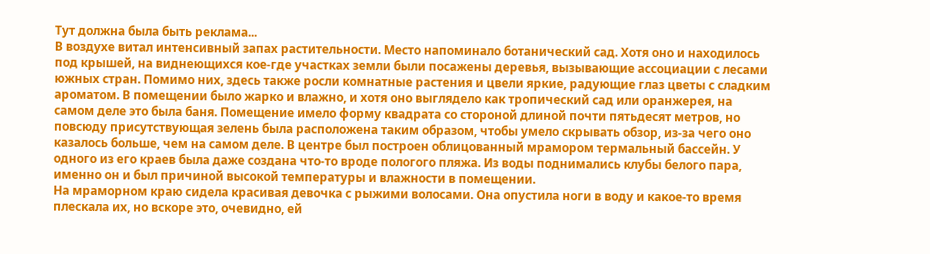Тут должна была быть реклама...
В воздухе витал интенсивный запах растительности. Место напоминало ботанический сад. Хотя оно и находилось под крышей, на виднеющихся кое-где участках земли были посажены деревья, вызывающие ассоциации с лесами южных стран. Помимо них, здесь также росли комнатные растения и цвели яркие, радующие глаз цветы с сладким ароматом. В помещении было жарко и влажно, и хотя оно выглядело как тропический сад или оранжерея, на самом деле это была баня. Помещение имело форму квадрата со стороной длиной почти пятьдесят метров, но повсюду присутствующая зелень была расположена таким образом, чтобы умело скрывать обзор, из-за чего оно казалось больше, чем на самом деле. В центре был построен облицованный мрамором термальный бассейн. У одного из его краев была даже создана что-то вроде пологого пляжа. Из воды поднимались клубы белого пара, именно он и был причиной высокой температуры и влажности в помещении.
На мраморном краю сидела красивая девочка с рыжими волосами. Она опустила ноги в воду и какое-то время плескала их, но вскоре это, очевидно, ей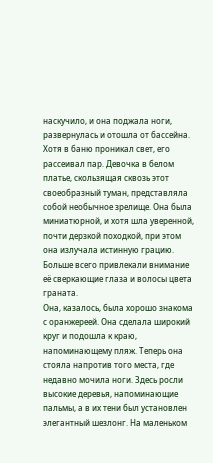наскучило, и она поджала ноги, развернулась и отошла от бассейна. Хотя в баню проникал свет, его рассеивал пар. Девочка в белом платье, скользящая сквозь этот своеобразный туман, представляла собой необычное зрелище. Она была миниатюрной, и хотя шла уверенной, почти дерзкой походкой, при этом она излучала истинную грацию. Больше всего привлекали внимание её сверкающие глаза и волосы цвета граната.
Она, казалось, была хорошо знакома с оранжереей. Она сделала широкий круг и подошла к краю, напоминающему пляж. Теперь она стояла напротив того места, где недавно мочила ноги. Здесь росли высокие деревья, напоминающие пальмы, а в их тени был установлен элегантный шезлонг. На маленьком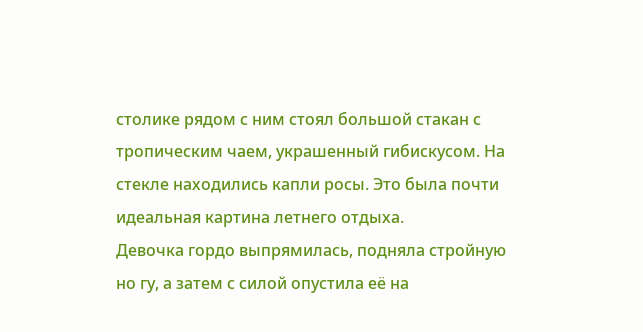столике рядом с ним стоял большой стакан с тропическим чаем, украшенный гибискусом. На стекле находились капли росы. Это была почти идеальная картина летнего отдыха.
Девочка гордо выпрямилась, подняла стройную но гу, а затем с силой опустила её на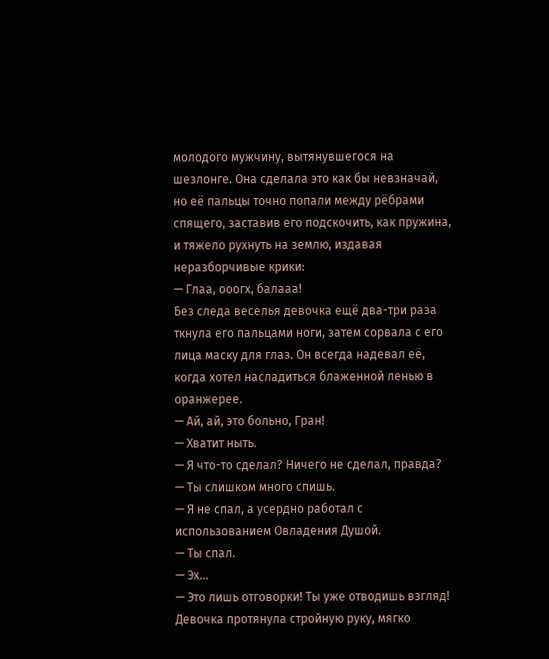молодого мужчину, вытянувшегося на шезлонге. Она сделала это как бы невзначай, но её пальцы точно попали между рёбрами спящего, заставив его подскочить, как пружина, и тяжело рухнуть на землю, издавая неразборчивые крики:
— Глаа, ооогх, балааа!
Без следа веселья девочка ещё два-три раза ткнула его пальцами ноги, затем сорвала с его лица маску для глаз. Он всегда надевал её, когда хотел насладиться блаженной ленью в оранжерее.
— Ай, ай, это больно, Гран!
— Хватит ныть.
— Я что-то сделал? Ничего не сделал, правда?
— Ты слишком много спишь.
— Я не спал, а усердно работал с использованием Овладения Душой.
— Ты спал.
— Эх...
— Это лишь отговорки! Ты уже отводишь взгляд!
Девочка протянула стройную руку, мягко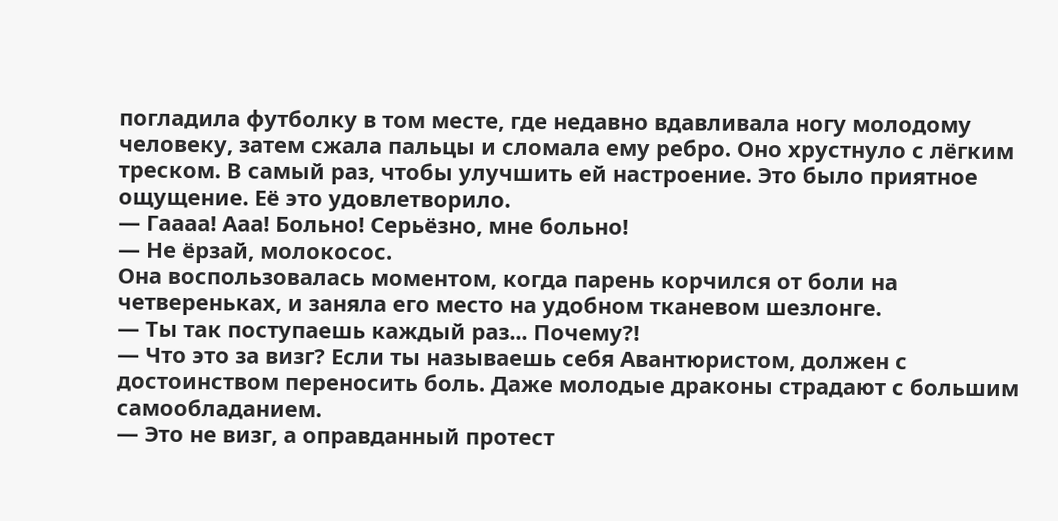погладила футболку в том месте, где недавно вдавливала ногу молодому человеку, затем сжала пальцы и сломала ему ребро. Оно хрустнуло с лёгким треском. В самый раз, чтобы улучшить ей настроение. Это было приятное ощущение. Её это удовлетворило.
— Гаааа! Ааа! Больно! Серьёзно, мне больно!
— Не ёрзай, молокосос.
Она воспользовалась моментом, когда парень корчился от боли на четвереньках, и заняла его место на удобном тканевом шезлонге.
— Ты так поступаешь каждый раз... Почему?!
— Что это за визг? Если ты называешь себя Авантюристом, должен с достоинством переносить боль. Даже молодые драконы страдают с большим самообладанием.
— Это не визг, а оправданный протест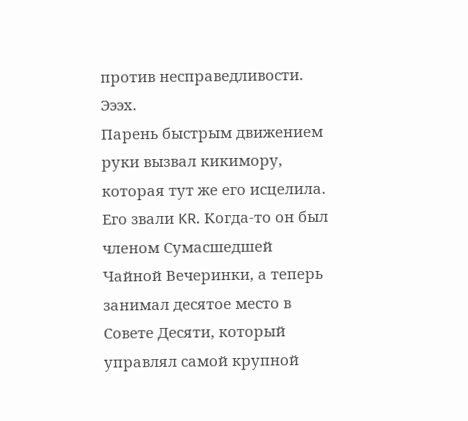против несправедливости. Эээх.
Парень быстрым движением руки вызвал кикимору, которая тут же его исцелила.
Его звали KR. Когда-то он был членом Сумасшедшей Чайной Вечеринки, а теперь занимал десятое место в Совете Десяти, который управлял самой крупной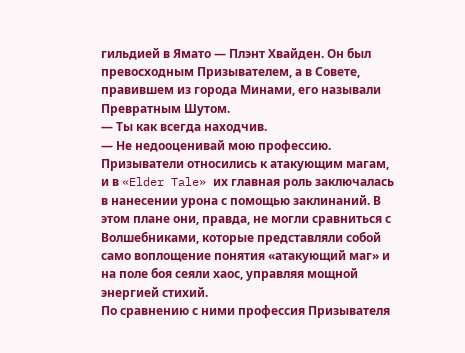гильдией в Ямато — Плэнт Хвайден. Он был превосходным Призывателем, а в Совете, правившем из города Минами, его называли Превратным Шутом.
— Ты как всегда находчив.
— Не недооценивай мою профессию.
Призыватели относились к атакующим магам, и в «Elder Tale» их главная роль заключалась в нанесении урона с помощью заклинаний. В этом плане они, правда, не могли сравниться с Волшебниками, которые представляли собой само воплощение понятия «атакующий маг» и на поле боя сеяли хаос, управляя мощной энергией стихий.
По сравнению с ними профессия Призывателя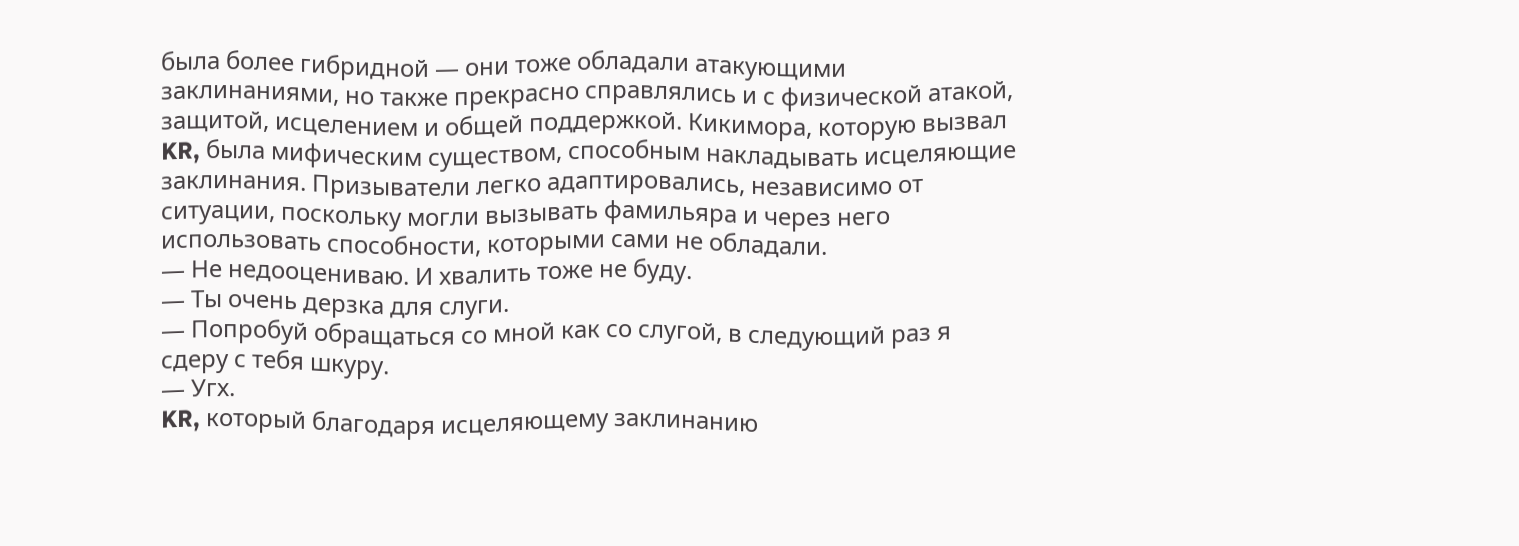была более гибридной — они тоже обладали атакующими заклинаниями, но также прекрасно справлялись и с физической атакой, защитой, исцелением и общей поддержкой. Кикимора, которую вызвал KR, была мифическим существом, способным накладывать исцеляющие заклинания. Призыватели легко адаптировались, независимо от ситуации, поскольку могли вызывать фамильяра и через него использовать способности, которыми сами не обладали.
— Не недооцениваю. И хвалить тоже не буду.
— Ты очень дерзка для слуги.
— Попробуй обращаться со мной как со слугой, в следующий раз я сдеру с тебя шкуру.
— Угх.
KR, который благодаря исцеляющему заклинанию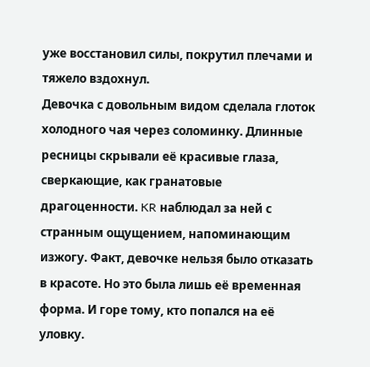уже восстановил силы, покрутил плечами и тяжело вздохнул.
Девочка с довольным видом сделала глоток холодного чая через соломинку. Длинные ресницы скрывали её красивые глаза, сверкающие, как гранатовые драгоценности. KR наблюдал за ней с странным ощущением, напоминающим изжогу. Факт, девочке нельзя было отказать в красоте. Но это была лишь её временная форма. И горе тому, кто попался на её уловку.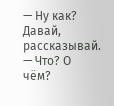— Ну как? Давай, рассказывай.
— Что? О чём?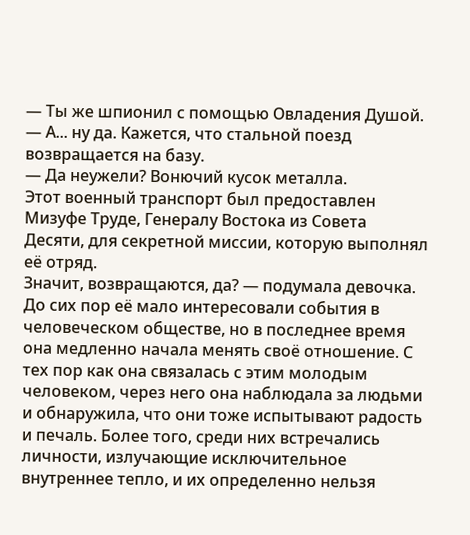— Ты же шпионил с помощью Овладения Душой.
— А... ну да. Кажется, что стальной поезд возвращается на базу.
— Да неужели? Вонючий кусок металла.
Этот военный транспорт был предоставлен Мизуфе Труде, Генералу Востока из Совета Десяти, для секретной миссии, которую выполнял её отряд.
Значит, возвращаются, да? — подумала девочка. До сих пор её мало интересовали события в человеческом обществе, но в последнее время она медленно начала менять своё отношение. С тех пор как она связалась с этим молодым человеком, через него она наблюдала за людьми и обнаружила, что они тоже испытывают радость и печаль. Более того, среди них встречались личности, излучающие исключительное внутреннее тепло, и их определенно нельзя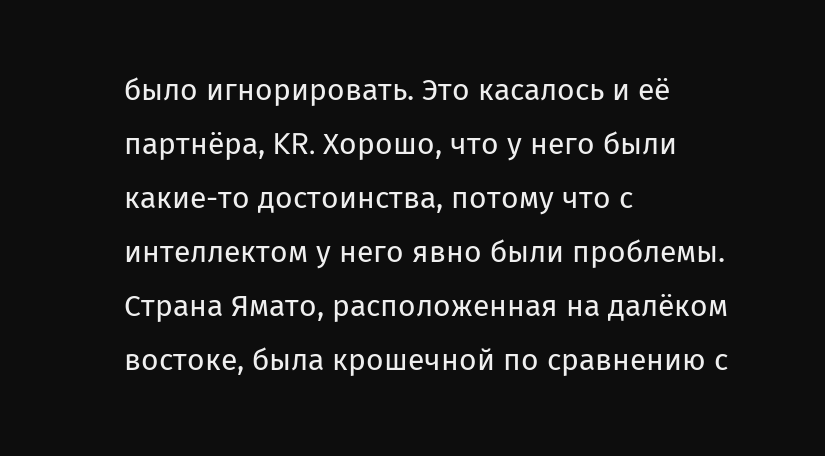было игнорировать. Это касалось и её партнёра, KR. Хорошо, что у него были какие-то достоинства, потому что с интеллектом у него явно были проблемы.
Страна Ямато, расположенная на далёком востоке, была крошечной по сравнению с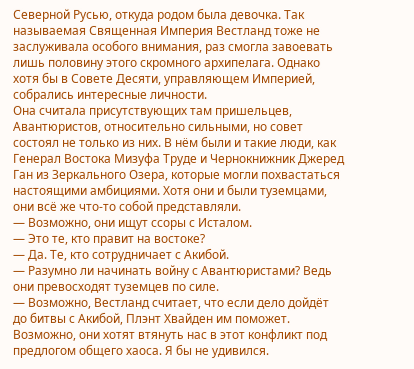Северной Русью, откуда родом была девочка. Так называемая Священная Империя Вестланд тоже не заслуживала особого внимания, раз смогла завоевать лишь половину этого скромного архипелага. Однако хотя бы в Совете Десяти, управляющем Империей, собрались интересные личности.
Она считала присутствующих там пришельцев, Авантюристов, относительно сильными, но совет состоял не только из них. В нём были и такие люди, как Генерал Востока Мизуфа Труде и Чернокнижник Джеред Ган из Зеркального Озера, которые могли похвастаться настоящими амбициями. Хотя они и были туземцами, они всё же что-то собой представляли.
— Возможно, они ищут ссоры с Исталом.
— Это те, кто правит на востоке?
— Да. Те, кто сотрудничает с Акибой.
— Разумно ли начинать войну с Авантюристами? Ведь они превосходят туземцев по силе.
— Возможно, Вестланд считает, что если дело дойдёт до битвы с Акибой, Плэнт Хвайден им поможет. Возможно, они хотят втянуть нас в этот конфликт под предлогом общего хаоса. Я бы не удивился.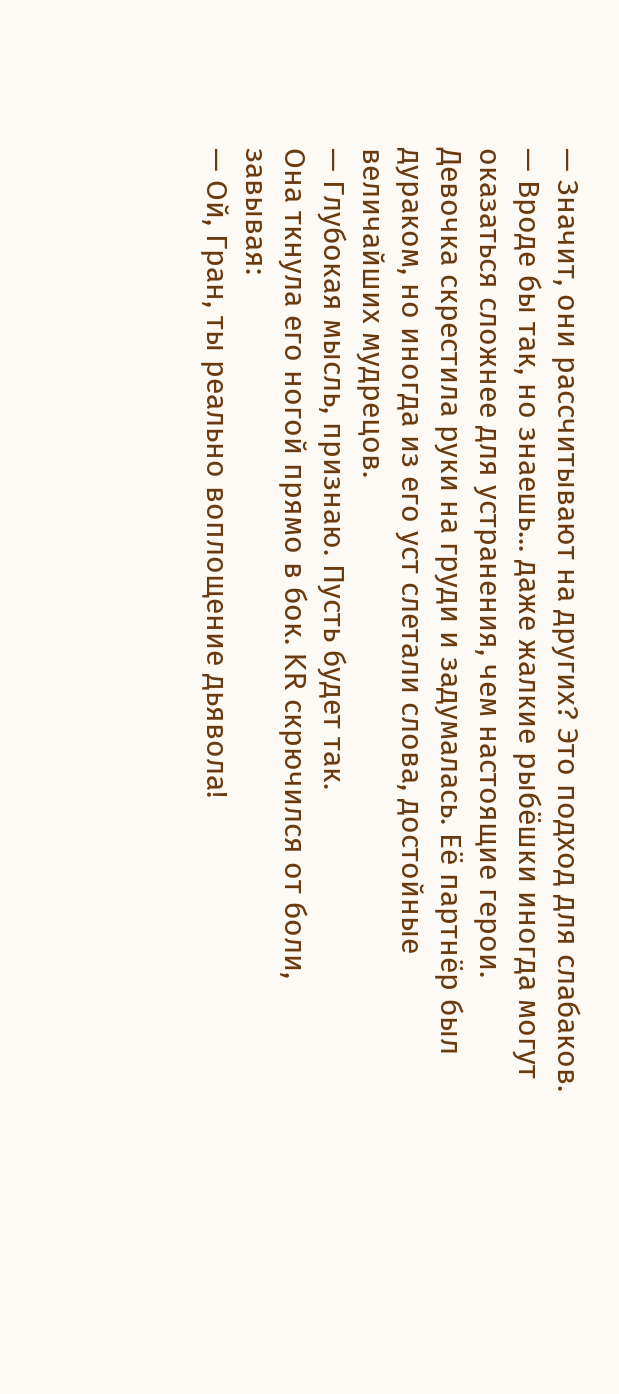— Значит, они рассчитывают на других? Это подход для слабаков.
— Вроде бы так, но знаешь... даже жалкие рыбёшки иногда могут оказаться сложнее для устранения, чем настоящие герои.
Девочка скрестила руки на груди и задумалась. Её партнёр был дураком, но иногда из его уст слетали слова, достойные величайших мудрецов.
— Глубокая мысль, признаю. Пусть будет так.
Она ткнула его ногой прямо в бок. KR скрючился от боли, завывая:
— Ой, Гран, ты реально воплощение дьявола!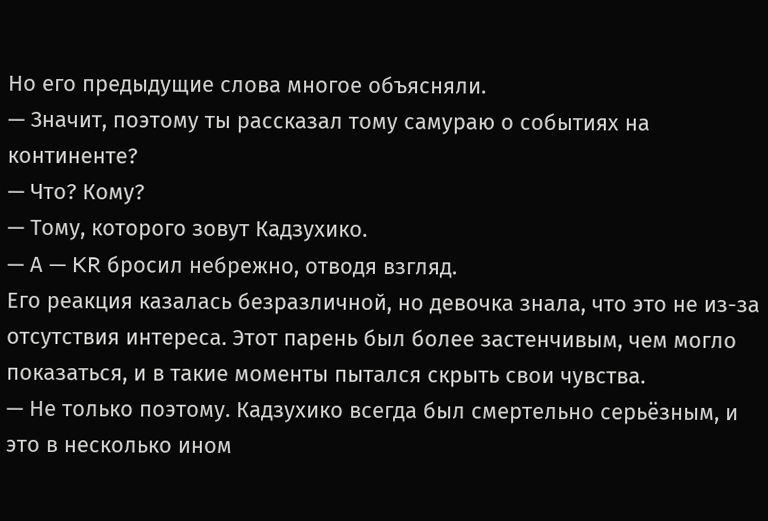Но его предыдущие слова многое объясняли.
— Значит, поэтому ты рассказал тому самураю о событиях на континенте?
— Что? Кому?
— Тому, которого зовут Кадзухико.
— А — KR бросил небрежно, отводя взгляд.
Его реакция казалась безразличной, но девочка знала, что это не из-за отсутствия интереса. Этот парень был более застенчивым, чем могло показаться, и в такие моменты пытался скрыть свои чувства.
— Не только поэтому. Кадзухико всегда был смертельно серьёзным, и это в несколько ином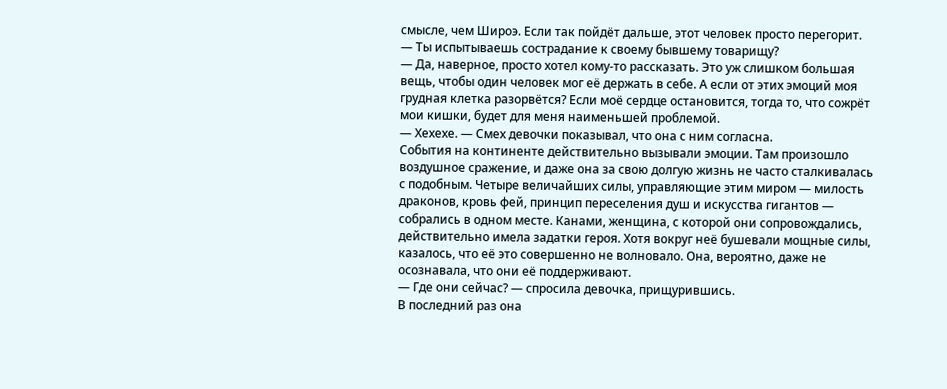смысле, чем Широэ. Если так пойдёт дальше, этот человек просто перегорит.
— Ты испытываешь сострадание к своему бывшему товарищу?
— Да, наверное, просто хотел кому-то рассказать. Это уж слишком большая вещь, чтобы один человек мог её держать в себе. А если от этих эмоций моя грудная клетка разорвётся? Если моё сердце остановится, тогда то, что сожрёт мои кишки, будет для меня наименьшей проблемой.
— Хехехе. — Смех девочки показывал, что она с ним согласна.
События на континенте действительно вызывали эмоции. Там произошло воздушное сражение, и даже она за свою долгую жизнь не часто сталкивалась с подобным. Четыре величайших силы, управляющие этим миром — милость драконов, кровь фей, принцип переселения душ и искусства гигантов — собрались в одном месте. Канами, женщина, с которой они сопровождались, действительно имела задатки героя. Хотя вокруг неё бушевали мощные силы, казалось, что её это совершенно не волновало. Она, вероятно, даже не осознавала, что они её поддерживают.
— Где они сейчас? — спросила девочка, прищурившись.
В последний раз она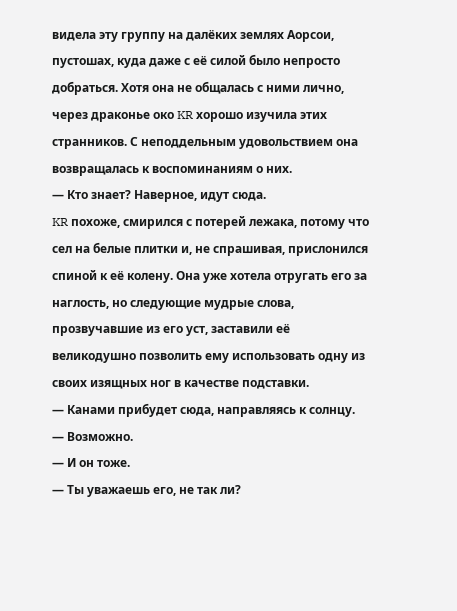видела эту группу на далёких землях Аорсои, пустошах, куда даже с её силой было непросто добраться. Хотя она не общалась с ними лично, через драконье око KR хорошо изучила этих странников. С неподдельным удовольствием она возвращалась к воспоминаниям о них.
— Кто знает? Наверное, идут сюда.
KR похоже, смирился с потерей лежака, потому что сел на белые плитки и, не спрашивая, прислонился спиной к её колену. Она уже хотела отругать его за наглость, но следующие мудрые слова, прозвучавшие из его уст, заставили её великодушно позволить ему использовать одну из своих изящных ног в качестве подставки.
— Канами прибудет сюда, направляясь к солнцу.
— Возможно.
— И он тоже.
— Ты уважаешь его, не так ли?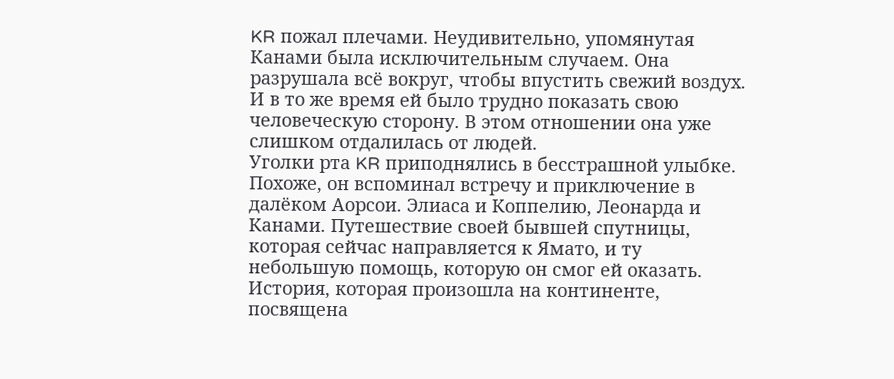KR пожал плечами. Неудивительно, упомянутая Канами была исключительным случаем. Она разрушала всё вокруг, чтобы впустить свежий воздух. И в то же время ей было трудно показать свою человеческую сторону. В этом отношении она уже слишком отдалилась от людей.
Уголки рта KR приподнялись в бесстрашной улыбке. Похоже, он вспоминал встречу и приключение в далёком Аорсои. Элиаса и Коппелию, Леонарда и Канами. Путешествие своей бывшей спутницы, которая сейчас направляется к Ямато, и ту небольшую помощь, которую он смог ей оказать.
История, которая произошла на континенте, посвящена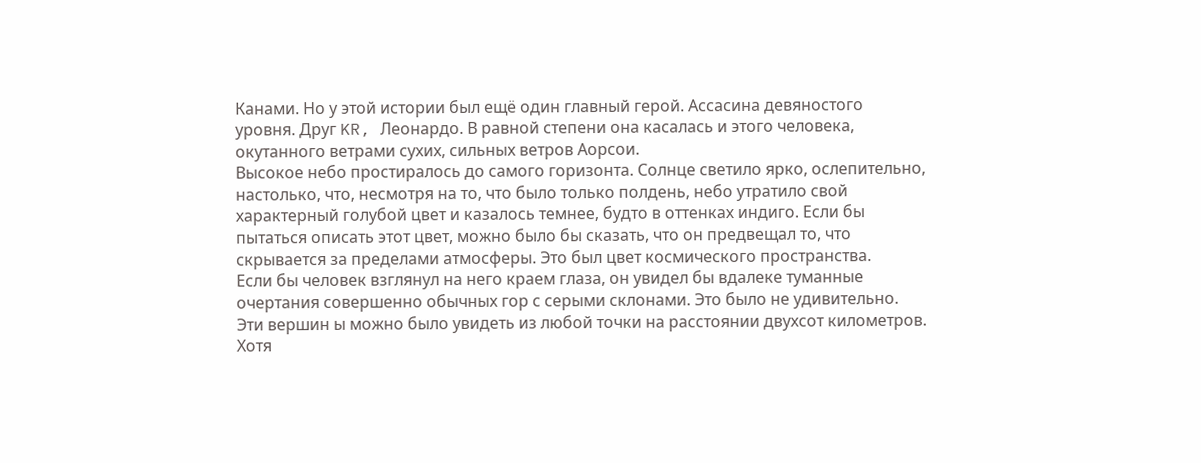Канами. Но у этой истории был ещё один главный герой. Ассасина девяностого уровня. Друг KR, Леонардо. В равной степени она касалась и этого человека, окутанного ветрами сухих, сильных ветров Аорсои.
Высокое небо простиралось до самого горизонта. Солнце светило ярко, ослепительно, настолько, что, несмотря на то, что было только полдень, небо утратило свой характерный голубой цвет и казалось темнее, будто в оттенках индиго. Если бы пытаться описать этот цвет, можно было бы сказать, что он предвещал то, что скрывается за пределами атмосферы. Это был цвет космического пространства.
Если бы человек взглянул на него краем глаза, он увидел бы вдалеке туманные очертания совершенно обычных гор с серыми склонами. Это было не удивительно. Эти вершин ы можно было увидеть из любой точки на расстоянии двухсот километров. Хотя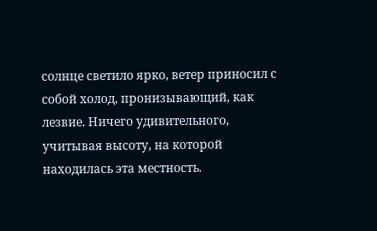солнце светило ярко, ветер приносил с собой холод, пронизывающий, как лезвие. Ничего удивительного, учитывая высоту, на которой находилась эта местность.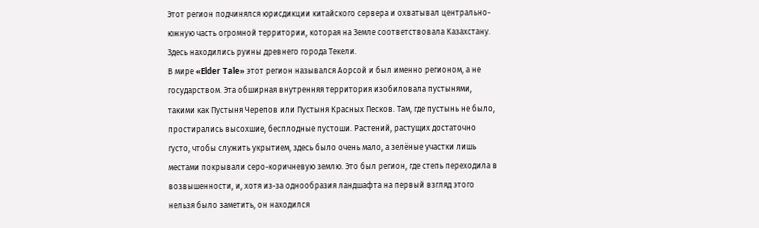Этот регион подчинялся юрисдикции китайского сервера и охватывал центрально-южную часть огромной территории, которая на Земле соответствовала Казахстану. Здесь находились руины древнего города Текели.
В мире «Elder Tale» этот регион назывался Аорсой и был именно регионом, а не государством. Эта обширная внутренняя территория изобиловала пустынями, такими как Пустыня Черепов или Пустыня Красных Песков. Там, где пустынь не было, простирались высохшие, бесплодные пустоши. Растений, растущих достаточно густо, чтобы служить укрытием, здесь было очень мало, а зелёные участки лишь местами покрывали серо-коричневую землю. Это был регион, где степь переходила в возвышенности, и, хотя из-за однообразия ландшафта на первый взгляд этого нельзя было заметить, он находился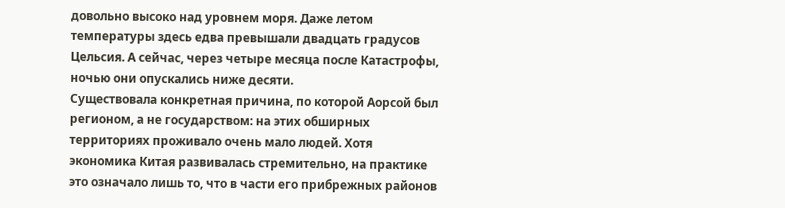довольно высоко над уровнем моря. Даже летом температуры здесь едва превышали двадцать градусов Цельсия. А сейчас, через четыре месяца после Катастрофы, ночью они опускались ниже десяти.
Существовала конкретная причина, по которой Аорсой был регионом, а не государством: на этих обширных территориях проживало очень мало людей. Хотя экономика Китая развивалась стремительно, на практике это означало лишь то, что в части его прибрежных районов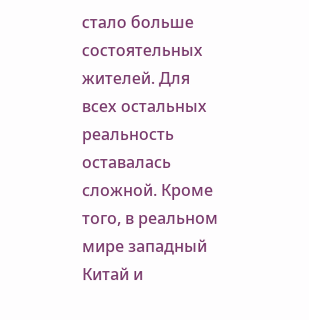стало больше состоятельных жителей. Для всех остальных реальность оставалась сложной. Кроме того, в реальном мире западный Китай и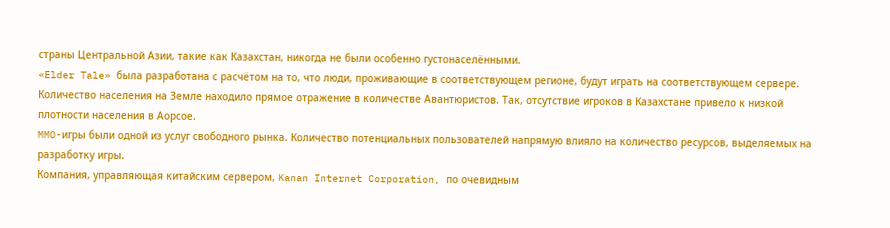страны Центральной Азии, такие как Казахстан, никогда не были особенно густонаселёнными.
«Elder Tale» была разработана с расчётом на то, что люди, проживающие в соответствующем регионе, будут играть на соответствующем сервере. Количество населения на Земле находило прямое отражение в количестве Авантюристов. Так, отсутствие игроков в Казахстане привело к низкой плотности населения в Аорсое.
MMO-игры были одной из услуг свободного рынка. Количество потенциальных пользователей напрямую влияло на количество ресурсов, выделяемых на разработку игры.
Компания, управляющая китайским сервером, Kanan Internet Corporation, по очевидным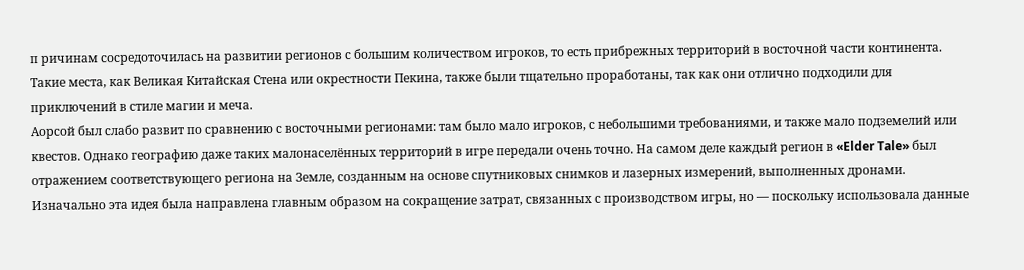п ричинам сосредоточилась на развитии регионов с большим количеством игроков, то есть прибрежных территорий в восточной части континента. Такие места, как Великая Китайская Стена или окрестности Пекина, также были тщательно проработаны, так как они отлично подходили для приключений в стиле магии и меча.
Аорсой был слабо развит по сравнению с восточными регионами: там было мало игроков, с небольшими требованиями, и также мало подземелий или квестов. Однако географию даже таких малонаселённых территорий в игре передали очень точно. На самом деле каждый регион в «Elder Tale» был отражением соответствующего региона на Земле, созданным на основе спутниковых снимков и лазерных измерений, выполненных дронами.
Изначально эта идея была направлена главным образом на сокращение затрат, связанных с производством игры, но — поскольку использовала данные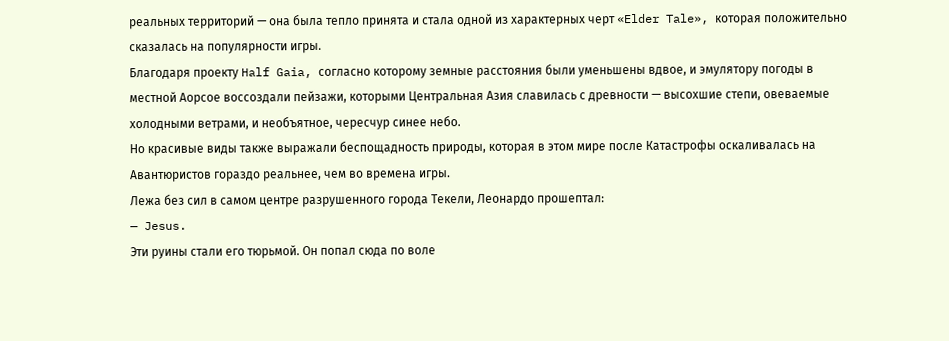реальных территорий — она была тепло принята и стала одной из характерных черт «Elder Tale», которая положительно сказалась на популярности игры.
Благодаря проекту Half Gaia, согласно которому земные расстояния были уменьшены вдвое, и эмулятору погоды в местной Аорсое воссоздали пейзажи, которыми Центральная Азия славилась с древности — высохшие степи, овеваемые холодными ветрами, и необъятное, чересчур синее небо.
Но красивые виды также выражали беспощадность природы, которая в этом мире после Катастрофы оскаливалась на Авантюристов гораздо реальнее, чем во времена игры.
Лежа без сил в самом центре разрушенного города Текели, Леонардо прошептал:
— Jesus.
Эти руины стали его тюрьмой. Он попал сюда по воле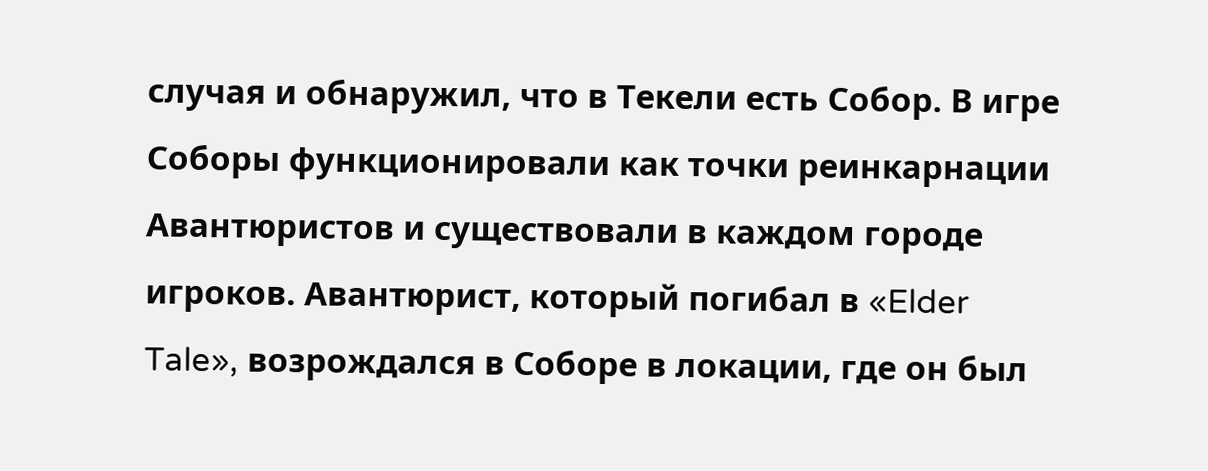случая и обнаружил, что в Текели есть Собор. В игре Соборы функционировали как точки реинкарнации Авантюристов и существовали в каждом городе игроков. Авантюрист, который погибал в «Elder Tale», возрождался в Соборе в локации, где он был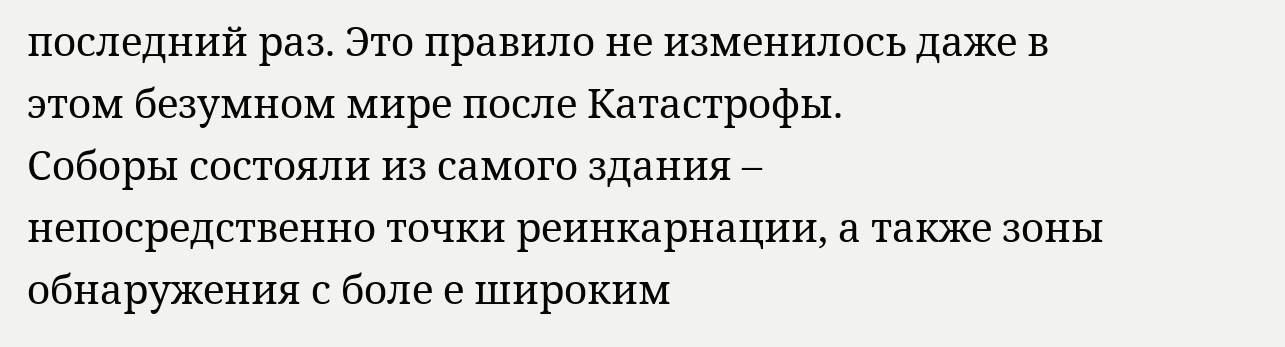последний раз. Это правило не изменилось даже в этом безумном мире после Катастрофы.
Соборы состояли из самого здания – непосредственно точки реинкарнации, а также зоны обнаружения с боле е широким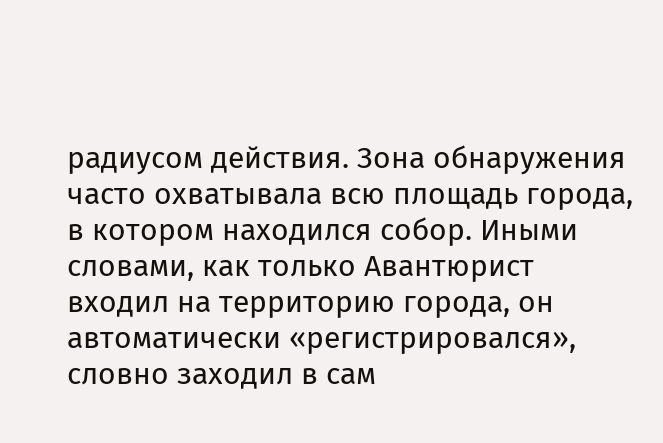радиусом действия. Зона обнаружения часто охватывала всю площадь города, в котором находился собор. Иными словами, как только Авантюрист входил на территорию города, он автоматически «регистрировался», словно заходил в сам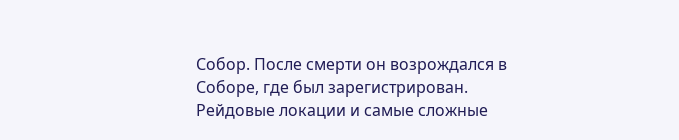Собор. После смерти он возрождался в Соборе, где был зарегистрирован.
Рейдовые локации и самые сложные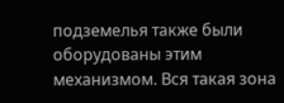подземелья также были оборудованы этим механизмом. Вся такая зона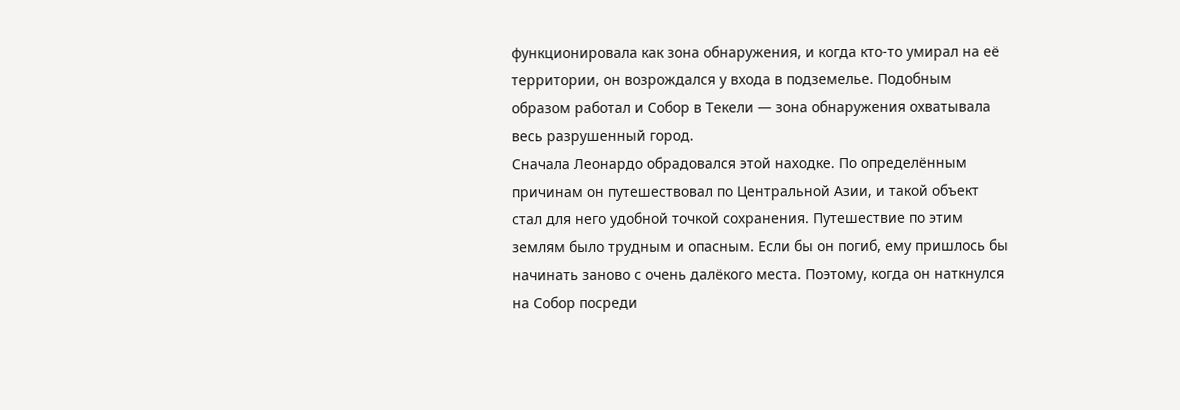функционировала как зона обнаружения, и когда кто-то умирал на её территории, он возрождался у входа в подземелье. Подобным образом работал и Собор в Текели — зона обнаружения охватывала весь разрушенный город.
Сначала Леонардо обрадовался этой находке. По определённым причинам он путешествовал по Центральной Азии, и такой объект стал для него удобной точкой сохранения. Путешествие по этим землям было трудным и опасным. Если бы он погиб, ему пришлось бы начинать заново с очень далёкого места. Поэтому, когда он наткнулся на Собор посреди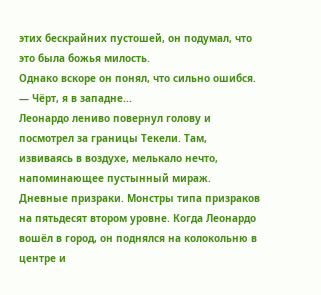этих бескрайних пустошей, он подумал, что это была божья милость.
Однако вскоре он понял, что сильно ошибся.
— Чёрт, я в западне...
Леонардо лениво повернул голову и посмотрел за границы Текели. Там, извиваясь в воздухе, мелькало нечто, напоминающее пустынный мираж.
Дневные призраки. Монстры типа призраков на пятьдесят втором уровне. Когда Леонардо вошёл в город, он поднялся на колокольню в центре и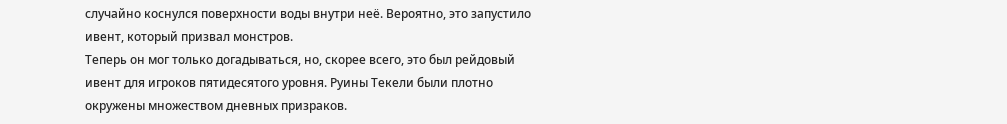случайно коснулся поверхности воды внутри неё. Вероятно, это запустило ивент, который призвал монстров.
Теперь он мог только догадываться, но, скорее всего, это был рейдовый ивент для игроков пятидесятого уровня. Руины Текели были плотно окружены множеством дневных призраков.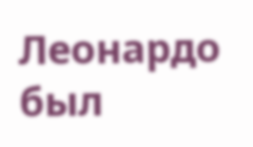Леонардо был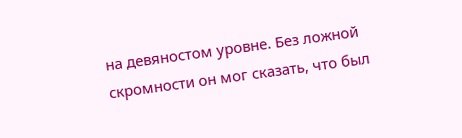на девяностом уровне. Без ложной скромности он мог сказать, что был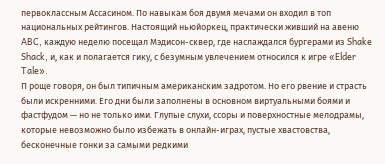первоклассным Ассасином. По навыкам боя двумя мечами он входил в топ национальных рейтингов. Настоящий ньюйоркец, практически живший на авеню ABC, каждую неделю посещал Мэдисон-сквер, где наслаждался бургерами из Shake Shack, и, как и полагается гику, с безумным увлечением относился к игре «Elder Tale».
П роще говоря, он был типичным американским задротом. Но его рвение и страсть были искренними. Его дни были заполнены в основном виртуальными боями и фастфудом — но не только ими. Глупые слухи, ссоры и поверхностные мелодрамы, которые невозможно было избежать в онлайн-играх, пустые хвастовства, бесконечные гонки за самыми редкими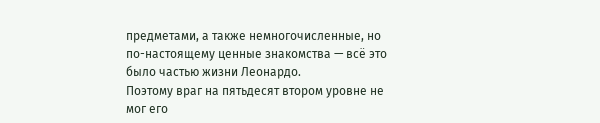предметами, а также немногочисленные, но по-настоящему ценные знакомства — всё это было частью жизни Леонардо.
Поэтому враг на пятьдесят втором уровне не мог его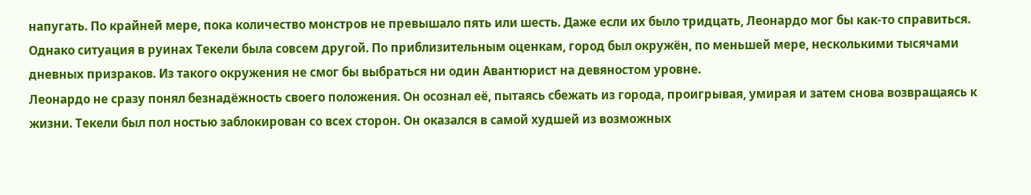напугать. По крайней мере, пока количество монстров не превышало пять или шесть. Даже если их было тридцать, Леонардо мог бы как-то справиться.
Однако ситуация в руинах Текели была совсем другой. По приблизительным оценкам, город был окружён, по меньшей мере, несколькими тысячами дневных призраков. Из такого окружения не смог бы выбраться ни один Авантюрист на девяностом уровне.
Леонардо не сразу понял безнадёжность своего положения. Он осознал её, пытаясь сбежать из города, проигрывая, умирая и затем снова возвращаясь к жизни. Текели был пол ностью заблокирован со всех сторон. Он оказался в самой худшей из возможных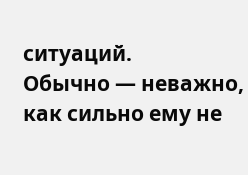ситуаций.
Обычно — неважно, как сильно ему не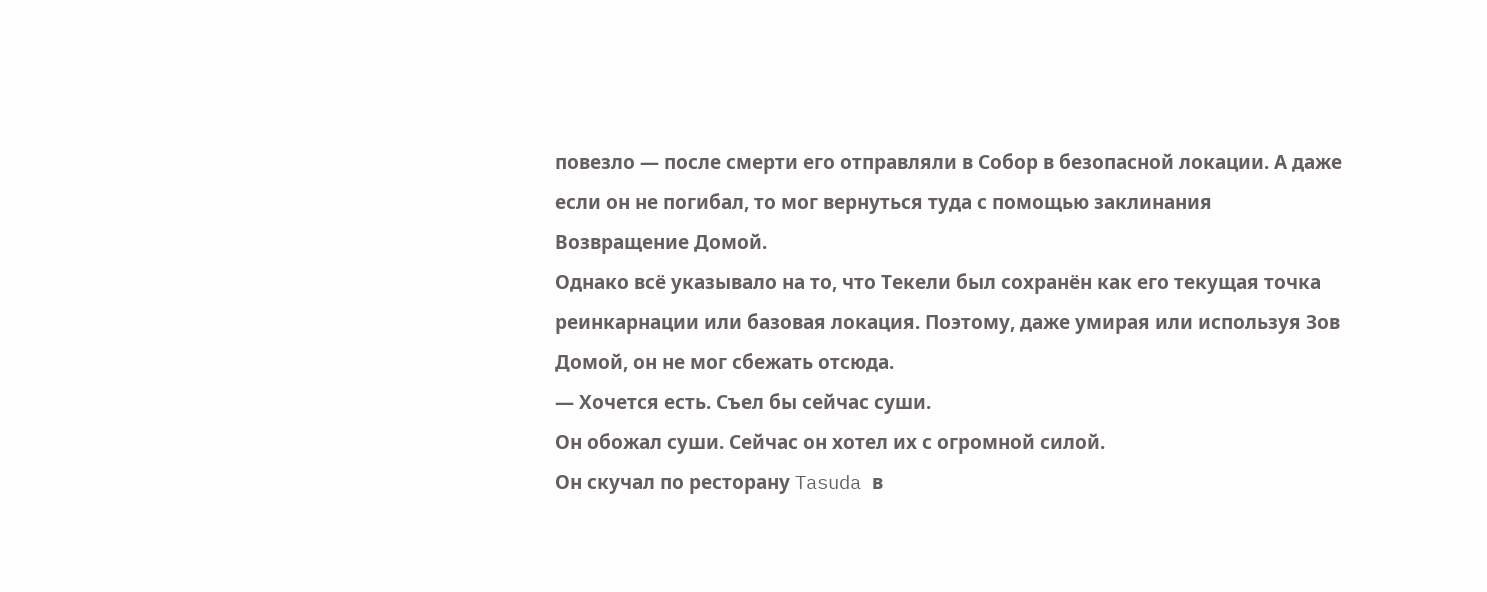повезло — после смерти его отправляли в Собор в безопасной локации. А даже если он не погибал, то мог вернуться туда с помощью заклинания Возвращение Домой.
Однако всё указывало на то, что Текели был сохранён как его текущая точка реинкарнации или базовая локация. Поэтому, даже умирая или используя Зов Домой, он не мог сбежать отсюда.
— Хочется есть. Съел бы сейчас суши.
Он обожал суши. Сейчас он хотел их с огромной силой.
Он скучал по ресторану Tasuda в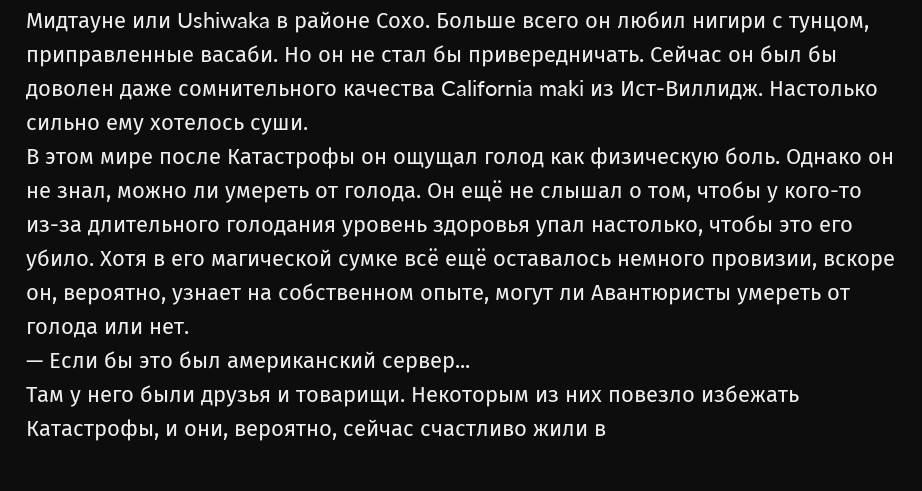Мидтауне или Ushiwaka в районе Сохо. Больше всего он любил нигири с тунцом, приправленные васаби. Но он не стал бы привередничать. Сейчас он был бы доволен даже сомнительного качества California maki из Ист-Виллидж. Настолько сильно ему хотелось суши.
В этом мире после Катастрофы он ощущал голод как физическую боль. Однако он не знал, можно ли умереть от голода. Он ещё не слышал о том, чтобы у кого-то из-за длительного голодания уровень здоровья упал настолько, чтобы это его убило. Хотя в его магической сумке всё ещё оставалось немного провизии, вскоре он, вероятно, узнает на собственном опыте, могут ли Авантюристы умереть от голода или нет.
— Если бы это был американский сервер...
Там у него были друзья и товарищи. Некоторым из них повезло избежать Катастрофы, и они, вероятно, сейчас счастливо жили в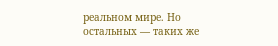реальном мире. Но остальных — таких же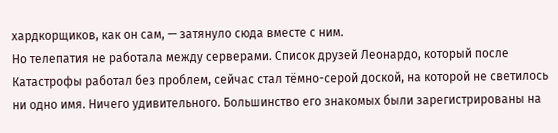хардкорщиков, как он сам, — затянуло сюда вместе с ним.
Но телепатия не работала между серверами. Список друзей Леонардо, который после Катастрофы работал без проблем, сейчас стал тёмно-серой доской, на которой не светилось ни одно имя. Ничего удивительного. Большинство его знакомых были зарегистрированы на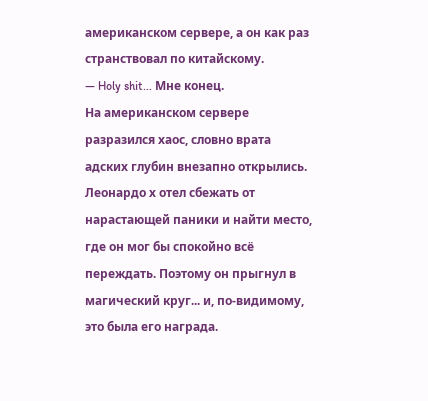американском сервере, а он как раз странствовал по китайскому.
— Holy shit... Мне конец.
На американском сервере разразился хаос, словно врата адских глубин внезапно открылись. Леонардо х отел сбежать от нарастающей паники и найти место, где он мог бы спокойно всё переждать. Поэтому он прыгнул в магический круг... и, по-видимому, это была его награда.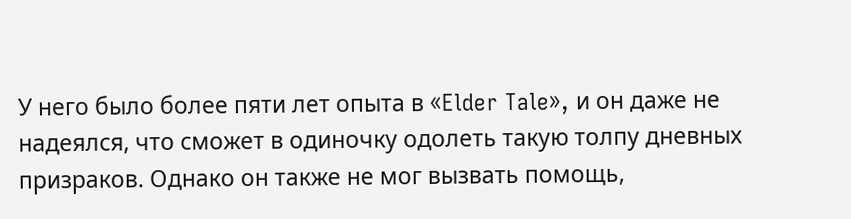У него было более пяти лет опыта в «Elder Tale», и он даже не надеялся, что сможет в одиночку одолеть такую толпу дневных призраков. Однако он также не мог вызвать помощь,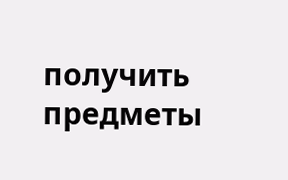получить предметы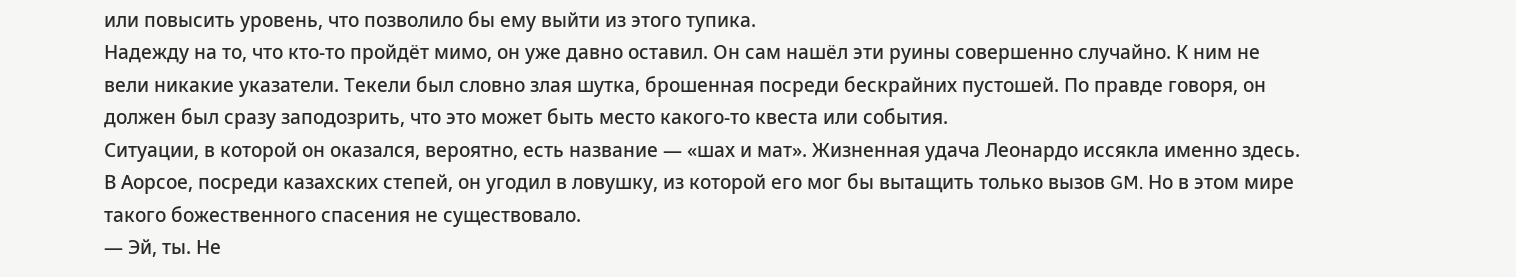или повысить уровень, что позволило бы ему выйти из этого тупика.
Надежду на то, что кто-то пройдёт мимо, он уже давно оставил. Он сам нашёл эти руины совершенно случайно. К ним не вели никакие указатели. Текели был словно злая шутка, брошенная посреди бескрайних пустошей. По правде говоря, он должен был сразу заподозрить, что это может быть место какого-то квеста или события.
Ситуации, в которой он оказался, вероятно, есть название — «шах и мат». Жизненная удача Леонардо иссякла именно здесь. В Аорсое, посреди казахских степей, он угодил в ловушку, из которой его мог бы вытащить только вызов GM. Но в этом мире такого божественного спасения не существовало.
— Эй, ты. Не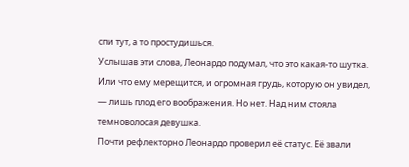спи тут, а то простудишься.
Услышав эти слова, Леонардо подумал, что это какая-то шутка. Или что ему мерещится, и огромная грудь, которую он увидел, — лишь плод его воображения. Но нет. Над ним стояла темноволосая девушка.
Почти рефлекторно Леонардо проверил её статус. Её звали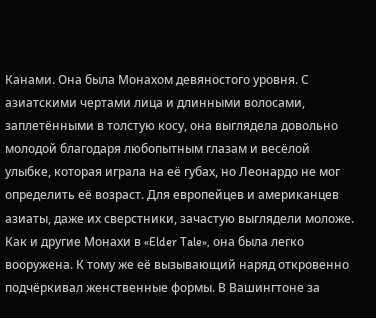Канами. Она была Монахом девяностого уровня. С азиатскими чертами лица и длинными волосами, заплетёнными в толстую косу, она выглядела довольно молодой благодаря любопытным глазам и весёлой улыбке, которая играла на её губах, но Леонардо не мог определить её возраст. Для европейцев и американцев азиаты, даже их сверстники, зачастую выглядели моложе. Как и другие Монахи в «Elder Tale», она была легко вооружена. К тому же её вызывающий наряд откровенно подчёркивал женственные формы. В Вашингтоне за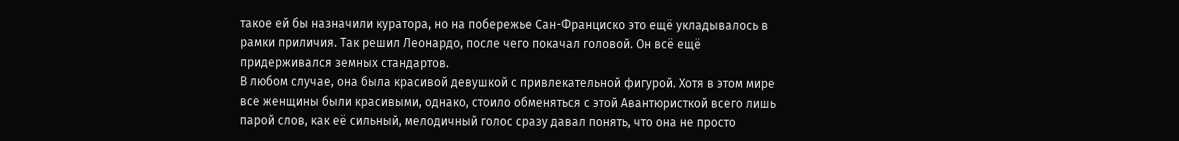такое ей бы назначили куратора, но на побережье Сан-Франциско это ещё укладывалось в рамки приличия. Так решил Леонардо, после чего покачал головой. Он всё ещё придерживался земных стандартов.
В любом случае, она была красивой девушкой с привлекательной фигурой. Хотя в этом мире все женщины были красивыми, однако, стоило обменяться с этой Авантюристкой всего лишь парой слов, как её сильный, мелодичный голос сразу давал понять, что она не просто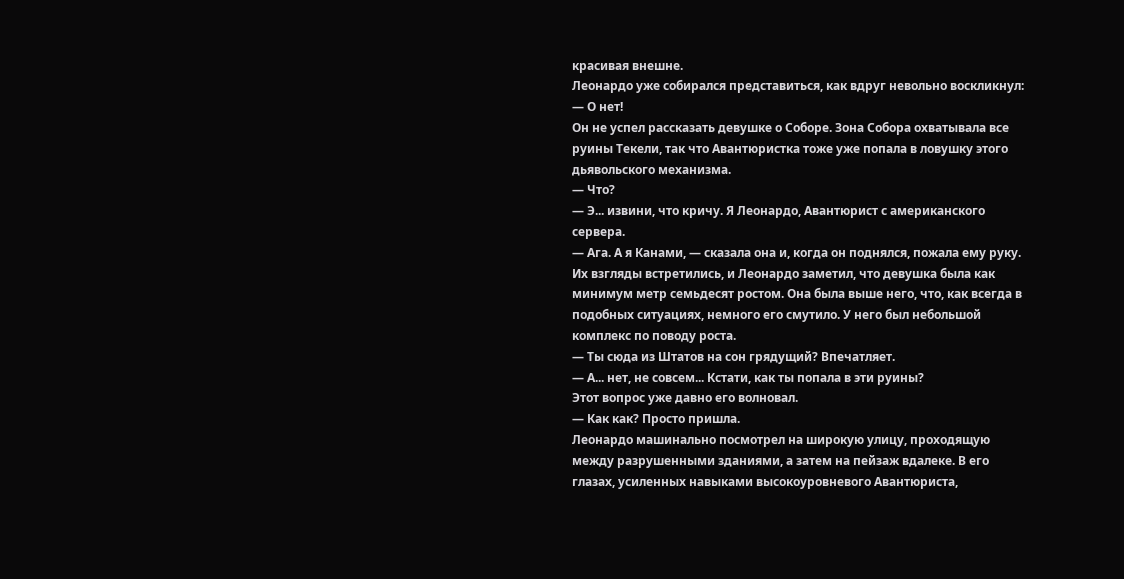красивая внешне.
Леонардо уже собирался представиться, как вдруг невольно воскликнул:
— О нет!
Он не успел рассказать девушке о Соборе. Зона Собора охватывала все руины Текели, так что Авантюристка тоже уже попала в ловушку этого дьявольского механизма.
— Что?
— Э... извини, что кричу. Я Леонардо, Авантюрист с американского сервера.
— Ага. А я Канами, — сказала она и, когда он поднялся, пожала ему руку.
Их взгляды встретились, и Леонардо заметил, что девушка была как минимум метр семьдесят ростом. Она была выше него, что, как всегда в подобных ситуациях, немного его смутило. У него был небольшой комплекс по поводу роста.
— Ты сюда из Штатов на сон грядущий? Впечатляет.
— А... нет, не совсем... Кстати, как ты попала в эти руины?
Этот вопрос уже давно его волновал.
— Как как? Просто пришла.
Леонардо машинально посмотрел на широкую улицу, проходящую между разрушенными зданиями, а затем на пейзаж вдалеке. В его глазах, усиленных навыками высокоуровневого Авантюриста,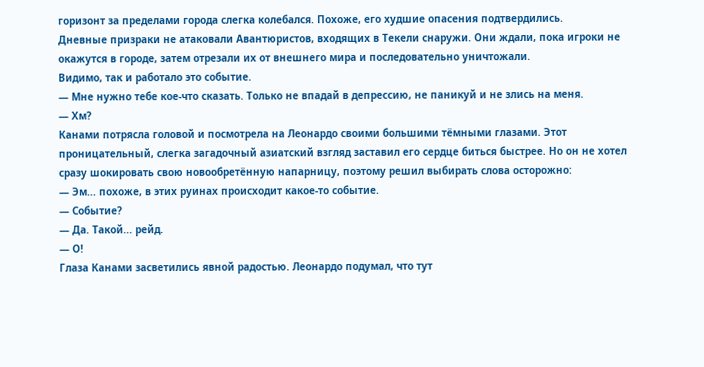горизонт за пределами города слегка колебался. Похоже, его худшие опасения подтвердились.
Дневные призраки не атаковали Авантюристов, входящих в Текели снаружи. Они ждали, пока игроки не окажутся в городе, затем отрезали их от внешнего мира и последовательно уничтожали.
Видимо, так и работало это событие.
— Мне нужно тебе кое-что сказать. Только не впадай в депрессию, не паникуй и не злись на меня.
— Хм?
Канами потрясла головой и посмотрела на Леонардо своими большими тёмными глазами. Этот проницательный, слегка загадочный азиатский взгляд заставил его сердце биться быстрее. Но он не хотел сразу шокировать свою новообретённую напарницу, поэтому решил выбирать слова осторожно:
— Эм... похоже, в этих руинах происходит какое-то событие.
— Событие?
— Да. Такой... рейд.
— О!
Глаза Канами засветились явной радостью. Леонардо подумал, что тут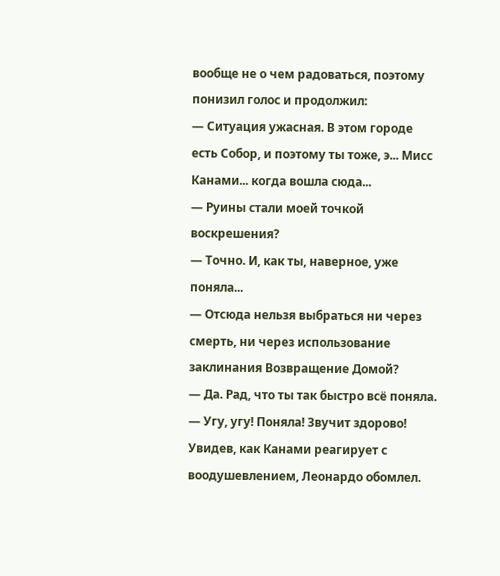вообще не о чем радоваться, поэтому понизил голос и продолжил:
— Ситуация ужасная. В этом городе есть Собор, и поэтому ты тоже, э... Мисс Канами... когда вошла сюда...
— Руины стали моей точкой воскрешения?
— Точно. И, как ты, наверное, уже поняла...
— Отсюда нельзя выбраться ни через смерть, ни через использование заклинания Возвращение Домой?
— Да. Рад, что ты так быстро всё поняла.
— Угу, угу! Поняла! Звучит здорово!
Увидев, как Канами реагирует с воодушевлением, Леонардо обомлел.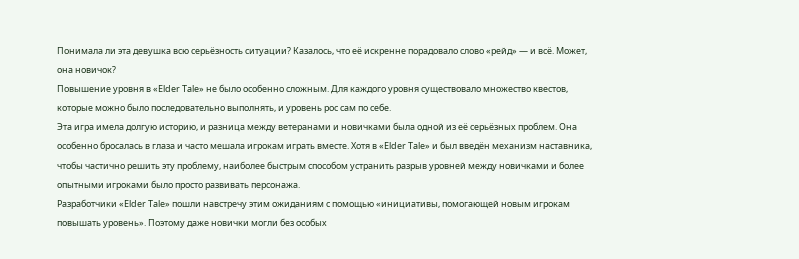Понимала ли эта девушка всю серьёзность ситуации? Казалось, что её искренне порадовало слово «рейд» — и всё. Может, она новичок?
Повышение уровня в «Elder Tale» не было особенно сложным. Для каждого уровня существовало множество квестов, которые можно было последовательно выполнять, и уровень рос сам по себе.
Эта игра имела долгую историю, и разница между ветеранами и новичками была одной из её серьёзных проблем. Она особенно бросалась в глаза и часто мешала игрокам играть вместе. Хотя в «Elder Tale» и был введён механизм наставника, чтобы частично решить эту проблему, наиболее быстрым способом устранить разрыв уровней между новичками и более опытными игроками было просто развивать персонажа.
Разработчики «Elder Tale» пошли навстречу этим ожиданиям с помощью «инициативы, помогающей новым игрокам повышать уровень». Поэтому даже новички могли без особых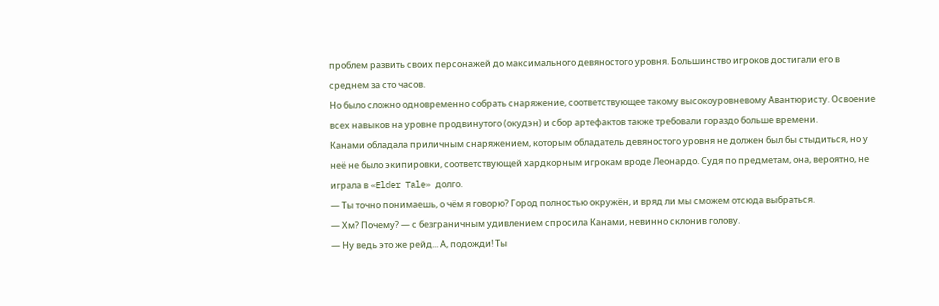проблем развить своих персонажей до максимального девяностого уровня. Большинство игроков достигали его в среднем за сто часов.
Но было сложно одновременно собрать снаряжение, соответствующее такому высокоуровневому Авантюристу. Освоение всех навыков на уровне продвинутого (окудэн) и сбор артефактов также требовали гораздо больше времени.
Канами обладала приличным снаряжением, которым обладатель девяностого уровня не должен был бы стыдиться, но у неё не было экипировки, соответствующей хардкорным игрокам вроде Леонардо. Судя по предметам, она, вероятно, не играла в «Elder Tale» долго.
— Ты точно понимаешь, о чём я говорю? Город полностью окружён, и вряд ли мы сможем отсюда выбраться.
— Хм? Почему? — с безграничным удивлением спросила Канами, невинно склонив голову.
— Ну ведь это же рейд... А, подожди! Ты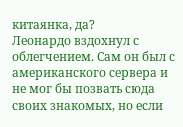китаянка, да?
Леонардо вздохнул с облегчением. Сам он был с американского сервера и не мог бы позвать сюда своих знакомых, но если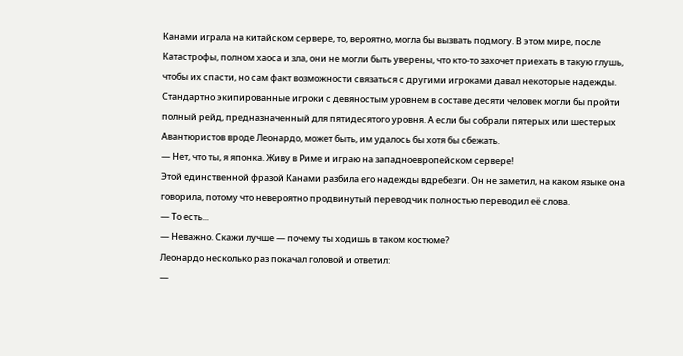Канами играла на китайском сервере, то, вероятно, могла бы вызвать подмогу. В этом мире, после Катастрофы, полном хаоса и зла, они не могли быть уверены, что кто-то захочет приехать в такую глушь, чтобы их спасти, но сам факт возможности связаться с другими игроками давал некоторые надежды.
Стандартно экипированные игроки с девяностым уровнем в составе десяти человек могли бы пройти полный рейд, предназначенный для пятидесятого уровня. А если бы собрали пятерых или шестерых Авантюристов вроде Леонардо, может быть, им удалось бы хотя бы сбежать.
— Нет, что ты, я японка. Живу в Риме и играю на западноевропейском сервере!
Этой единственной фразой Канами разбила его надежды вдребезги. Он не заметил, на каком языке она говорила, потому что невероятно продвинутый переводчик полностью переводил её слова.
— То есть...
— Неважно. Скажи лучше — почему ты ходишь в таком костюме?
Леонардо несколько раз покачал головой и ответил:
—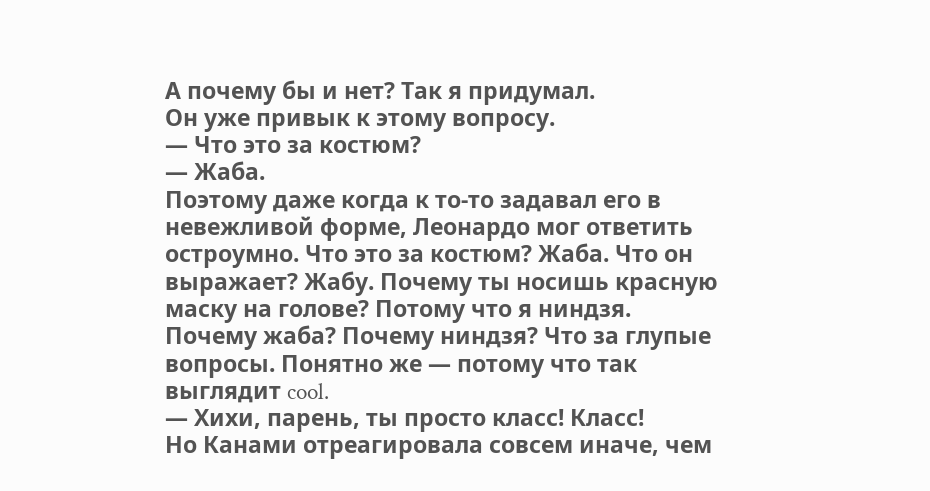А почему бы и нет? Так я придумал.
Он уже привык к этому вопросу.
— Что это за костюм?
— Жаба.
Поэтому даже когда к то-то задавал его в невежливой форме, Леонардо мог ответить остроумно. Что это за костюм? Жаба. Что он выражает? Жабу. Почему ты носишь красную маску на голове? Потому что я ниндзя. Почему жаба? Почему ниндзя? Что за глупые вопросы. Понятно же — потому что так выглядит cool.
— Хихи, парень, ты просто класс! Класс!
Но Канами отреагировала совсем иначе, чем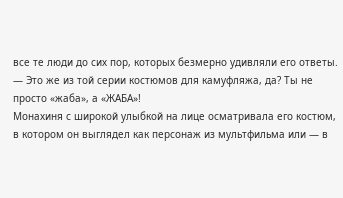все те люди до сих пор, которых безмерно удивляли его ответы.
— Это же из той серии костюмов для камуфляжа, да? Ты не просто «жаба», а «ЖАБА»!
Монахиня с широкой улыбкой на лице осматривала его костюм, в котором он выглядел как персонаж из мультфильма или — в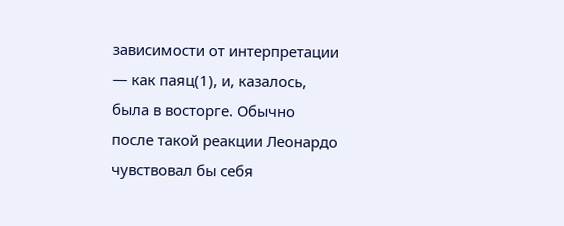зависимости от интерпретации — как паяц(1), и, казалось, была в восторге. Обычно после такой реакции Леонардо чувствовал бы себя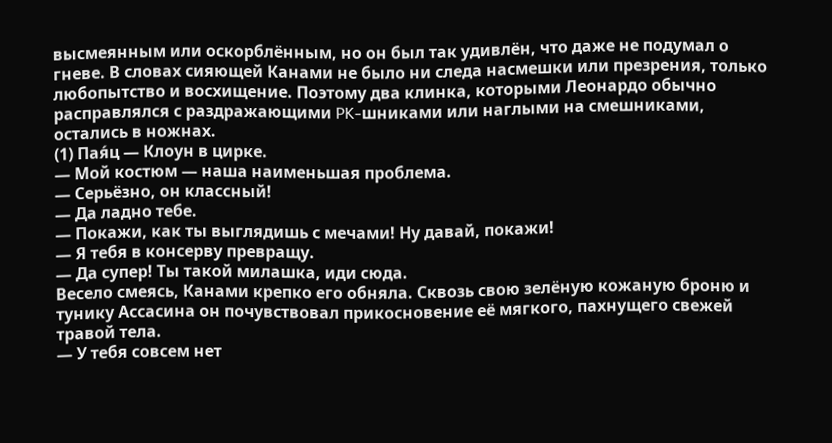высмеянным или оскорблённым, но он был так удивлён, что даже не подумал о гневе. В словах сияющей Канами не было ни следа насмешки или презрения, только любопытство и восхищение. Поэтому два клинка, которыми Леонардо обычно расправлялся с раздражающими PK-шниками или наглыми на смешниками, остались в ножнах.
(1) Пая́ц — Клоун в цирке.
— Мой костюм — наша наименьшая проблема.
— Серьёзно, он классный!
— Да ладно тебе.
— Покажи, как ты выглядишь с мечами! Ну давай, покажи!
— Я тебя в консерву превращу.
— Да супер! Ты такой милашка, иди сюда.
Весело смеясь, Канами крепко его обняла. Сквозь свою зелёную кожаную броню и тунику Ассасина он почувствовал прикосновение её мягкого, пахнущего свежей травой тела.
— У тебя совсем нет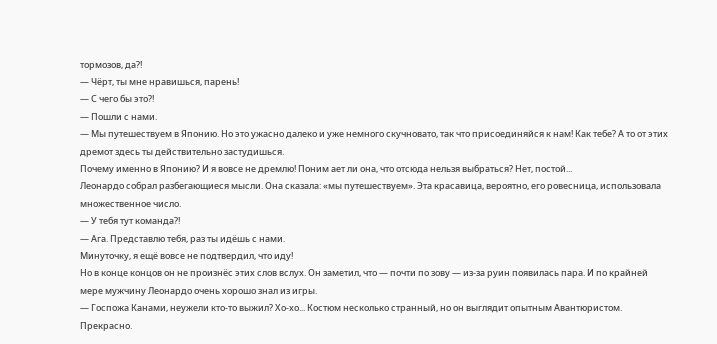тормозов, да?!
— Чёрт, ты мне нравишься, парень!
— С чего бы это?!
— Пошли с нами.
— Мы путешествуем в Японию. Но это ужасно далеко и уже немного скучновато, так что присоединяйся к нам! Как тебе? А то от этих дремот здесь ты действительно застудишься.
Почему именно в Японию? И я вовсе не дремлю! Поним ает ли она, что отсюда нельзя выбраться? Нет, постой...
Леонардо собрал разбегающиеся мысли. Она сказала: «мы путешествуем». Эта красавица, вероятно, его ровесница, использовала множественное число.
— У тебя тут команда?!
— Ага. Представлю тебя, раз ты идёшь с нами.
Минуточку, я ещё вовсе не подтвердил, что иду!
Но в конце концов он не произнёс этих слов вслух. Он заметил, что — почти по зову — из-за руин появилась пара. И по крайней мере мужчину Леонардо очень хорошо знал из игры.
— Госпожа Канами, неужели кто-то выжил? Хо-хо... Костюм несколько странный, но он выглядит опытным Авантюристом. Прекрасно.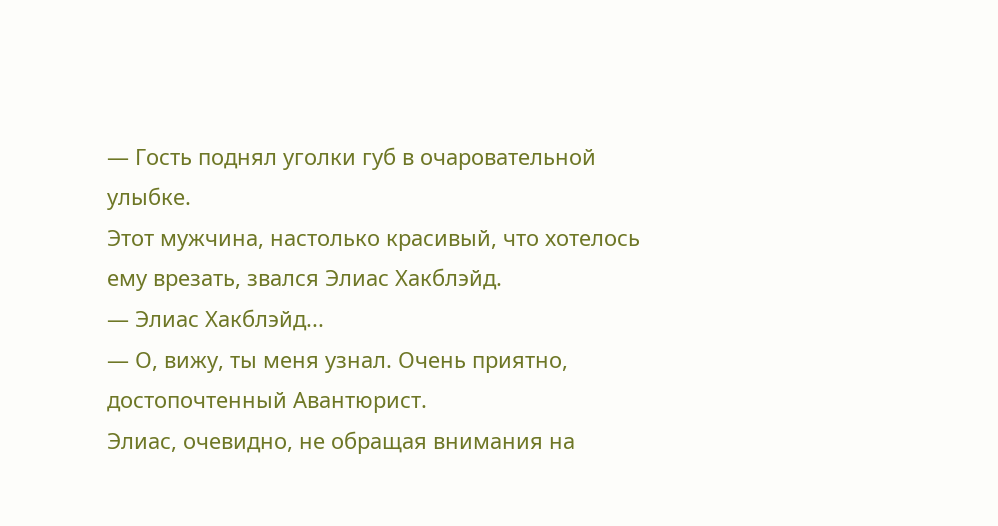— Гость поднял уголки губ в очаровательной улыбке.
Этот мужчина, настолько красивый, что хотелось ему врезать, звался Элиас Хакблэйд.
— Элиас Хакблэйд...
— О, вижу, ты меня узнал. Очень приятно, достопочтенный Авантюрист.
Элиас, очевидно, не обращая внимания на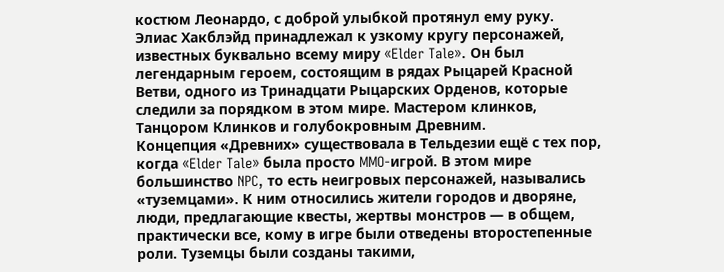костюм Леонардо, с доброй улыбкой протянул ему руку.
Элиас Хакблэйд принадлежал к узкому кругу персонажей, известных буквально всему миру «Elder Tale». Он был легендарным героем, состоящим в рядах Рыцарей Красной Ветви, одного из Тринадцати Рыцарских Орденов, которые следили за порядком в этом мире. Мастером клинков, Танцором Клинков и голубокровным Древним.
Концепция «Древних» существовала в Тельдезии ещё с тех пор, когда «Elder Tale» была просто MMO-игрой. В этом мире большинство NPC, то есть неигровых персонажей, назывались «туземцами». К ним относились жители городов и дворяне, люди, предлагающие квесты, жертвы монстров — в общем, практически все, кому в игре были отведены второстепенные роли. Туземцы были созданы такими,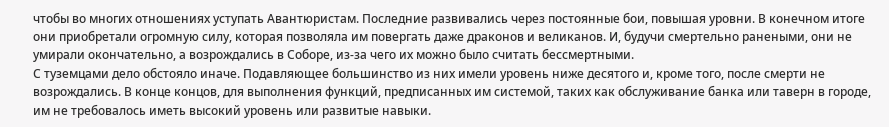чтобы во многих отношениях уступать Авантюристам. Последние развивались через постоянные бои, повышая уровни. В конечном итоге они приобретали огромную силу, которая позволяла им повергать даже драконов и великанов. И, будучи смертельно ранеными, они не умирали окончательно, а возрождались в Соборе, из-за чего их можно было считать бессмертными.
С туземцами дело обстояло иначе. Подавляющее большинство из них имели уровень ниже десятого и, кроме того, после смерти не возрождались. В конце концов, для выполнения функций, предписанных им системой, таких как обслуживание банка или таверн в городе, им не требовалось иметь высокий уровень или развитые навыки.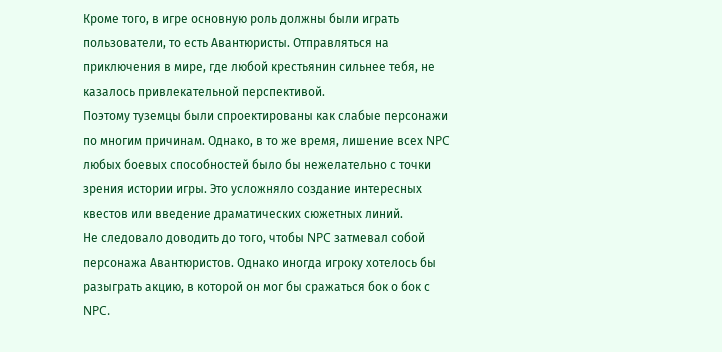Кроме того, в игре основную роль должны были играть пользователи, то есть Авантюристы. Отправляться на приключения в мире, где любой крестьянин сильнее тебя, не казалось привлекательной перспективой.
Поэтому туземцы были спроектированы как слабые персонажи по многим причинам. Однако, в то же время, лишение всех NPC любых боевых способностей было бы нежелательно с точки зрения истории игры. Это усложняло создание интересных квестов или введение драматических сюжетных линий.
Не следовало доводить до того, чтобы NPC затмевал собой персонажа Авантюристов. Однако иногда игроку хотелось бы разыграть акцию, в которой он мог бы сражаться бок о бок с NPC.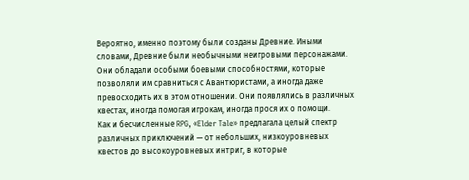Вероятно, именно поэтому были созданы Древние. Иными словами, Древние были необычными неигровыми персонажами. Они обладали особыми боевыми способностями, которые позволяли им сравниться с Авантюристами, а иногда даже превосходить их в этом отношении. Они появлялись в различных квестах, иногда помогая игрокам, иногда прося их о помощи.
Как и бесчисленные RPG, «Elder Tale» предлагала целый спектр различных приключений — от небольших, низкоуровневых квестов до высокоуровневых интриг, в которые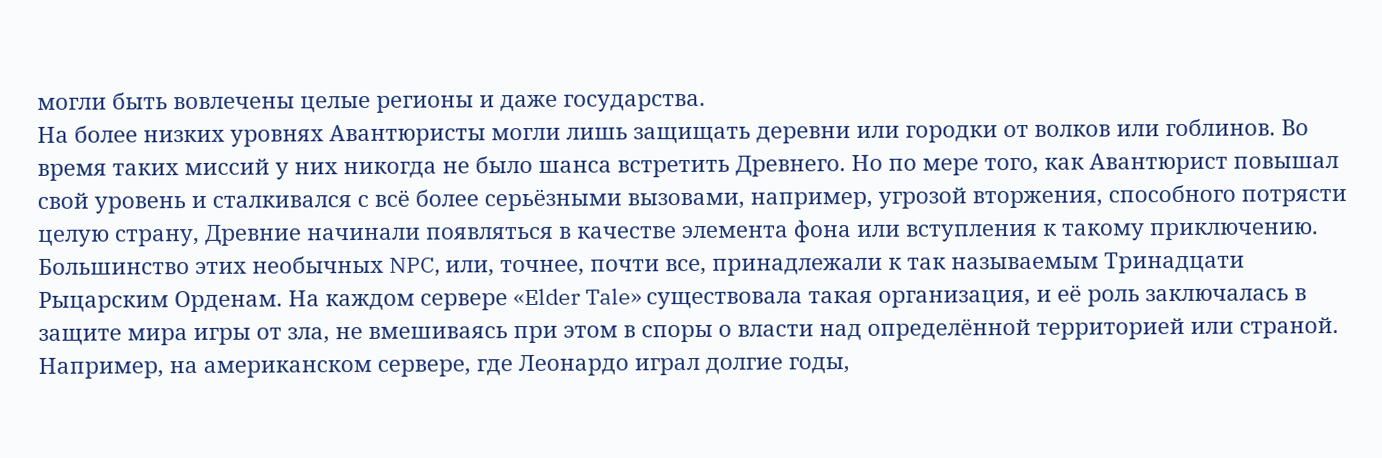могли быть вовлечены целые регионы и даже государства.
На более низких уровнях Авантюристы могли лишь защищать деревни или городки от волков или гоблинов. Во время таких миссий у них никогда не было шанса встретить Древнего. Но по мере того, как Авантюрист повышал свой уровень и сталкивался с всё более серьёзными вызовами, например, угрозой вторжения, способного потрясти целую страну, Древние начинали появляться в качестве элемента фона или вступления к такому приключению.
Большинство этих необычных NPC, или, точнее, почти все, принадлежали к так называемым Тринадцати Рыцарским Орденам. На каждом сервере «Elder Tale» существовала такая организация, и её роль заключалась в защите мира игры от зла, не вмешиваясь при этом в споры о власти над определённой территорией или страной.
Например, на американском сервере, где Леонардо играл долгие годы,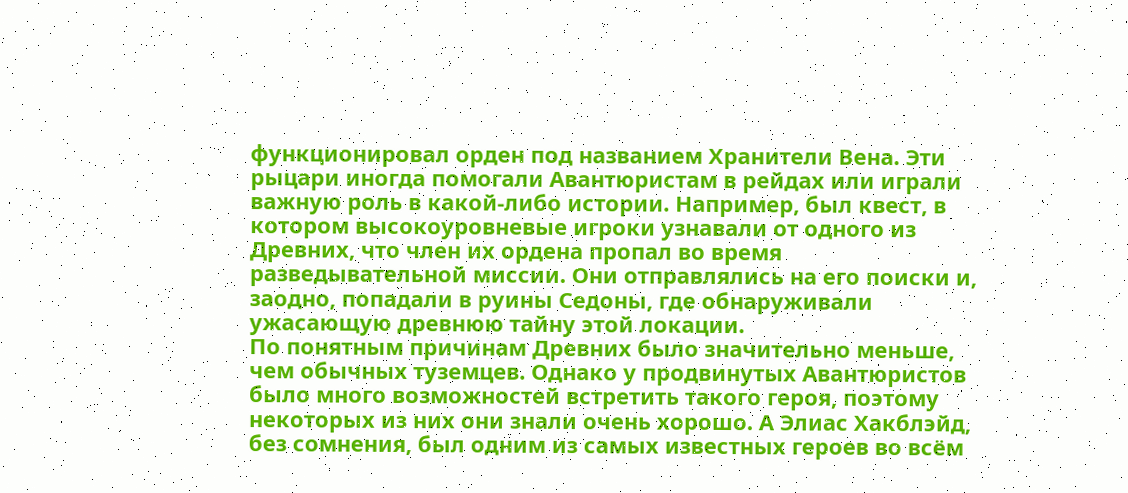функционировал орден под названием Хранители Вена. Эти рыцари иногда помогали Авантюристам в рейдах или играли важную роль в какой-либо истории. Например, был квест, в котором высокоуровневые игроки узнавали от одного из Древних, что член их ордена пропал во время разведывательной миссии. Они отправлялись на его поиски и, заодно, попадали в руины Седоны, где обнаруживали ужасающую древнюю тайну этой локации.
По понятным причинам Древних было значительно меньше, чем обычных туземцев. Однако у продвинутых Авантюристов было много возможностей встретить такого героя, поэтому некоторых из них они знали очень хорошо. А Элиас Хакблэйд, без сомнения, был одним из самых известных героев во всём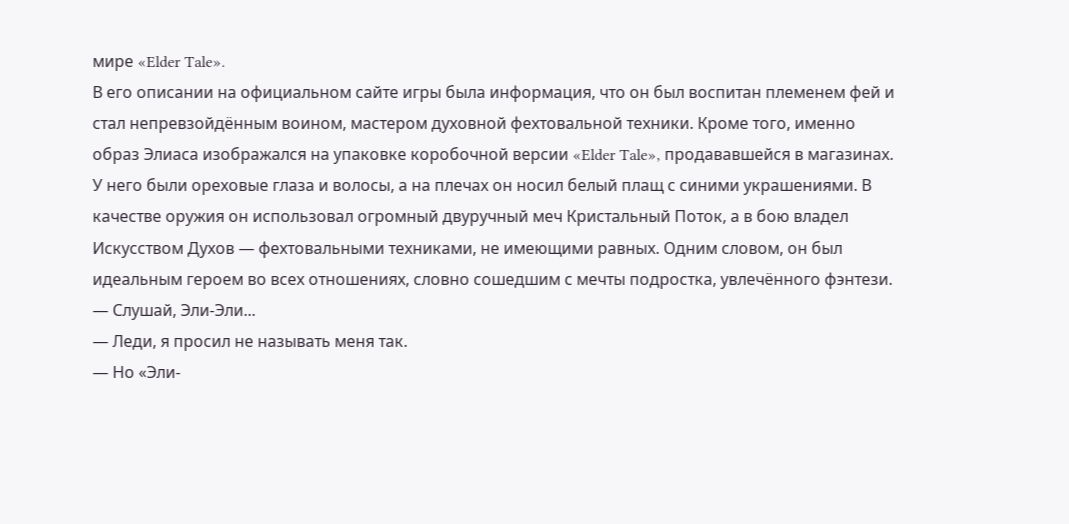мире «Elder Tale».
В его описании на официальном сайте игры была информация, что он был воспитан племенем фей и стал непревзойдённым воином, мастером духовной фехтовальной техники. Кроме того, именно образ Элиаса изображался на упаковке коробочной версии «Elder Tale», продававшейся в магазинах.
У него были ореховые глаза и волосы, а на плечах он носил белый плащ с синими украшениями. В качестве оружия он использовал огромный двуручный меч Кристальный Поток, а в бою владел Искусством Духов — фехтовальными техниками, не имеющими равных. Одним словом, он был идеальным героем во всех отношениях, словно сошедшим с мечты подростка, увлечённого фэнтези.
— Слушай, Эли-Эли...
— Леди, я просил не называть меня так.
— Но «Эли-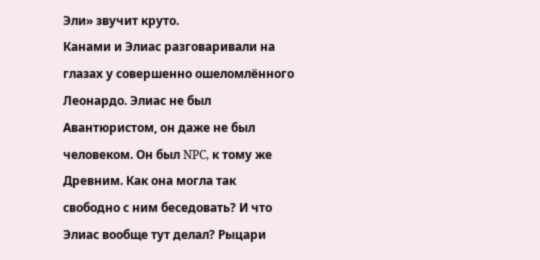Эли» звучит круто.
Канами и Элиас разговаривали на глазах у совершенно ошеломлённого Леонардо. Элиас не был Авантюристом, он даже не был человеком. Он был NPC, к тому же Древним. Как она могла так свободно с ним беседовать? И что Элиас вообще тут делал? Рыцари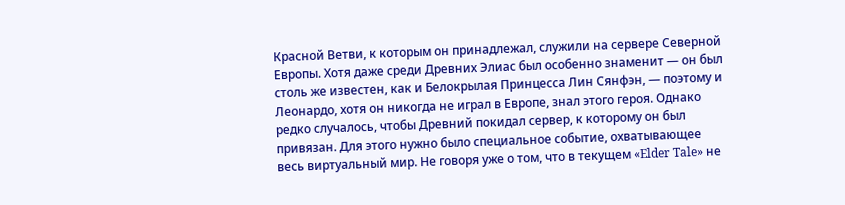Красной Ветви, к которым он принадлежал, служили на сервере Северной Европы. Хотя даже среди Древних Элиас был особенно знаменит — он был столь же известен, как и Белокрылая Принцесса Лин Сянфэн, — поэтому и Леонардо, хотя он никогда не играл в Европе, знал этого героя. Однако редко случалось, чтобы Древний покидал сервер, к которому он был привязан. Для этого нужно было специальное событие, охватывающее весь виртуальный мир. Не говоря уже о том, что в текущем «Elder Tale» не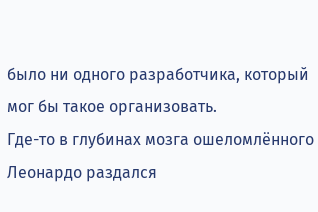было ни одного разработчика, который мог бы такое организовать.
Где-то в глубинах мозга ошеломлённого Леонардо раздался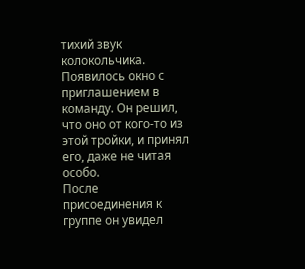тихий звук колокольчика. Появилось окно с приглашением в команду. Он решил, что оно от кого-то из этой тройки, и принял его, даже не читая особо.
После присоединения к группе он увидел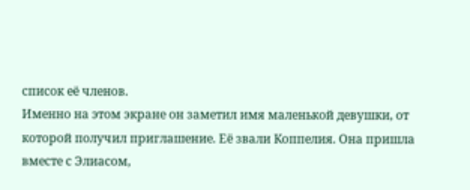список её членов.
Именно на этом экране он заметил имя маленькой девушки, от которой получил приглашение. Её звали Коппелия. Она пришла вместе с Элиасом,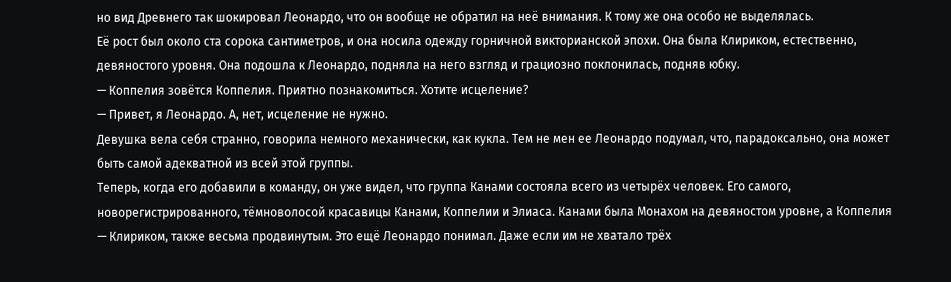но вид Древнего так шокировал Леонардо, что он вообще не обратил на неё внимания. К тому же она особо не выделялась.
Её рост был около ста сорока сантиметров, и она носила одежду горничной викторианской эпохи. Она была Клириком, естественно, девяностого уровня. Она подошла к Леонардо, подняла на него взгляд и грациозно поклонилась, подняв юбку.
— Коппелия зовётся Коппелия. Приятно познакомиться. Хотите исцеление?
— Привет, я Леонардо. А, нет, исцеление не нужно.
Девушка вела себя странно, говорила немного механически, как кукла. Тем не мен ее Леонардо подумал, что, парадоксально, она может быть самой адекватной из всей этой группы.
Теперь, когда его добавили в команду, он уже видел, что группа Канами состояла всего из четырёх человек. Его самого, новорегистрированного, тёмноволосой красавицы Канами, Коппелии и Элиаса. Канами была Монахом на девяностом уровне, а Коппелия — Клириком, также весьма продвинутым. Это ещё Леонардо понимал. Даже если им не хватало трёх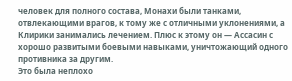человек для полного состава, Монахи были танками, отвлекающими врагов, к тому же с отличными уклонениями, а Клирики занимались лечением. Плюс к этому он — Ассасин с хорошо развитыми боевыми навыками, уничтожающий одного противника за другим.
Это была неплохо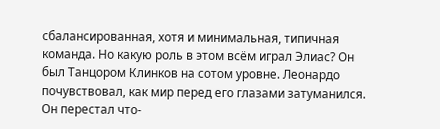сбалансированная, хотя и минимальная, типичная команда. Но какую роль в этом всём играл Элиас? Он был Танцором Клинков на сотом уровне. Леонардо почувствовал, как мир перед его глазами затуманился. Он перестал что-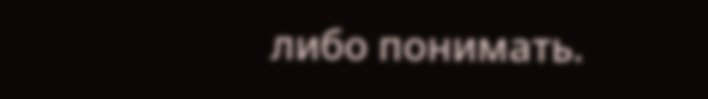либо понимать.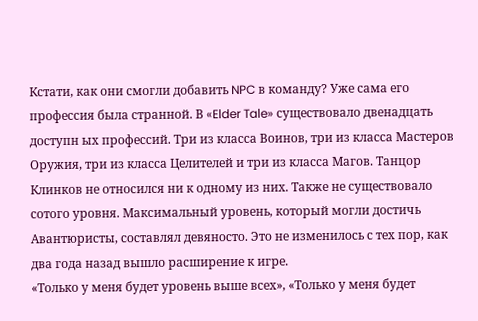Кстати, как они смогли добавить NPC в команду? Уже сама его профессия была странной. В «Elder Tale» существовало двенадцать доступн ых профессий. Три из класса Воинов, три из класса Мастеров Оружия, три из класса Целителей и три из класса Магов. Танцор Клинков не относился ни к одному из них. Также не существовало сотого уровня. Максимальный уровень, который могли достичь Авантюристы, составлял девяносто. Это не изменилось с тех пор, как два года назад вышло расширение к игре.
«Только у меня будет уровень выше всех», «Только у меня будет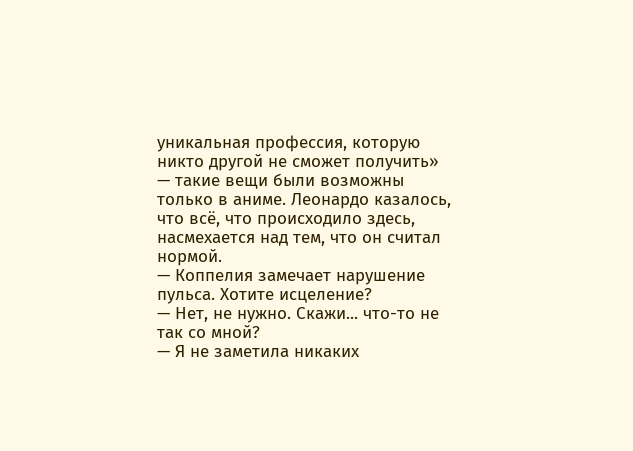уникальная профессия, которую никто другой не сможет получить» — такие вещи были возможны только в аниме. Леонардо казалось, что всё, что происходило здесь, насмехается над тем, что он считал нормой.
— Коппелия замечает нарушение пульса. Хотите исцеление?
— Нет, не нужно. Скажи... что-то не так со мной?
— Я не заметила никаких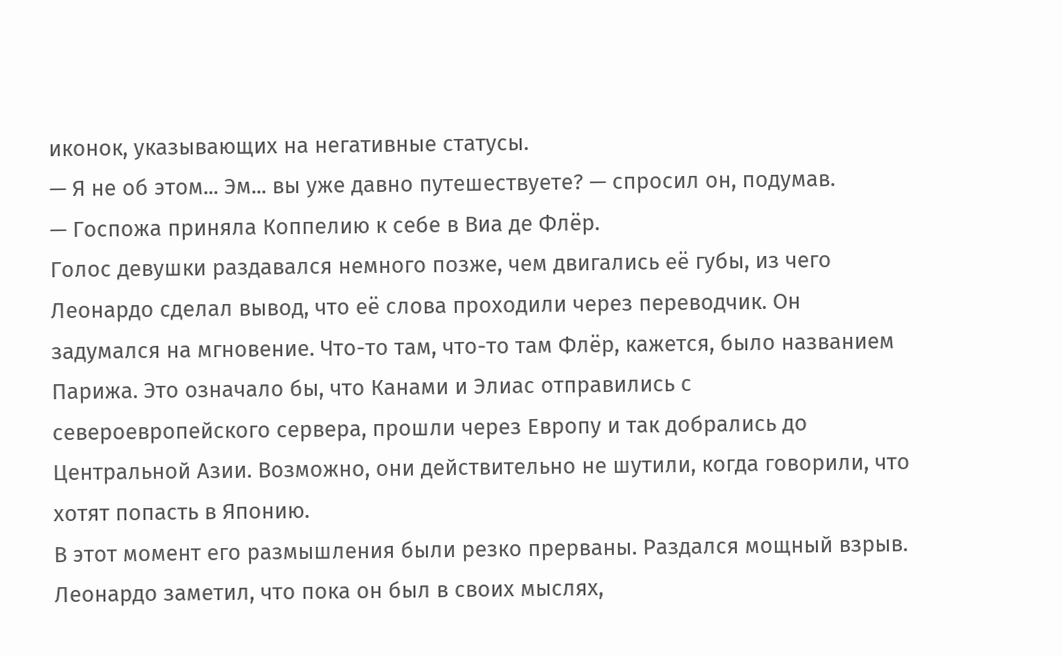иконок, указывающих на негативные статусы.
— Я не об этом... Эм... вы уже давно путешествуете? — спросил он, подумав.
— Госпожа приняла Коппелию к себе в Виа де Флёр.
Голос девушки раздавался немного позже, чем двигались её губы, из чего Леонардо сделал вывод, что её слова проходили через переводчик. Он задумался на мгновение. Что-то там, что-то там Флёр, кажется, было названием Парижа. Это означало бы, что Канами и Элиас отправились с североевропейского сервера, прошли через Европу и так добрались до Центральной Азии. Возможно, они действительно не шутили, когда говорили, что хотят попасть в Японию.
В этот момент его размышления были резко прерваны. Раздался мощный взрыв. Леонардо заметил, что пока он был в своих мыслях,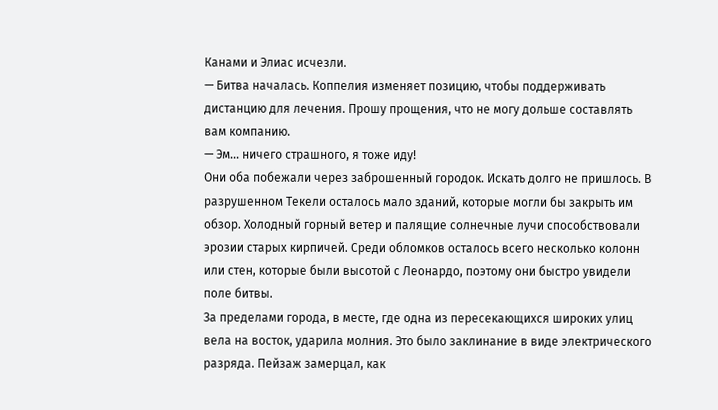Канами и Элиас исчезли.
— Битва началась. Коппелия изменяет позицию, чтобы поддерживать дистанцию для лечения. Прошу прощения, что не могу дольше составлять вам компанию.
— Эм... ничего страшного, я тоже иду!
Они оба побежали через заброшенный городок. Искать долго не пришлось. В разрушенном Текели осталось мало зданий, которые могли бы закрыть им обзор. Холодный горный ветер и палящие солнечные лучи способствовали эрозии старых кирпичей. Среди обломков осталось всего несколько колонн или стен, которые были высотой с Леонардо, поэтому они быстро увидели поле битвы.
За пределами города, в месте, где одна из пересекающихся широких улиц вела на восток, ударила молния. Это было заклинание в виде электрического разряда. Пейзаж замерцал, как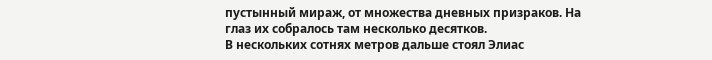пустынный мираж, от множества дневных призраков. На глаз их собралось там несколько десятков.
В нескольких сотнях метров дальше стоял Элиас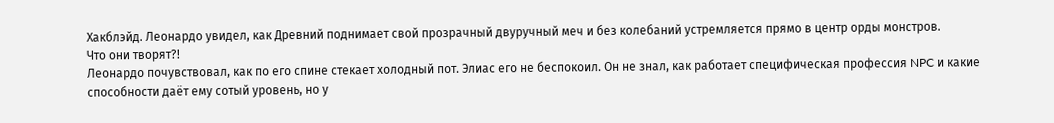Хакблэйд. Леонардо увидел, как Древний поднимает свой прозрачный двуручный меч и без колебаний устремляется прямо в центр орды монстров.
Что они творят?!
Леонардо почувствовал, как по его спине стекает холодный пот. Элиас его не беспокоил. Он не знал, как работает специфическая профессия NPC и какие способности даёт ему сотый уровень, но у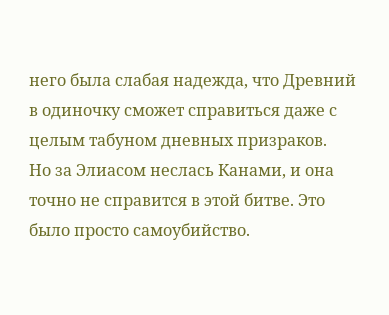него была слабая надежда, что Древний в одиночку сможет справиться даже с целым табуном дневных призраков.
Но за Элиасом неслась Канами, и она точно не справится в этой битве. Это было просто самоубийство.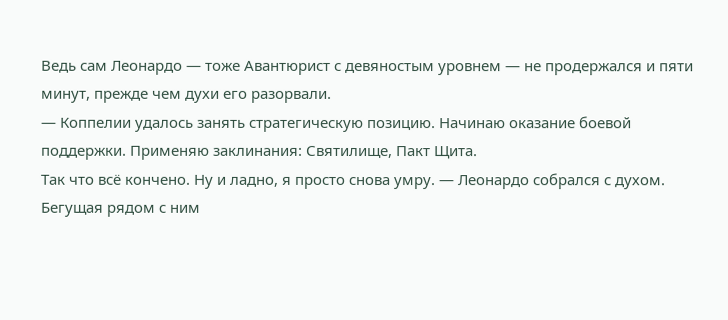Ведь сам Леонардо — тоже Авантюрист с девяностым уровнем — не продержался и пяти минут, прежде чем духи его разорвали.
— Коппелии удалось занять стратегическую позицию. Начинаю оказание боевой поддержки. Применяю заклинания: Святилище, Пакт Щита.
Так что всё кончено. Ну и ладно, я просто снова умру. — Леонардо собрался с духом. Бегущая рядом с ним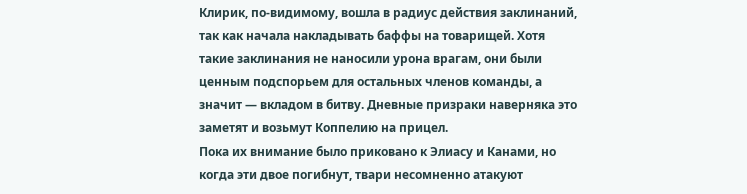Клирик, по-видимому, вошла в радиус действия заклинаний, так как начала накладывать баффы на товарищей. Хотя такие заклинания не наносили урона врагам, они были ценным подспорьем для остальных членов команды, а значит — вкладом в битву. Дневные призраки наверняка это заметят и возьмут Коппелию на прицел.
Пока их внимание было приковано к Элиасу и Канами, но когда эти двое погибнут, твари несомненно атакуют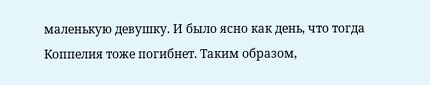маленькую девушку. И было ясно как день, что тогда Коппелия тоже погибнет. Таким образом,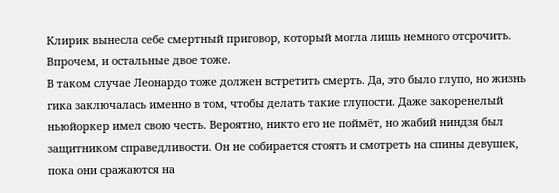Клирик вынесла себе смертный приговор, который могла лишь немного отсрочить. Впрочем, и остальные двое тоже.
В таком случае Леонардо тоже должен встретить смерть. Да, это было глупо, но жизнь гика заключалась именно в том, чтобы делать такие глупости. Даже закоренелый ньюйоркер имел свою честь. Вероятно, никто его не поймёт, но жабий ниндзя был защитником справедливости. Он не собирается стоять и смотреть на спины девушек, пока они сражаются на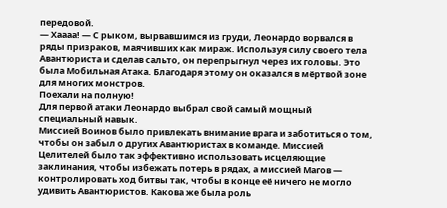передовой.
— Хаааа! — С рыком, вырвавшимся из груди, Леонардо ворвался в ряды призраков, маячивших как мираж. Используя силу своего тела Авантюриста и сделав сальто, он перепрыгнул через их головы. Это была Мобильная Атака. Благодаря этому он оказался в мёртвой зоне для многих монстров.
Поехали на полную!
Для первой атаки Леонардо выбрал свой самый мощный специальный навык.
Миссией Воинов было привлекать внимание врага и заботиться о том, чтобы он забыл о других Авантюристах в команде. Миссией Целителей было так эффективно использовать исцеляющие заклинания, чтобы избежать потерь в рядах, а миссией Магов — контролировать ход битвы так, чтобы в конце её ничего не могло удивить Авантюристов. Какова же была роль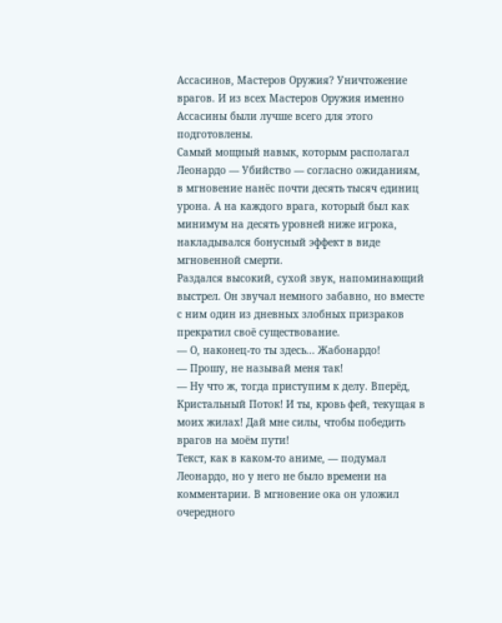Ассасинов, Мастеров Оружия? Уничтожение врагов. И из всех Мастеров Оружия именно Ассасины были лучше всего для этого подготовлены.
Самый мощный навык, которым располагал Леонардо — Убийство — согласно ожиданиям, в мгновение нанёс почти десять тысяч единиц урона. А на каждого врага, который был как минимум на десять уровней ниже игрока, накладывался бонусный эффект в виде мгновенной смерти.
Раздался высокий, сухой звук, напоминающий выстрел. Он звучал немного забавно, но вместе с ним один из дневных злобных призраков прекратил своё существование.
— О, наконец-то ты здесь... Жабонардо!
— Прошу, не называй меня так!
— Ну что ж, тогда приступим к делу. Вперёд, Кристальный Поток! И ты, кровь фей, текущая в моих жилах! Дай мне силы, чтобы победить врагов на моём пути!
Текст, как в каком-то аниме, — подумал Леонардо, но у него не было времени на комментарии. В мгновение ока он уложил очередного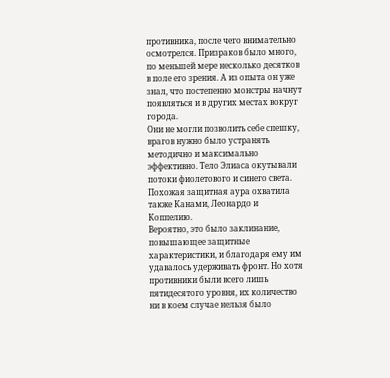противника, после чего внимательно осмотрелся. Призраков было много, по меньшей мере несколько десятков в поле его зрения. А из опыта он уже знал, что постепенно монстры начнут появляться и в других местах вокруг города.
Они не могли позволить себе спешку, врагов нужно было устранять методично и максимально эффективно. Тело Элиаса окутывали потоки фиолетового и синего света. Похожая защитная аура охватила также Канами, Леонардо и Коппелию.
Вероятно, это было заклинание, повышающее защитные характеристики, и благодаря ему им удавалось удерживать фронт. Но хотя противники были всего лишь пятидесятого уровня, их количество ни в коем случае нельзя было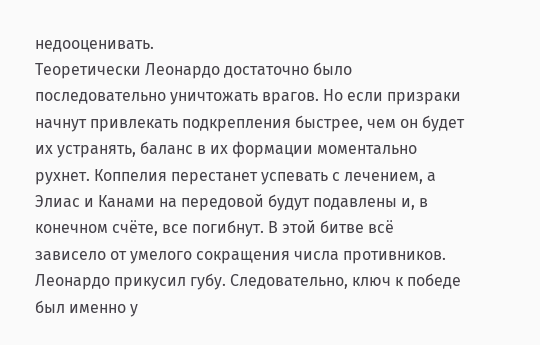недооценивать.
Теоретически Леонардо достаточно было последовательно уничтожать врагов. Но если призраки начнут привлекать подкрепления быстрее, чем он будет их устранять, баланс в их формации моментально рухнет. Коппелия перестанет успевать с лечением, а Элиас и Канами на передовой будут подавлены и, в конечном счёте, все погибнут. В этой битве всё зависело от умелого сокращения числа противников.
Леонардо прикусил губу. Следовательно, ключ к победе был именно у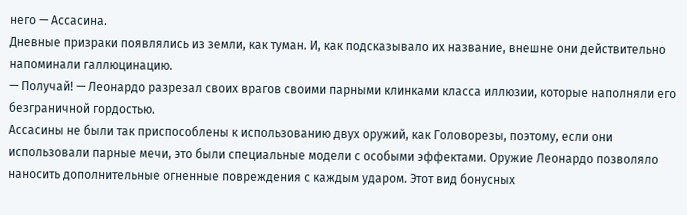него — Ассасина.
Дневные призраки появлялись из земли, как туман. И, как подсказывало их название, внешне они действительно напоминали галлюцинацию.
— Получай! — Леонардо разрезал своих врагов своими парными клинками класса иллюзии, которые наполняли его безграничной гордостью.
Ассасины не были так приспособлены к использованию двух оружий, как Головорезы, поэтому, если они использовали парные мечи, это были специальные модели с особыми эффектами. Оружие Леонардо позволяло наносить дополнительные огненные повреждения с каждым ударом. Этот вид бонусных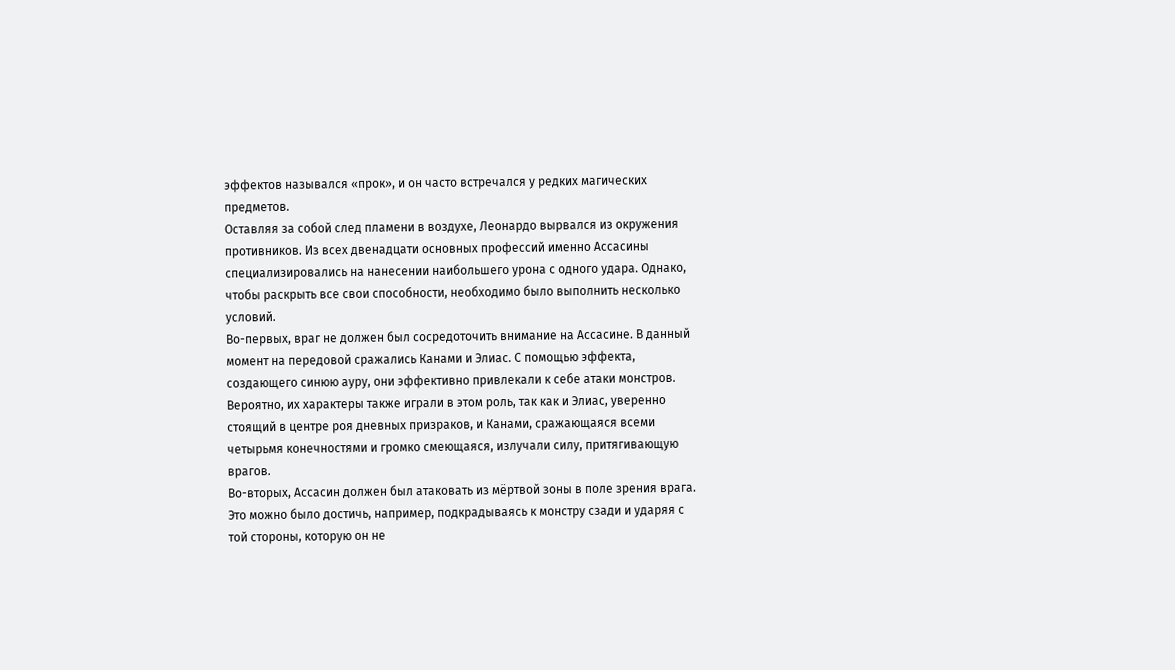эффектов назывался «прок», и он часто встречался у редких магических предметов.
Оставляя за собой след пламени в воздухе, Леонардо вырвался из окружения противников. Из всех двенадцати основных профессий именно Ассасины специализировались на нанесении наибольшего урона с одного удара. Однако, чтобы раскрыть все свои способности, необходимо было выполнить несколько условий.
Во-первых, враг не должен был сосредоточить внимание на Ассасине. В данный момент на передовой сражались Канами и Элиас. С помощью эффекта, создающего синюю ауру, они эффективно привлекали к себе атаки монстров. Вероятно, их характеры также играли в этом роль, так как и Элиас, уверенно стоящий в центре роя дневных призраков, и Канами, сражающаяся всеми четырьмя конечностями и громко смеющаяся, излучали силу, притягивающую врагов.
Во-вторых, Ассасин должен был атаковать из мёртвой зоны в поле зрения врага. Это можно было достичь, например, подкрадываясь к монстру сзади и ударяя с той стороны, которую он не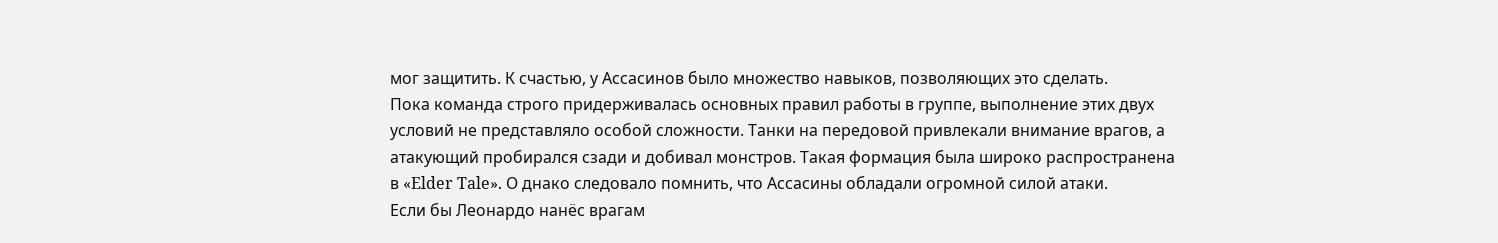мог защитить. К счастью, у Ассасинов было множество навыков, позволяющих это сделать.
Пока команда строго придерживалась основных правил работы в группе, выполнение этих двух условий не представляло особой сложности. Танки на передовой привлекали внимание врагов, а атакующий пробирался сзади и добивал монстров. Такая формация была широко распространена в «Elder Tale». О днако следовало помнить, что Ассасины обладали огромной силой атаки.
Если бы Леонардо нанёс врагам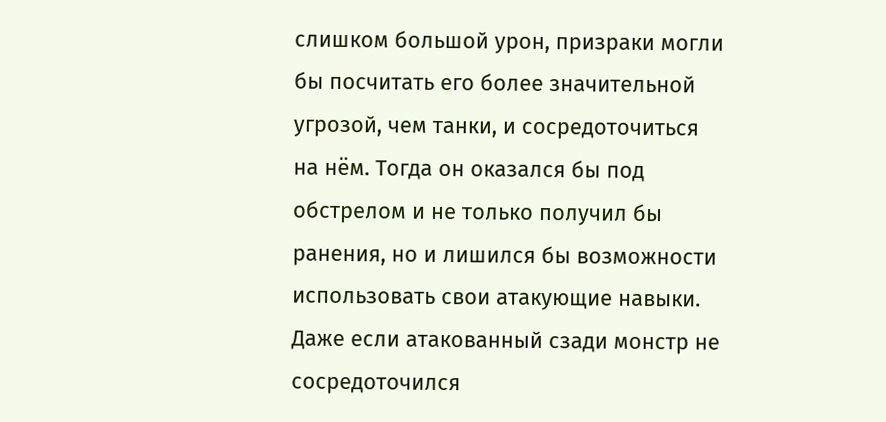слишком большой урон, призраки могли бы посчитать его более значительной угрозой, чем танки, и сосредоточиться на нём. Тогда он оказался бы под обстрелом и не только получил бы ранения, но и лишился бы возможности использовать свои атакующие навыки.
Даже если атакованный сзади монстр не сосредоточился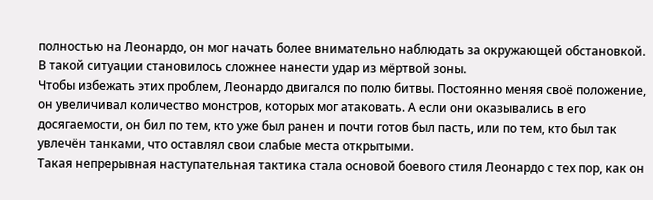полностью на Леонардо, он мог начать более внимательно наблюдать за окружающей обстановкой. В такой ситуации становилось сложнее нанести удар из мёртвой зоны.
Чтобы избежать этих проблем, Леонардо двигался по полю битвы. Постоянно меняя своё положение, он увеличивал количество монстров, которых мог атаковать. А если они оказывались в его досягаемости, он бил по тем, кто уже был ранен и почти готов был пасть, или по тем, кто был так увлечён танками, что оставлял свои слабые места открытыми.
Такая непрерывная наступательная тактика стала основой боевого стиля Леонардо с тех пор, как он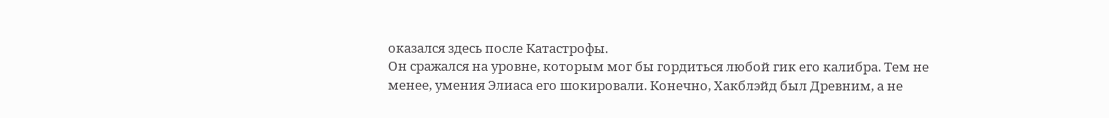оказался здесь после Катастрофы.
Он сражался на уровне, которым мог бы гордиться любой гик его калибра. Тем не менее, умения Элиаса его шокировали. Конечно, Хакблэйд был Древним, а не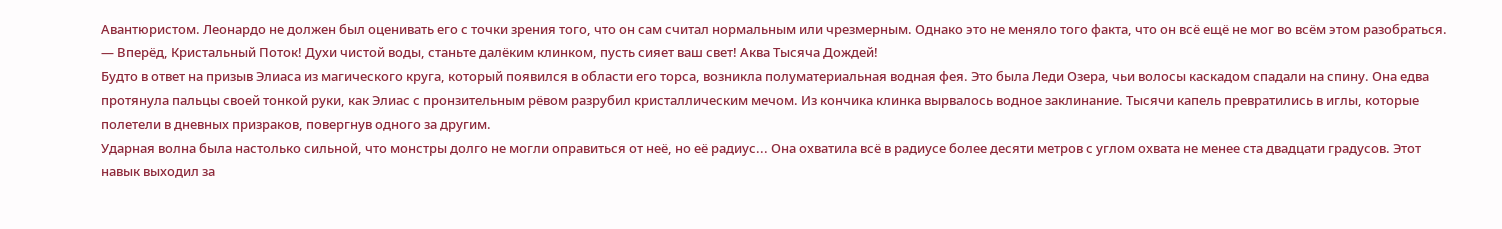Авантюристом. Леонардо не должен был оценивать его с точки зрения того, что он сам считал нормальным или чрезмерным. Однако это не меняло того факта, что он всё ещё не мог во всём этом разобраться.
— Вперёд, Кристальный Поток! Духи чистой воды, станьте далёким клинком, пусть сияет ваш свет! Аква Тысяча Дождей!
Будто в ответ на призыв Элиаса из магического круга, который появился в области его торса, возникла полуматериальная водная фея. Это была Леди Озера, чьи волосы каскадом спадали на спину. Она едва протянула пальцы своей тонкой руки, как Элиас с пронзительным рёвом разрубил кристаллическим мечом. Из кончика клинка вырвалось водное заклинание. Тысячи капель превратились в иглы, которые полетели в дневных призраков, повергнув одного за другим.
Ударная волна была настолько сильной, что монстры долго не могли оправиться от неё, но её радиус... Она охватила всё в радиусе более десяти метров с углом охвата не менее ста двадцати градусов. Этот навык выходил за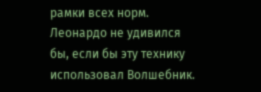рамки всех норм.
Леонардо не удивился бы, если бы эту технику использовал Волшебник.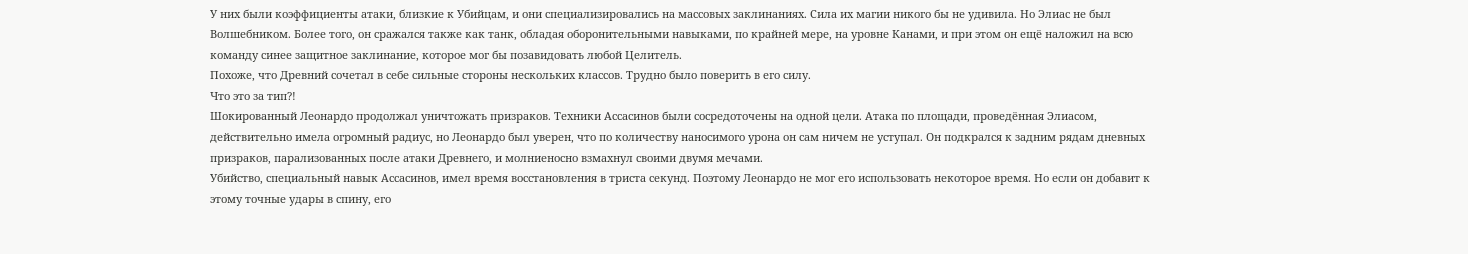У них были коэффициенты атаки, близкие к Убийцам, и они специализировались на массовых заклинаниях. Сила их магии никого бы не удивила. Но Элиас не был Волшебником. Более того, он сражался также как танк, обладая оборонительными навыками, по крайней мере, на уровне Канами, и при этом он ещё наложил на всю команду синее защитное заклинание, которое мог бы позавидовать любой Целитель.
Похоже, что Древний сочетал в себе сильные стороны нескольких классов. Трудно было поверить в его силу.
Что это за тип?!
Шокированный Леонардо продолжал уничтожать призраков. Техники Ассасинов были сосредоточены на одной цели. Атака по площади, проведённая Элиасом, действительно имела огромный радиус, но Леонардо был уверен, что по количеству наносимого урона он сам ничем не уступал. Он подкрался к задним рядам дневных призраков, парализованных после атаки Древнего, и молниеносно взмахнул своими двумя мечами.
Убийство, специальный навык Ассасинов, имел время восстановления в триста секунд. Поэтому Леонардо не мог его использовать некоторое время. Но если он добавит к этому точные удары в спину, его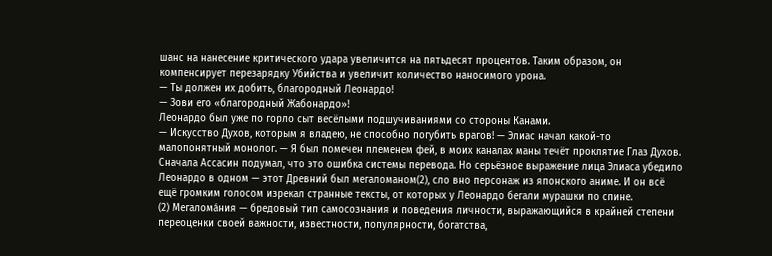шанс на нанесение критического удара увеличится на пятьдесят процентов. Таким образом, он компенсирует перезарядку Убийства и увеличит количество наносимого урона.
— Ты должен их добить, благородный Леонардо!
— Зови его «благородный Жабонардо»!
Леонардо был уже по горло сыт весёлыми подшучиваниями со стороны Канами.
— Искусство Духов, которым я владею, не способно погубить врагов! — Элиас начал какой-то малопонятный монолог. — Я был помечен племенем фей, в моих каналах маны течёт проклятие Глаз Духов.
Сначала Ассасин подумал, что это ошибка системы перевода. Но серьёзное выражение лица Элиаса убедило Леонардо в одном — этот Древний был мегаломаном(2), сло вно персонаж из японского аниме. И он всё ещё громким голосом изрекал странные тексты, от которых у Леонардо бегали мурашки по спине.
(2) Мегалома́ния — бредовый тип самосознания и поведения личности, выражающийся в крайней степени переоценки своей важности, известности, популярности, богатства,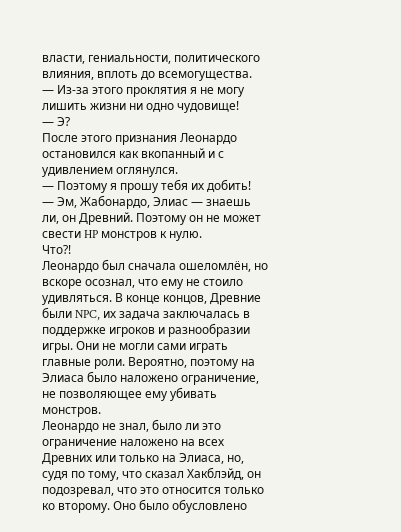власти, гениальности, политического влияния, вплоть до всемогущества.
— Из-за этого проклятия я не могу лишить жизни ни одно чудовище!
— Э?
После этого признания Леонардо остановился как вкопанный и с удивлением оглянулся.
— Поэтому я прошу тебя их добить!
— Эм, Жабонардо, Элиас — знаешь ли, он Древний. Поэтому он не может свести HP монстров к нулю.
Что?!
Леонардо был сначала ошеломлён, но вскоре осознал, что ему не стоило удивляться. В конце концов, Древние были NPC, их задача заключалась в поддержке игроков и разнообразии игры. Они не могли сами играть главные роли. Вероятно, поэтому на Элиаса было наложено ограничение, не позволяющее ему убивать монстров.
Леонардо не знал, было ли это ограничение наложено на всех Древних или только на Элиаса, но, судя по тому, что сказал Хакблэйд, он подозревал, что это относится только ко второму. Оно было обусловлено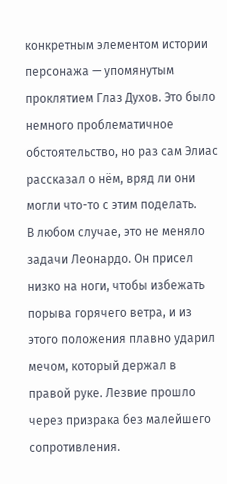конкретным элементом истории персонажа — упомянутым проклятием Глаз Духов. Это было немного проблематичное обстоятельство, но раз сам Элиас рассказал о нём, вряд ли они могли что-то с этим поделать.
В любом случае, это не меняло задачи Леонардо. Он присел низко на ноги, чтобы избежать порыва горячего ветра, и из этого положения плавно ударил мечом, который держал в правой руке. Лезвие прошло через призрака без малейшего сопротивления.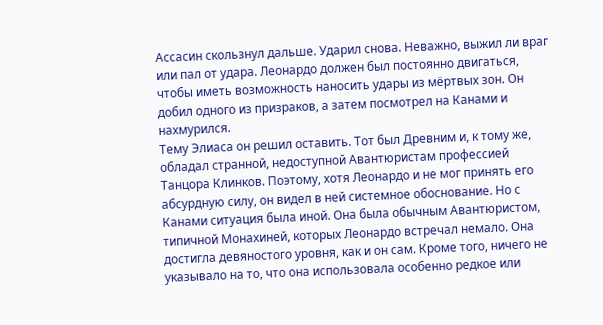Ассасин скользнул дальше. Ударил снова. Неважно, выжил ли враг или пал от удара. Леонардо должен был постоянно двигаться, чтобы иметь возможность наносить удары из мёртвых зон. Он добил одного из призраков, а затем посмотрел на Канами и нахмурился.
Тему Элиаса он решил оставить. Тот был Древним и, к тому же, обладал странной, недоступной Авантюристам профессией Танцора Клинков. Поэтому, хотя Леонардо и не мог принять его абсурдную силу, он видел в ней системное обоснование. Но с Канами ситуация была иной. Она была обычным Авантюристом, типичной Монахиней, которых Леонардо встречал немало. Она достигла девяностого уровня, как и он сам. Кроме того, ничего не указывало на то, что она использовала особенно редкое или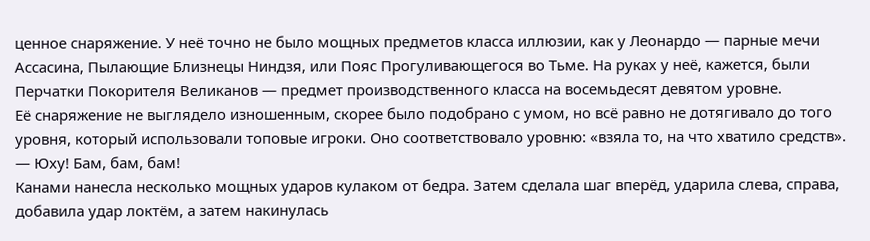ценное снаряжение. У неё точно не было мощных предметов класса иллюзии, как у Леонардо — парные мечи Ассасина, Пылающие Близнецы Ниндзя, или Пояс Прогуливающегося во Тьме. На руках у неё, кажется, были Перчатки Покорителя Великанов — предмет производственного класса на восемьдесят девятом уровне.
Её снаряжение не выглядело изношенным, скорее было подобрано с умом, но всё равно не дотягивало до того уровня, который использовали топовые игроки. Оно соответствовало уровню: «взяла то, на что хватило средств».
— Юху! Бам, бам, бам!
Канами нанесла несколько мощных ударов кулаком от бедра. Затем сделала шаг вперёд, ударила слева, справа, добавила удар локтём, а затем накинулась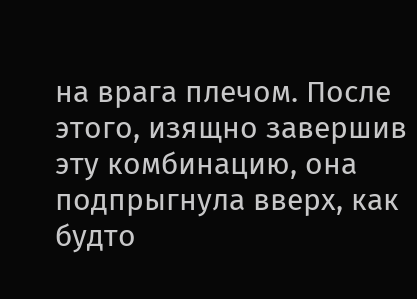на врага плечом. После этого, изящно завершив эту комбинацию, она подпрыгнула вверх, как будто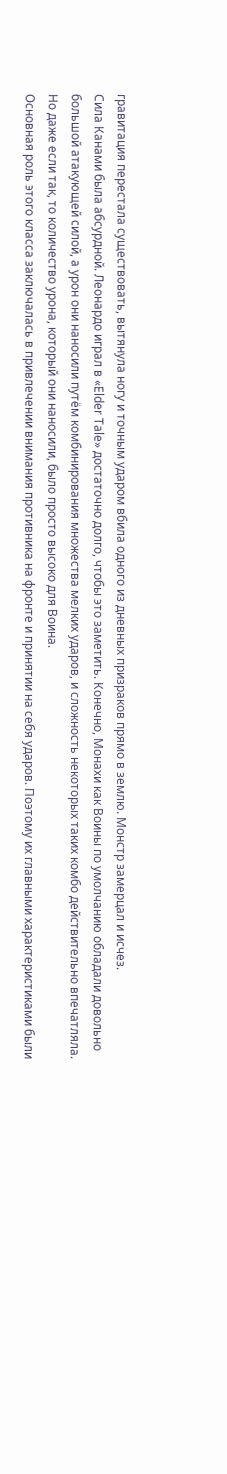гравитация перестала существовать, вытянула ногу и точным ударом вбила одного из дневных призраков прямо в землю. Монстр замерцал и исчез.
Сила Канами была абсурдной. Леонардо играл в «Elder Tale» достаточно долго, чтобы это заметить. Конечно, Монахи как Воины по умолчанию обладали довольно большой атакующей силой, а урон они наносили путём комбинирования множества мелких ударов, и сложность некоторых таких комбо действительно впечатляла. Но даже если так, то количество урона, который они наносили, было просто высоко для Воина.
Основная роль этого класса заключалась в привлечении внимания противника на фронте и принятии на себя ударов. Поэтому их главными характеристиками были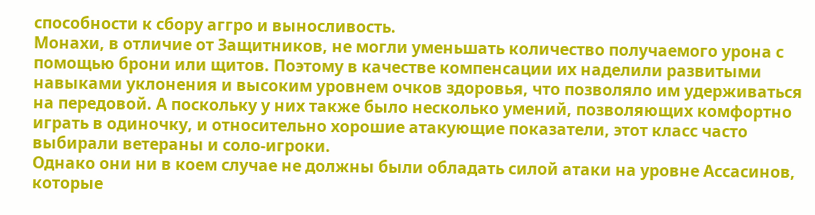способности к сбору аггро и выносливость.
Монахи, в отличие от Защитников, не могли уменьшать количество получаемого урона с помощью брони или щитов. Поэтому в качестве компенсации их наделили развитыми навыками уклонения и высоким уровнем очков здоровья, что позволяло им удерживаться на передовой. А поскольку у них также было несколько умений, позволяющих комфортно играть в одиночку, и относительно хорошие атакующие показатели, этот класс часто выбирали ветераны и соло-игроки.
Однако они ни в коем случае не должны были обладать силой атаки на уровне Ассасинов, которые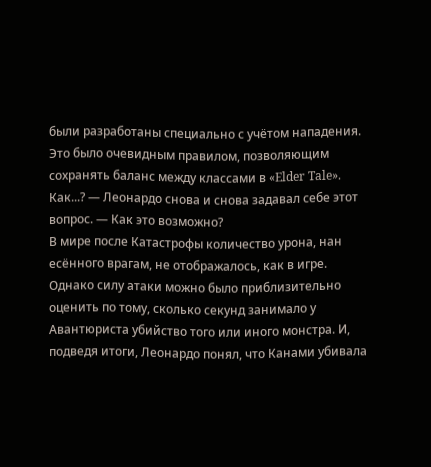были разработаны специально с учётом нападения. Это было очевидным правилом, позволяющим сохранять баланс между классами в «Elder Tale».
Как...? — Леонардо снова и снова задавал себе этот вопрос. — Как это возможно?
В мире после Катастрофы количество урона, нан есённого врагам, не отображалось, как в игре. Однако силу атаки можно было приблизительно оценить по тому, сколько секунд занимало у Авантюриста убийство того или иного монстра. И, подведя итоги, Леонардо понял, что Канами убивала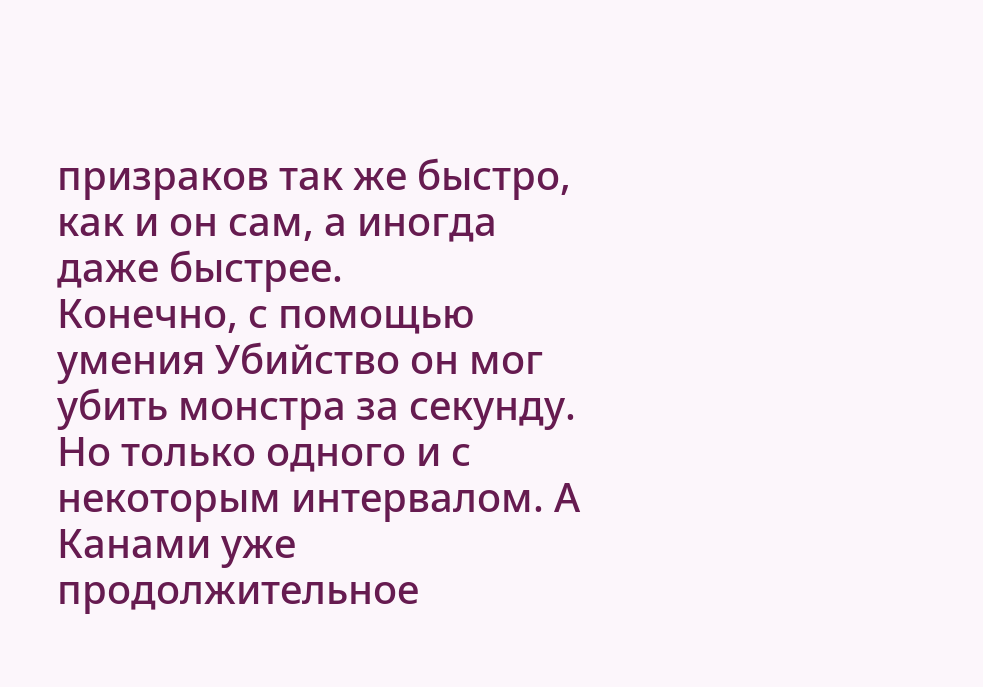призраков так же быстро, как и он сам, а иногда даже быстрее.
Конечно, с помощью умения Убийство он мог убить монстра за секунду. Но только одного и с некоторым интервалом. А Канами уже продолжительное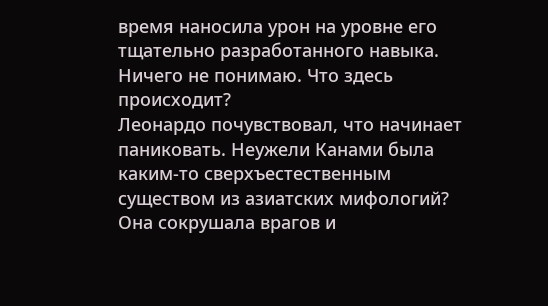время наносила урон на уровне его тщательно разработанного навыка.
Ничего не понимаю. Что здесь происходит?
Леонардо почувствовал, что начинает паниковать. Неужели Канами была каким-то сверхъестественным существом из азиатских мифологий? Она сокрушала врагов и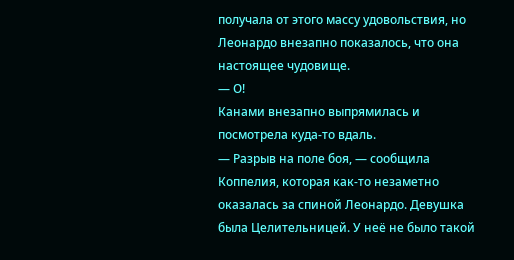получала от этого массу удовольствия, но Леонардо внезапно показалось, что она настоящее чудовище.
— О!
Канами внезапно выпрямилась и посмотрела куда-то вдаль.
— Разрыв на поле боя, — сообщила Коппелия, которая как-то незаметно оказалась за спиной Леонардо. Девушка была Целительницей. У неё не было такой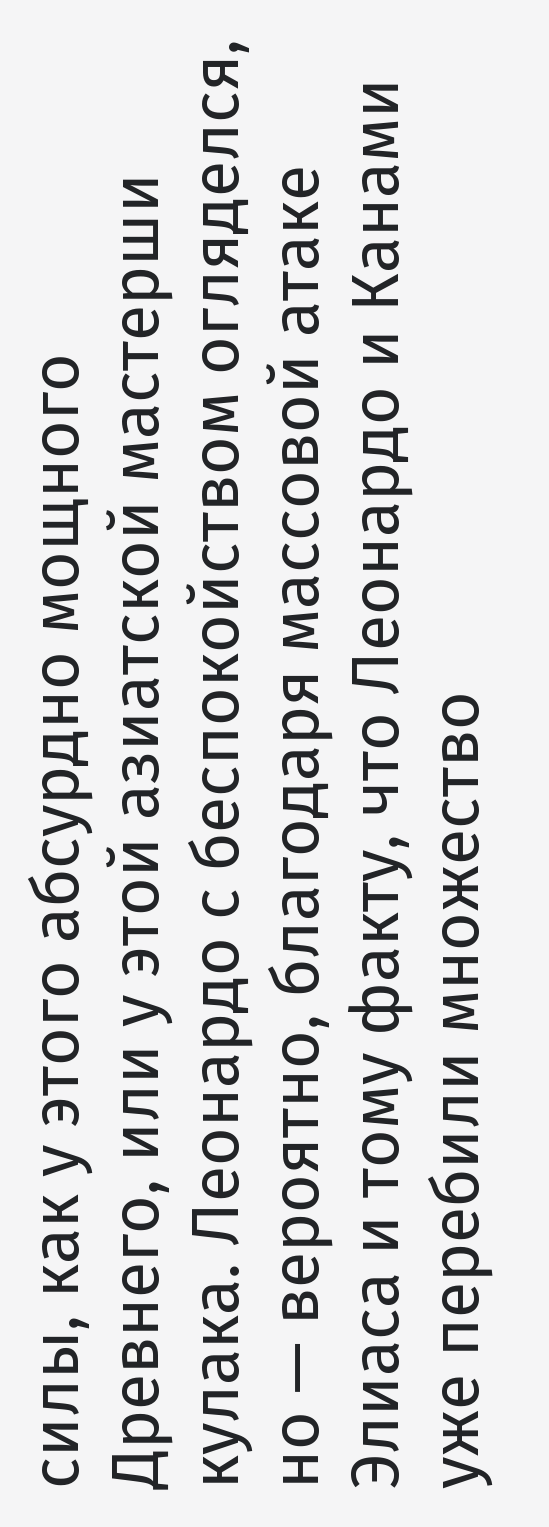силы, как у этого абсурдно мощного Древнего, или у этой азиатской мастерши кулака. Леонардо с беспокойством огляделся, но — вероятно, благодаря массовой атаке Элиаса и тому факту, что Леонардо и Канами уже перебили множество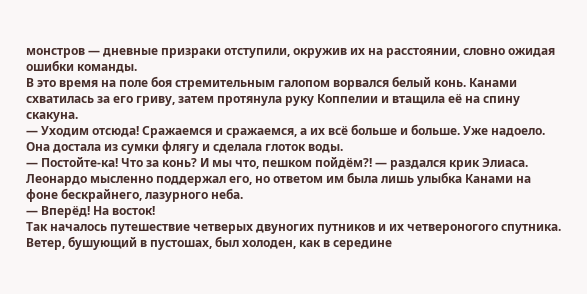монстров — дневные призраки отступили, окружив их на расстоянии, словно ожидая ошибки команды.
В это время на поле боя стремительным галопом ворвался белый конь. Канами схватилась за его гриву, затем протянула руку Коппелии и втащила её на спину скакуна.
— Уходим отсюда! Сражаемся и сражаемся, а их всё больше и больше. Уже надоело.
Она достала из сумки флягу и сделала глоток воды.
— Постойте-ка! Что за конь? И мы что, пешком пойдём?! — раздался крик Элиаса. Леонардо мысленно поддержал его, но ответом им была лишь улыбка Канами на фоне бескрайнего, лазурного неба.
— Вперёд! На восток!
Так началось путешествие четверых двуногих путников и их четвероногого спутника.
Ветер, бушующий в пустошах, был холоден, как в середине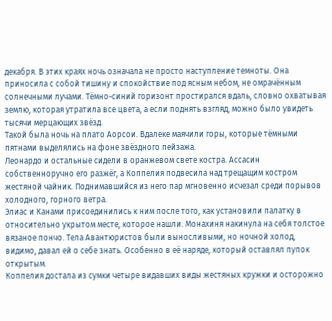декабря. В этих краях ночь означала не просто наступление темноты. Она приносила с собой тишину и спокойствие под ясным небом, не омрачённым солнечными лучами. Тёмно-синий горизонт простирался вдаль, словно охватывая землю, которая утратила все цвета, а если поднять взгляд, можно было увидеть тысячи мерцающих звёзд.
Такой была ночь на плато Аорсои. Вдалеке маячили горы, которые тёмными пятнами выделялись на фоне звёздного пейзажа.
Леонардо и остальные сидели в оранжевом свете костра. Ассасин собственноручно его разжёг, а Коппелия подвесила над трещащим костром жестяной чайник. Поднимавшийся из него пар мгновенно исчезал среди порывов холодного, горного ветра.
Элиас и Канами присоединились к ним после того, как установили палатку в относительно укрытом месте, которое нашли. Монахиня накинула на себя толстое вязаное пончо. Тела Авантюристов были выносливыми, но ночной холод, видимо, давал ей о себе знать. Особенно в её наряде, который оставлял пупок открытым.
Коппелия достала из сумки четыре видавших виды жестяных кружки и осторожно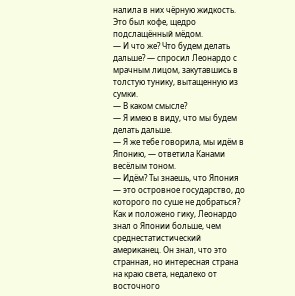налила в них чёрную жидкость. Это был кофе, щедро подслащённый мёдом.
— И что же? Что будем делать дальше? — спросил Леонардо с мрачным лицом, закутавшись в толстую тунику, вытащенную из сумки.
— В каком смысле?
— Я имею в виду, что мы будем делать дальше.
— Я же тебе говорила, мы идём в Японию, — ответила Канами весёлым тоном.
— Идём? Ты знаешь, что Япония — это островное государство, до которого по суше не добраться?
Как и положено гику, Леонардо знал о Японии больше, чем среднестатистический американец. Он знал, что это странная, но интересная страна на краю света, недалеко от восточного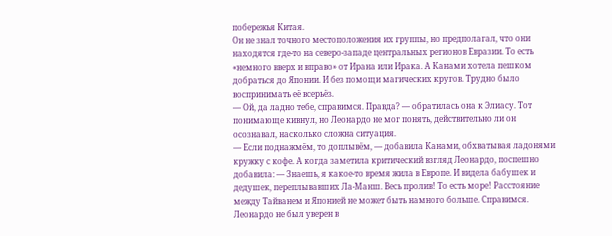побережья Китая.
Он не знал точного местоположения их группы, но предполагал, что они находятся где-то на северо-западе центральных регионов Евразии. То есть «немного вверх и вправо» от Ирана или Ирака. А Канами хотела пешком добраться до Японии. И без помощи магических кругов. Трудно было воспринимать её всерьёз.
— Ой, да ладно тебе, справимся. Правда? — обратилась она к Элиасу. Тот понимающе кивнул, но Леонардо не мог понять, действительно ли он осознавал, насколько сложна ситуация.
— Если поднажмём, то доплывём, — добавила Канами, обхватывая ладонями кружку с кофе. А когда заметила критический взгляд Леонардо, поспешно добавила: — Знаешь, я какое-то время жила в Европе. И видела бабушек и дедушек, переплывавших Ла-Манш. Весь пролив! То есть море! Расстояние между Тайванем и Японией не может быть намного больше. Справимся.
Леонардо не был уверен в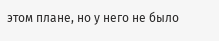этом плане, но у него не было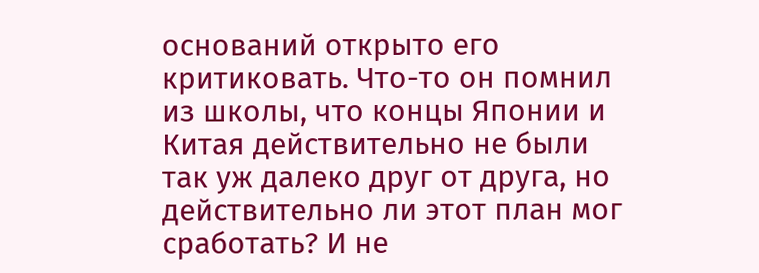оснований открыто его критиковать. Что-то он помнил из школы, что концы Японии и Китая действительно не были так уж далеко друг от друга, но действительно ли этот план мог сработать? И не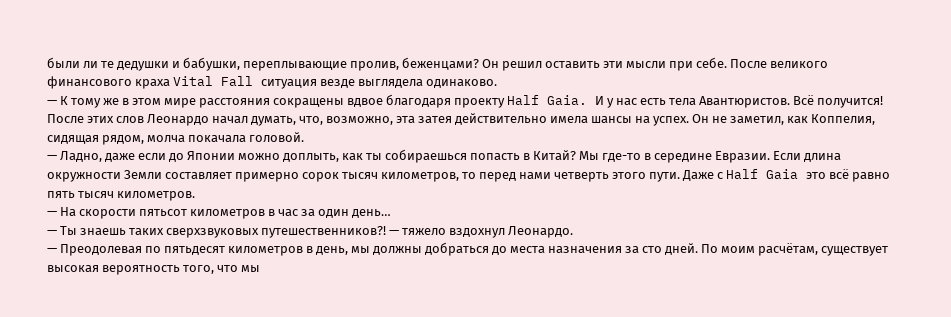были ли те дедушки и бабушки, переплывающие пролив, беженцами? Он решил оставить эти мысли при себе. После великого финансового краха Vital Fall ситуация везде выглядела одинаково.
— К тому же в этом мире расстояния сокращены вдвое благодаря проекту Half Gaia. И у нас есть тела Авантюристов. Всё получится!
После этих слов Леонардо начал думать, что, возможно, эта затея действительно имела шансы на успех. Он не заметил, как Коппелия, сидящая рядом, молча покачала головой.
— Ладно, даже если до Японии можно доплыть, как ты собираешься попасть в Китай? Мы где-то в середине Евразии. Если длина окружности Земли составляет примерно сорок тысяч километров, то перед нами четверть этого пути. Даже с Half Gaia это всё равно пять тысяч километров.
— На скорости пятьсот километров в час за один день…
— Ты знаешь таких сверхзвуковых путешественников?! — тяжело вздохнул Леонардо.
— Преодолевая по пятьдесят километров в день, мы должны добраться до места назначения за сто дней. По моим расчётам, существует высокая вероятность того, что мы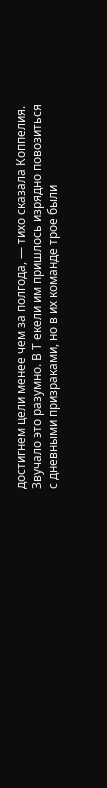достигнем цели менее чем за полгода, — тихо сказала Коппелия.
Звучало это разумно. В Т екели им пришлось изрядно повозиться с дневными призраками, но в их команде трое были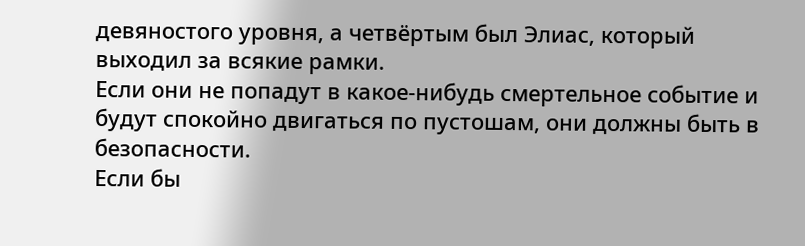девяностого уровня, а четвёртым был Элиас, который выходил за всякие рамки.
Если они не попадут в какое-нибудь смертельное событие и будут спокойно двигаться по пустошам, они должны быть в безопасности.
Если бы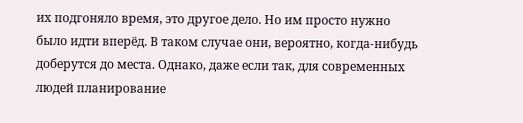их подгоняло время, это другое дело. Но им просто нужно было идти вперёд. В таком случае они, вероятно, когда-нибудь доберутся до места. Однако, даже если так, для современных людей планирование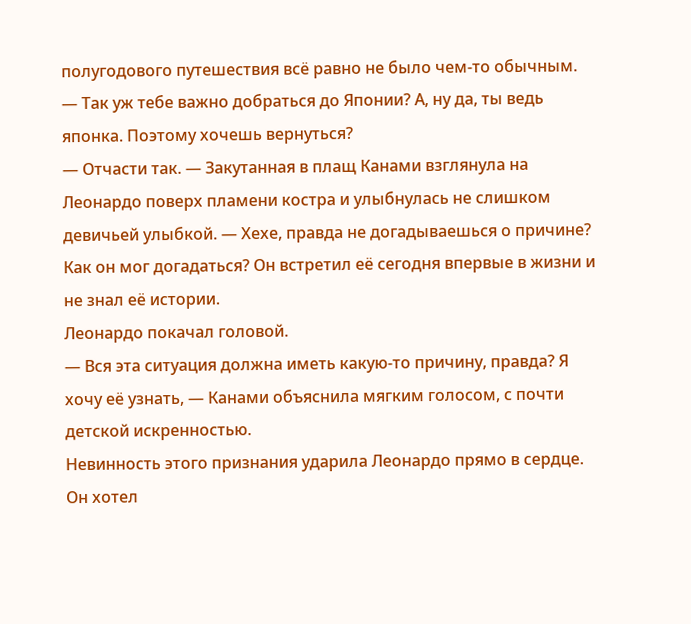полугодового путешествия всё равно не было чем-то обычным.
— Так уж тебе важно добраться до Японии? А, ну да, ты ведь японка. Поэтому хочешь вернуться?
— Отчасти так. — Закутанная в плащ Канами взглянула на Леонардо поверх пламени костра и улыбнулась не слишком девичьей улыбкой. — Хехе, правда не догадываешься о причине?
Как он мог догадаться? Он встретил её сегодня впервые в жизни и не знал её истории.
Леонардо покачал головой.
— Вся эта ситуация должна иметь какую-то причину, правда? Я хочу её узнать, — Канами объяснила мягким голосом, с почти детской искренностью.
Невинность этого признания ударила Леонардо прямо в сердце. Он хотел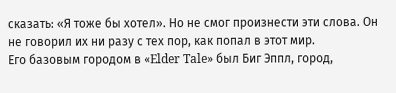сказать: «Я тоже бы хотел». Но не смог произнести эти слова. Он не говорил их ни разу с тех пор, как попал в этот мир.
Его базовым городом в «Elder Tale» был Биг Эппл, город,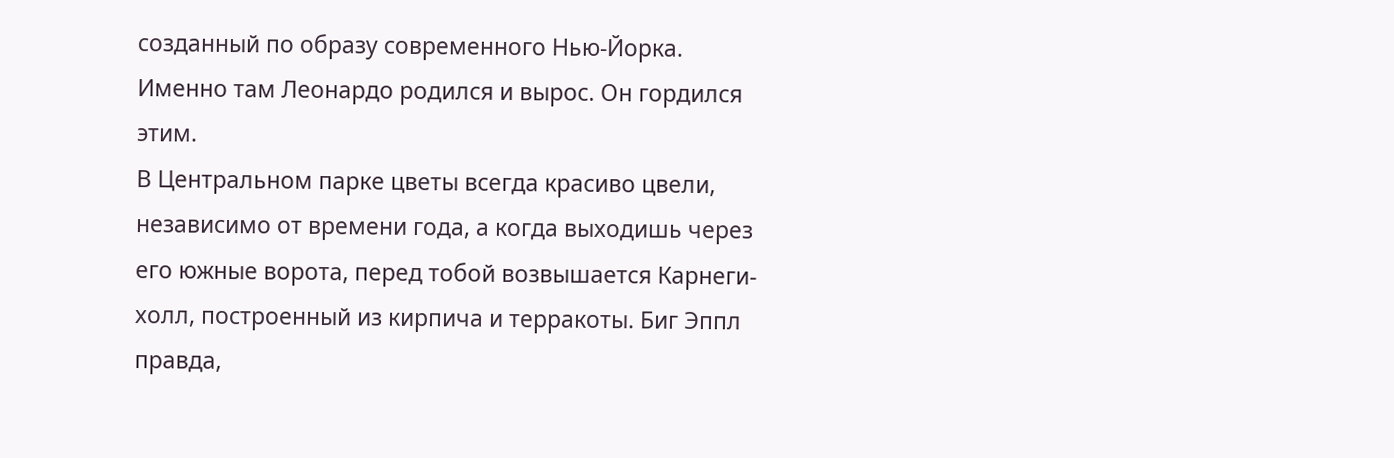созданный по образу современного Нью-Йорка. Именно там Леонардо родился и вырос. Он гордился этим.
В Центральном парке цветы всегда красиво цвели, независимо от времени года, а когда выходишь через его южные ворота, перед тобой возвышается Карнеги-холл, построенный из кирпича и терракоты. Биг Эппл правда,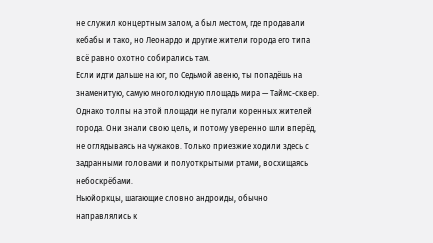не служил концертным залом, а был местом, где продавали кебабы и тако, но Леонардо и другие жители города его типа всё равно охотно собирались там.
Если идти дальше на юг, по Седьмой авеню, ты попадёшь на знаменитую, самую многолюдную площадь мира — Таймс-сквер. Однако толпы на этой площади не пугали коренных жителей города. Они знали свою цель, и потому уверенно шли вперёд, не оглядываясь на чужаков. Только приезжие ходили здесь с задранными головами и полуоткрытыми ртами, восхищаясь небоскрёбами.
Ньюйоркцы, шагающие словно андроиды, обычно направлялись к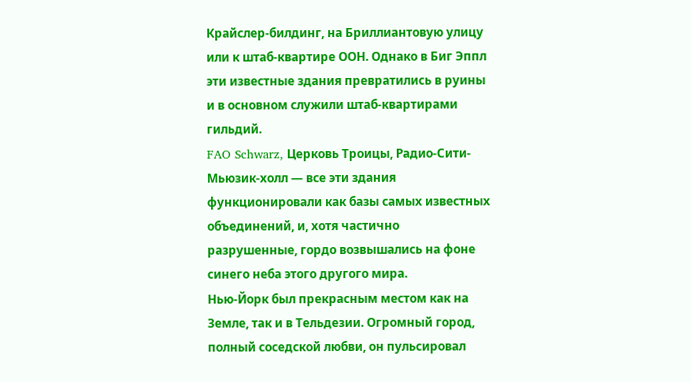Крайслер-билдинг, на Бриллиантовую улицу или к штаб-квартире ООН. Однако в Биг Эппл эти известные здания превратились в руины и в основном служили штаб-квартирами гильдий.
FAO Schwarz, Церковь Троицы, Радио-Сити-Мьюзик-холл — все эти здания функционировали как базы самых известных объединений, и, хотя частично разрушенные, гордо возвышались на фоне синего неба этого другого мира.
Нью-Йорк был прекрасным местом как на Земле, так и в Тельдезии. Огромный город, полный соседской любви, он пульсировал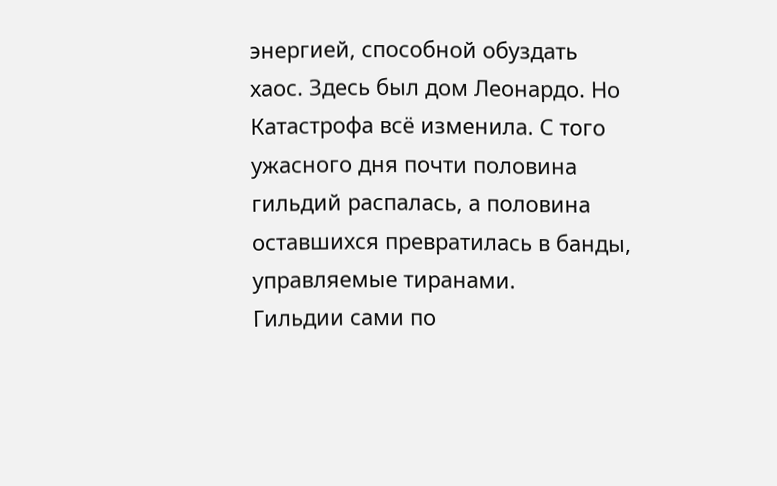энергией, способной обуздать хаос. Здесь был дом Леонардо. Но Катастрофа всё изменила. С того ужасного дня почти половина гильдий распалась, а половина оставшихся превратилась в банды, управляемые тиранами.
Гильдии сами по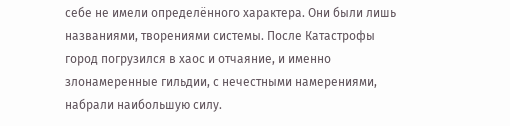себе не имели определённого характера. Они были лишь названиями, творениями системы. После Катастрофы город погрузился в хаос и отчаяние, и именно злонамеренные гильдии, с нечестными намерениями, набрали наибольшую силу.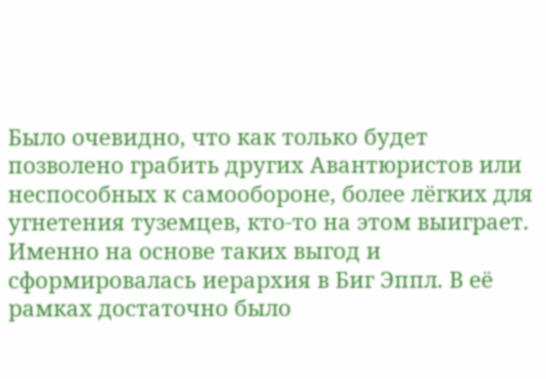Было очевидно, что как только будет позволено грабить других Авантюристов или неспособных к самообороне, более лёгких для угнетения туземцев, кто-то на этом выиграет. Именно на основе таких выгод и сформировалась иерархия в Биг Эппл. В её рамках достаточно было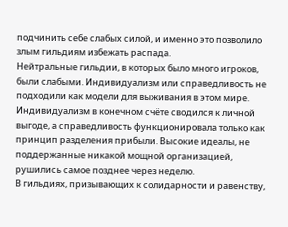подчинить себе слабых силой, и именно это позволило злым гильдиям избежать распада.
Нейтральные гильдии, в которых было много игроков, были слабыми. Индивидуализм или справедливость не подходили как модели для выживания в этом мире. Индивидуализм в конечном счёте сводился к личной выгоде, а справедливость функционировала только как принцип разделения прибыли. Высокие идеалы, не поддержанные никакой мощной организацией, рушились самое позднее через неделю.
В гильдиях, призывающих к солидарности и равенству,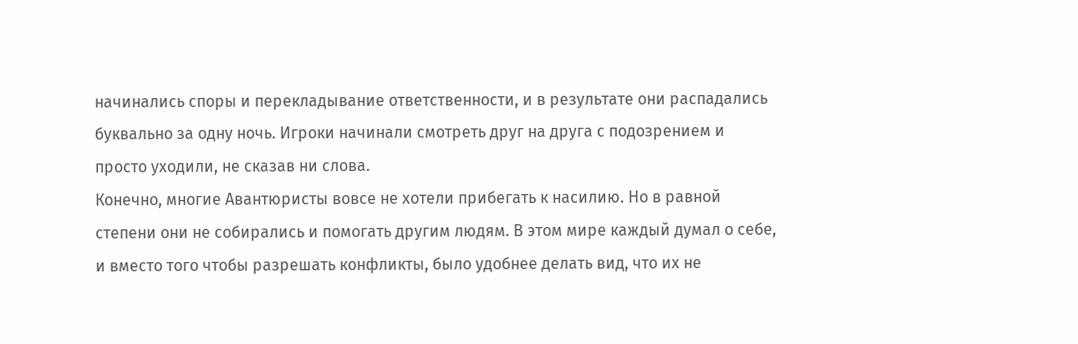начинались споры и перекладывание ответственности, и в результате они распадались буквально за одну ночь. Игроки начинали смотреть друг на друга с подозрением и просто уходили, не сказав ни слова.
Конечно, многие Авантюристы вовсе не хотели прибегать к насилию. Но в равной степени они не собирались и помогать другим людям. В этом мире каждый думал о себе, и вместо того чтобы разрешать конфликты, было удобнее делать вид, что их не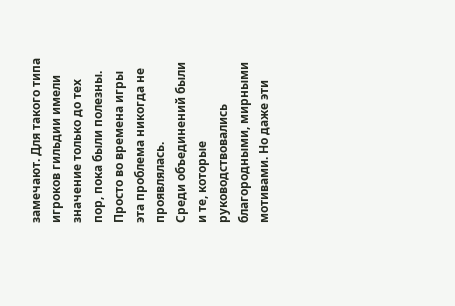замечают. Для такого типа игроков гильдии имели значение только до тех пор, пока были полезны. Просто во времена игры эта проблема никогда не проявлялась.
Среди объединений были и те, которые руководствовались благородными, мирными мотивами. Но даже эти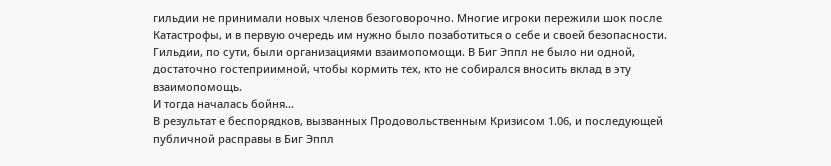гильдии не принимали новых членов безоговорочно. Многие игроки пережили шок после Катастрофы, и в первую очередь им нужно было позаботиться о себе и своей безопасности.
Гильдии, по сути, были организациями взаимопомощи. В Биг Эппл не было ни одной, достаточно гостеприимной, чтобы кормить тех, кто не собирался вносить вклад в эту взаимопомощь.
И тогда началась бойня...
В результат е беспорядков, вызванных Продовольственным Кризисом 1.06, и последующей публичной расправы в Биг Эппл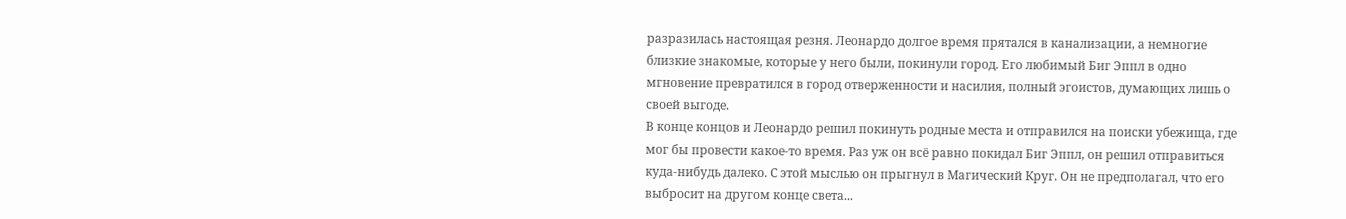разразилась настоящая резня. Леонардо долгое время прятался в канализации, а немногие близкие знакомые, которые у него были, покинули город. Его любимый Биг Эппл в одно мгновение превратился в город отверженности и насилия, полный эгоистов, думающих лишь о своей выгоде.
В конце концов и Леонардо решил покинуть родные места и отправился на поиски убежища, где мог бы провести какое-то время. Раз уж он всё равно покидал Биг Эппл, он решил отправиться куда-нибудь далеко. С этой мыслью он прыгнул в Магический Круг. Он не предполагал, что его выбросит на другом конце света...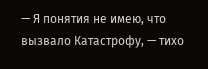— Я понятия не имею, что вызвало Катастрофу, — тихо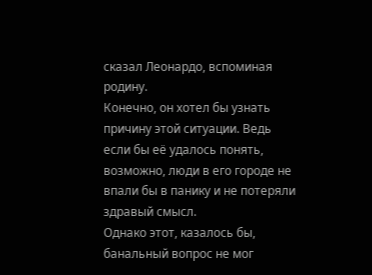сказал Леонардо, вспоминая родину.
Конечно, он хотел бы узнать причину этой ситуации. Ведь если бы её удалось понять, возможно, люди в его городе не впали бы в панику и не потеряли здравый смысл.
Однако этот, казалось бы, банальный вопрос не мог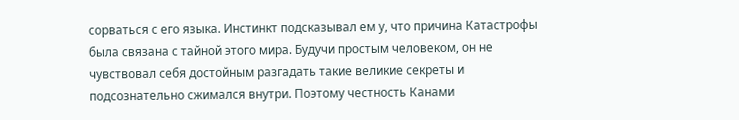сорваться с его языка. Инстинкт подсказывал ем у, что причина Катастрофы была связана с тайной этого мира. Будучи простым человеком, он не чувствовал себя достойным разгадать такие великие секреты и подсознательно сжимался внутри. Поэтому честность Канами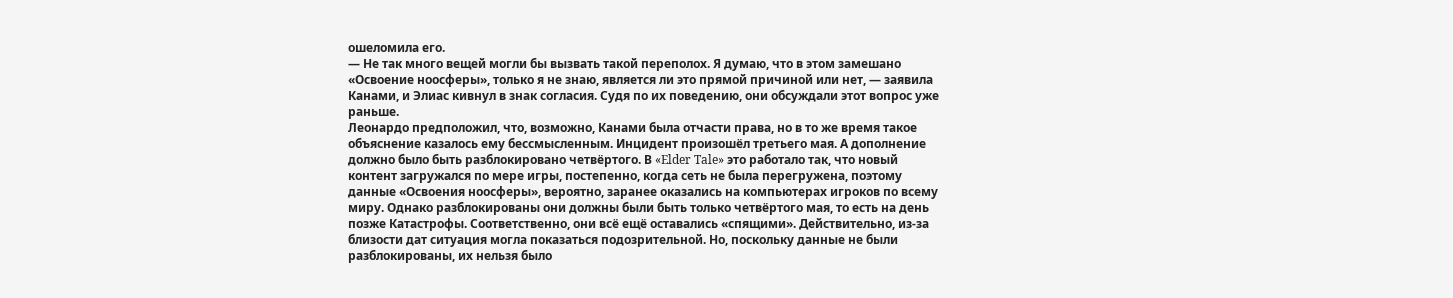ошеломила его.
— Не так много вещей могли бы вызвать такой переполох. Я думаю, что в этом замешано «Освоение ноосферы», только я не знаю, является ли это прямой причиной или нет, — заявила Канами, и Элиас кивнул в знак согласия. Судя по их поведению, они обсуждали этот вопрос уже раньше.
Леонардо предположил, что, возможно, Канами была отчасти права, но в то же время такое объяснение казалось ему бессмысленным. Инцидент произошёл третьего мая. А дополнение должно было быть разблокировано четвёртого. В «Elder Tale» это работало так, что новый контент загружался по мере игры, постепенно, когда сеть не была перегружена, поэтому данные «Освоения ноосферы», вероятно, заранее оказались на компьютерах игроков по всему миру. Однако разблокированы они должны были быть только четвёртого мая, то есть на день позже Катастрофы. Соответственно, они всё ещё оставались «спящими». Действительно, из-за близости дат ситуация могла показаться подозрительной. Но, поскольку данные не были разблокированы, их нельзя было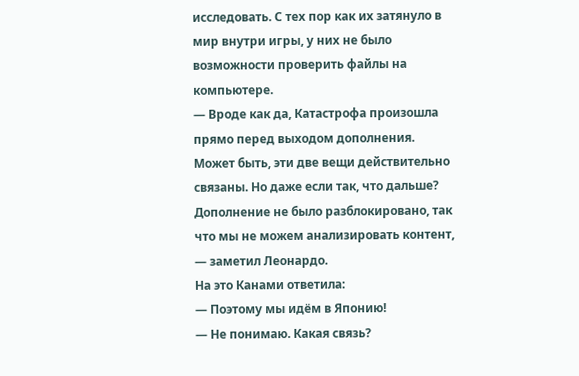исследовать. С тех пор как их затянуло в мир внутри игры, у них не было возможности проверить файлы на компьютере.
— Вроде как да, Катастрофа произошла прямо перед выходом дополнения. Может быть, эти две вещи действительно связаны. Но даже если так, что дальше? Дополнение не было разблокировано, так что мы не можем анализировать контент, — заметил Леонардо.
На это Канами ответила:
— Поэтому мы идём в Японию!
— Не понимаю. Какая связь?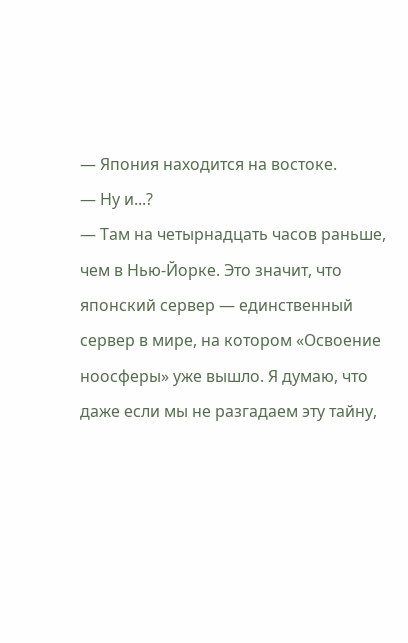— Япония находится на востоке.
— Ну и...?
— Там на четырнадцать часов раньше, чем в Нью-Йорке. Это значит, что японский сервер — единственный сервер в мире, на котором «Освоение ноосферы» уже вышло. Я думаю, что даже если мы не разгадаем эту тайну,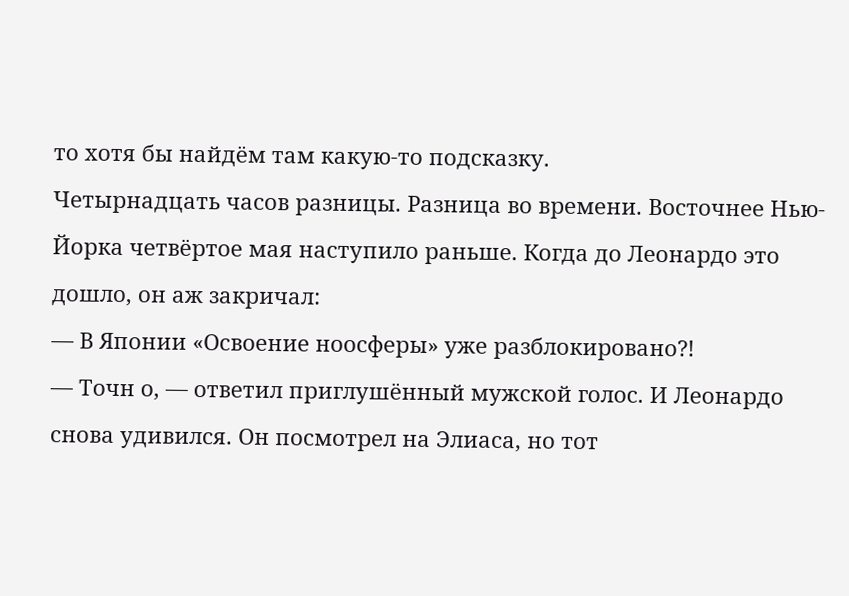то хотя бы найдём там какую-то подсказку.
Четырнадцать часов разницы. Разница во времени. Восточнее Нью-Йорка четвёртое мая наступило раньше. Когда до Леонардо это дошло, он аж закричал:
— В Японии «Освоение ноосферы» уже разблокировано?!
— Точн о, — ответил приглушённый мужской голос. И Леонардо снова удивился. Он посмотрел на Элиаса, но тот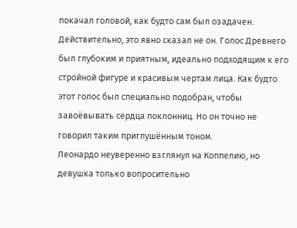покачал головой, как будто сам был озадачен. Действительно, это явно сказал не он. Голос Древнего был глубоким и приятным, идеально подходящим к его стройной фигуре и красивым чертам лица. Как будто этот голос был специально подобран, чтобы завоёвывать сердца поклонниц. Но он точно не говорил таким приглушённым тоном.
Леонардо неуверенно взглянул на Коппелию, но девушка только вопросительно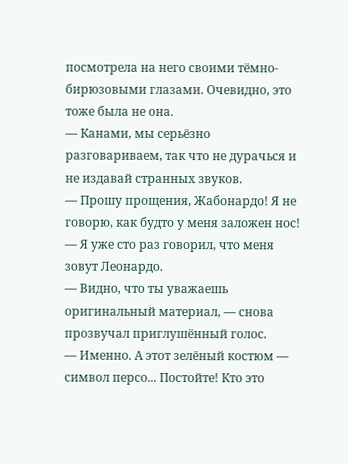посмотрела на него своими тёмно-бирюзовыми глазами. Очевидно, это тоже была не она.
— Канами, мы серьёзно разговариваем, так что не дурачься и не издавай странных звуков.
— Прошу прощения, Жабонардо! Я не говорю, как будто у меня заложен нос!
— Я уже сто раз говорил, что меня зовут Леонардо.
— Видно, что ты уважаешь оригинальный материал, — снова прозвучал приглушённый голос.
— Именно. А этот зелёный костюм — символ персо... Постойте! Кто это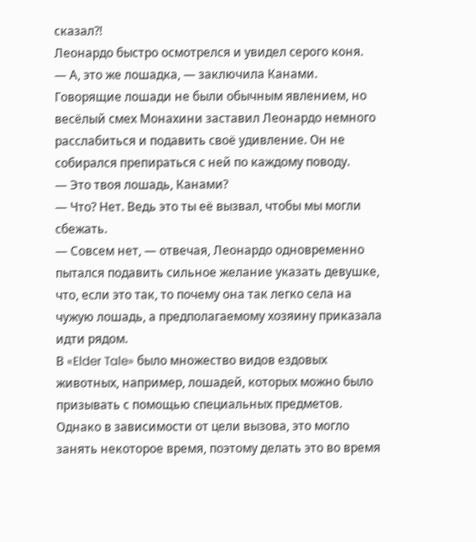сказал?!
Леонардо быстро осмотрелся и увидел серого коня.
— А, это же лошадка, — заключила Канами.
Говорящие лошади не были обычным явлением, но весёлый смех Монахини заставил Леонардо немного расслабиться и подавить своё удивление. Он не собирался препираться с ней по каждому поводу.
— Это твоя лошадь, Канами?
— Что? Нет. Ведь это ты её вызвал, чтобы мы могли сбежать.
— Совсем нет, — отвечая, Леонардо одновременно пытался подавить сильное желание указать девушке, что, если это так, то почему она так легко села на чужую лошадь, а предполагаемому хозяину приказала идти рядом.
В «Elder Tale» было множество видов ездовых животных, например, лошадей, которых можно было призывать с помощью специальных предметов. Однако в зависимости от цели вызова, это могло занять некоторое время, поэтому делать это во время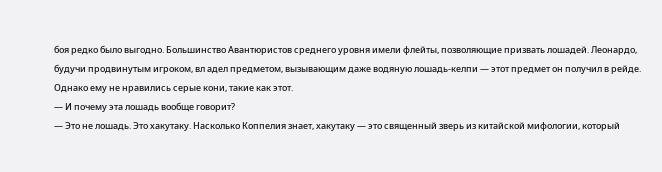боя редко было выгодно. Большинство Авантюристов среднего уровня имели флейты, позволяющие призвать лошадей. Леонардо, будучи продвинутым игроком, вл адел предметом, вызывающим даже водяную лошадь-келпи — этот предмет он получил в рейде. Однако ему не нравились серые кони, такие как этот.
— И почему эта лошадь вообще говорит?
— Это не лошадь. Это хакутаку. Насколько Коппелия знает, хакутаку — это священный зверь из китайской мифологии, который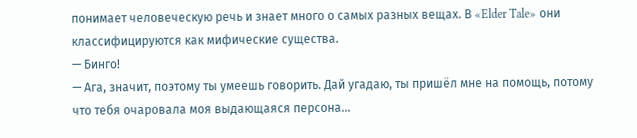понимает человеческую речь и знает много о самых разных вещах. В «Elder Tale» они классифицируются как мифические существа.
— Бинго!
— Ага, значит, поэтому ты умеешь говорить. Дай угадаю, ты пришёл мне на помощь, потому что тебя очаровала моя выдающаяся персона...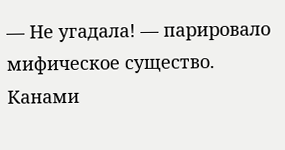— Не угадала! — парировало мифическое существо. Канами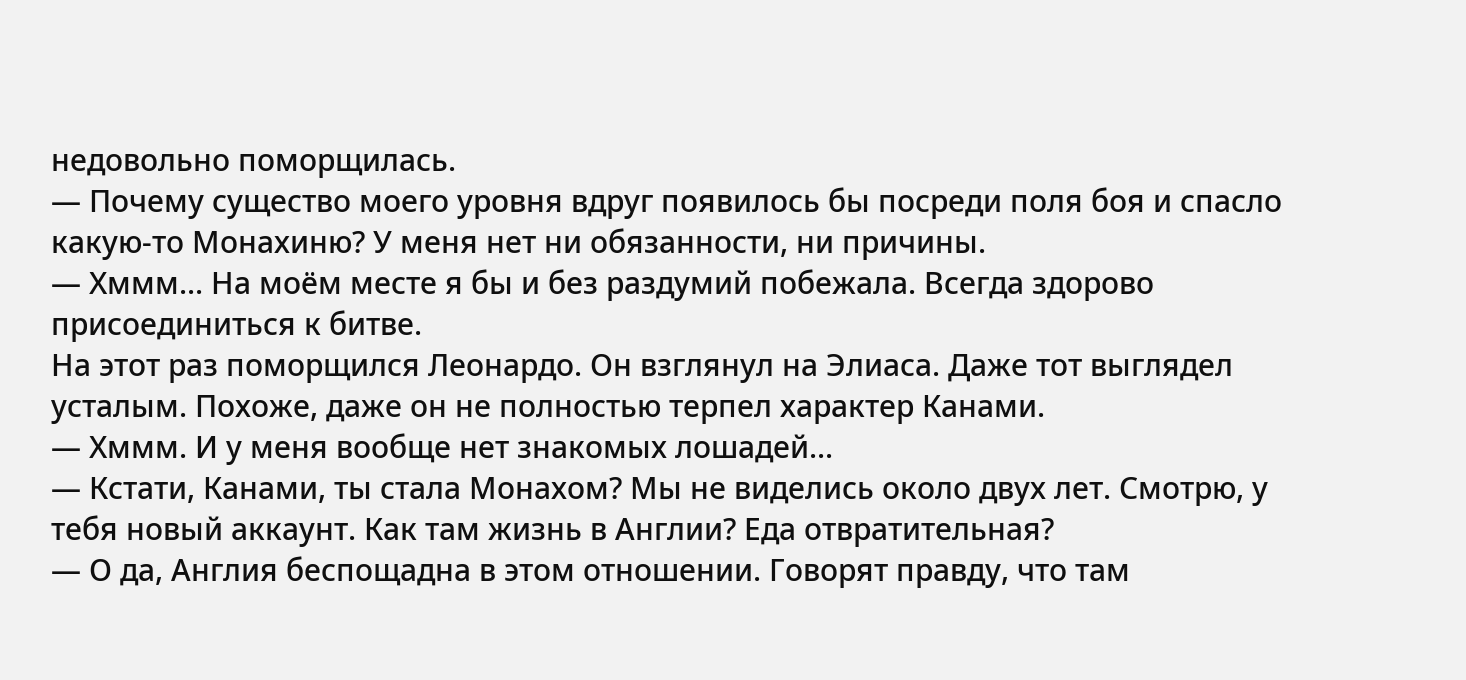недовольно поморщилась.
— Почему существо моего уровня вдруг появилось бы посреди поля боя и спасло какую-то Монахиню? У меня нет ни обязанности, ни причины.
— Хммм... На моём месте я бы и без раздумий побежала. Всегда здорово присоединиться к битве.
На этот раз поморщился Леонардо. Он взглянул на Элиаса. Даже тот выглядел усталым. Похоже, даже он не полностью терпел характер Канами.
— Хммм. И у меня вообще нет знакомых лошадей...
— Кстати, Канами, ты стала Монахом? Мы не виделись около двух лет. Смотрю, у тебя новый аккаунт. Как там жизнь в Англии? Еда отвратительная?
— О да, Англия беспощадна в этом отношении. Говорят правду, что там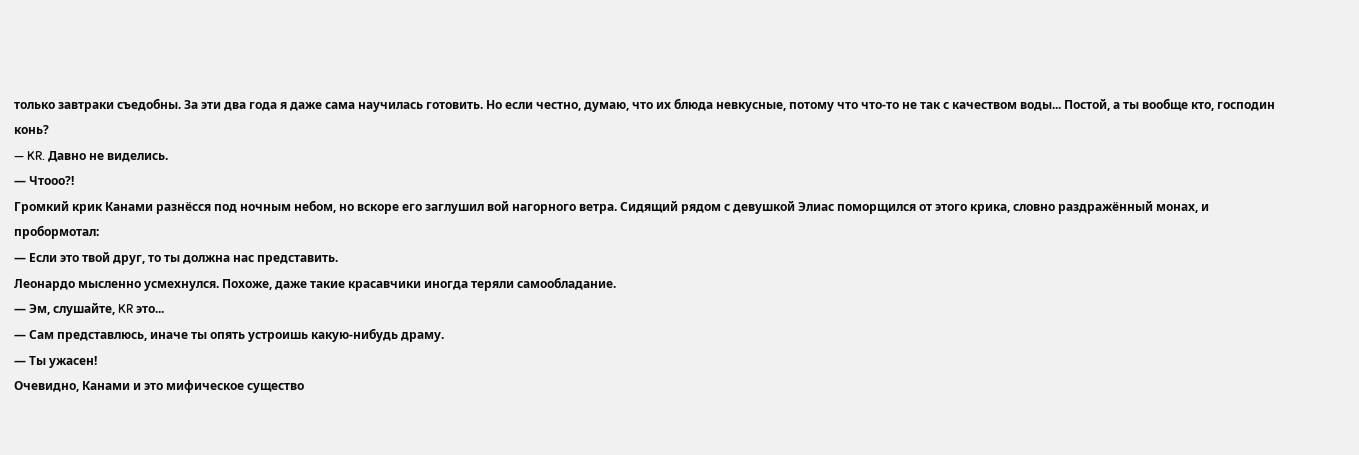только завтраки съедобны. За эти два года я даже сама научилась готовить. Но если честно, думаю, что их блюда невкусные, потому что что-то не так с качеством воды... Постой, а ты вообще кто, господин конь?
— KR. Давно не виделись.
— Чтооо?!
Громкий крик Канами разнёсся под ночным небом, но вскоре его заглушил вой нагорного ветра. Сидящий рядом с девушкой Элиас поморщился от этого крика, словно раздражённый монах, и пробормотал:
— Если это твой друг, то ты должна нас представить.
Леонардо мысленно усмехнулся. Похоже, даже такие красавчики иногда теряли самообладание.
— Эм, слушайте, KR это...
— Сам представлюсь, иначе ты опять устроишь какую-нибудь драму.
— Ты ужасен!
Очевидно, Канами и это мифическое существо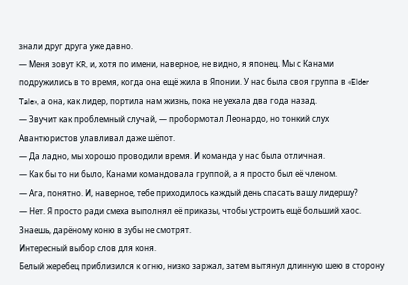знали друг друга уже давно.
— Меня зовут KR, и, хотя по имени, наверное, не видно, я японец. Мы с Канами подружились в то время, когда она ещё жила в Японии. У нас была своя группа в «Elder Tale», а она, как лидер, портила нам жизнь, пока не уехала два года назад.
— Звучит как проблемный случай, — пробормотал Леонардо, но тонкий слух Авантюристов улавливал даже шёпот.
— Да ладно, мы хорошо проводили время. И команда у нас была отличная.
— Как бы то ни было, Канами командовала группой, а я просто был её членом.
— Ага, понятно. И, наверное, тебе приходилось каждый день спасать вашу лидершу?
— Нет. Я просто ради смеха выполнял её приказы, чтобы устроить ещё больший хаос. Знаешь, дарёному коню в зубы не смотрят.
Интересный выбор слов для коня.
Белый жеребец приблизился к огню, низко заржал, затем вытянул длинную шею в сторону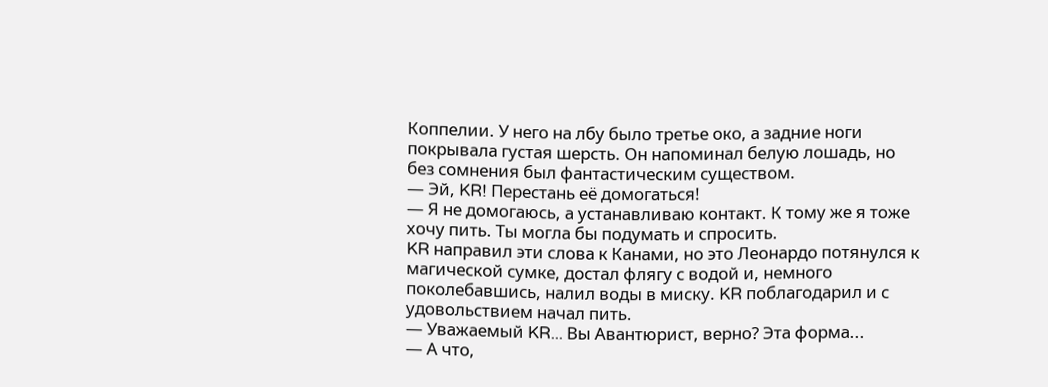Коппелии. У него на лбу было третье око, а задние ноги покрывала густая шерсть. Он напоминал белую лошадь, но без сомнения был фантастическим существом.
— Эй, KR! Перестань её домогаться!
— Я не домогаюсь, а устанавливаю контакт. К тому же я тоже хочу пить. Ты могла бы подумать и спросить.
KR направил эти слова к Канами, но это Леонардо потянулся к магической сумке, достал флягу с водой и, немного поколебавшись, налил воды в миску. KR поблагодарил и с удовольствием начал пить.
— Уважаемый KR... Вы Авантюрист, верно? Эта форма...
— А что,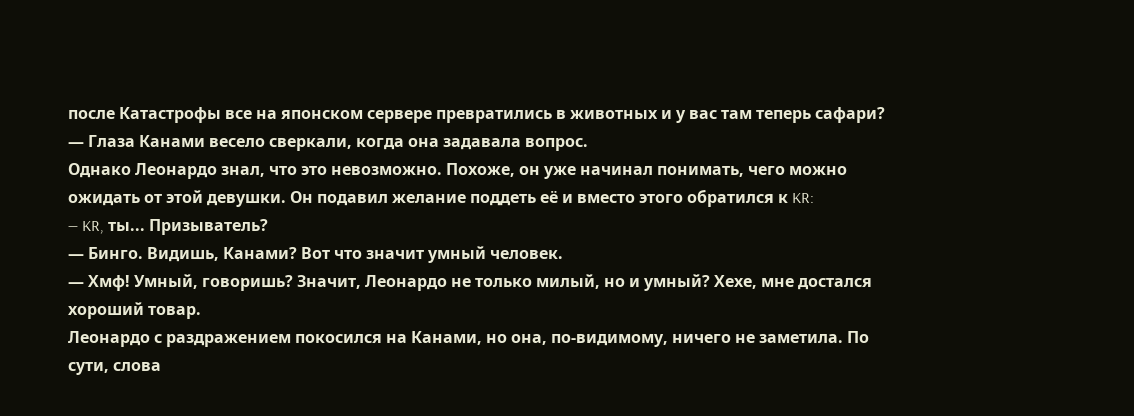после Катастрофы все на японском сервере превратились в животных и у вас там теперь сафари? — Глаза Канами весело сверкали, когда она задавала вопрос.
Однако Леонардо знал, что это невозможно. Похоже, он уже начинал понимать, чего можно ожидать от этой девушки. Он подавил желание поддеть её и вместо этого обратился к KR:
— KR, ты... Призыватель?
— Бинго. Видишь, Канами? Вот что значит умный человек.
— Хмф! Умный, говоришь? Значит, Леонардо не только милый, но и умный? Хехе, мне достался хороший товар.
Леонардо с раздражением покосился на Канами, но она, по-видимому, ничего не заметила. По сути, слова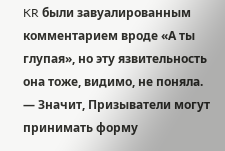KR были завуалированным комментарием вроде «А ты глупая», но эту язвительность она тоже, видимо, не поняла.
— Значит, Призыватели могут принимать форму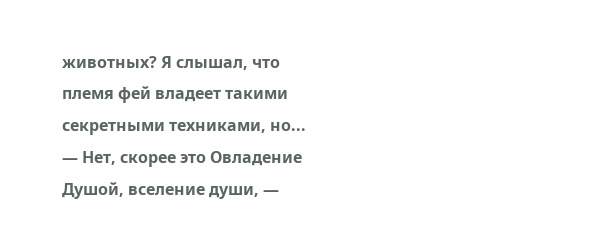животных? Я слышал, что племя фей владеет такими секретными техниками, но...
— Нет, скорее это Овладение Душой, вселение души, —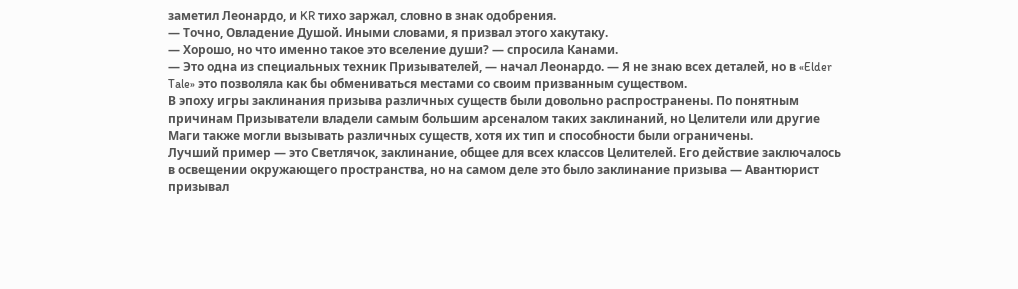заметил Леонардо, и KR тихо заржал, словно в знак одобрения.
— Точно, Овладение Душой. Иными словами, я призвал этого хакутаку.
— Хорошо, но что именно такое это вселение души? — спросила Канами.
— Это одна из специальных техник Призывателей, — начал Леонардо. — Я не знаю всех деталей, но в «Elder Tale» это позволяла как бы обмениваться местами со своим призванным существом.
В эпоху игры заклинания призыва различных существ были довольно распространены. По понятным причинам Призыватели владели самым большим арсеналом таких заклинаний, но Целители или другие Маги также могли вызывать различных существ, хотя их тип и способности были ограничены.
Лучший пример — это Светлячок, заклинание, общее для всех классов Целителей. Его действие заключалось в освещении окружающего пространства, но на самом деле это было заклинание призыва — Авантюрист призывал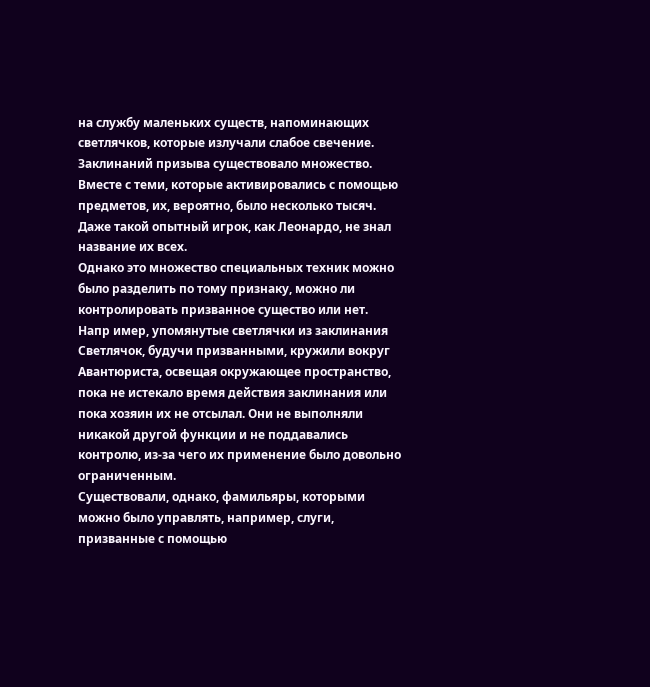на службу маленьких существ, напоминающих светлячков, которые излучали слабое свечение.
Заклинаний призыва существовало множество. Вместе с теми, которые активировались с помощью предметов, их, вероятно, было несколько тысяч. Даже такой опытный игрок, как Леонардо, не знал название их всех.
Однако это множество специальных техник можно было разделить по тому признаку, можно ли контролировать призванное существо или нет. Напр имер, упомянутые светлячки из заклинания Светлячок, будучи призванными, кружили вокруг Авантюриста, освещая окружающее пространство, пока не истекало время действия заклинания или пока хозяин их не отсылал. Они не выполняли никакой другой функции и не поддавались контролю, из-за чего их применение было довольно ограниченным.
Существовали, однако, фамильяры, которыми можно было управлять, например, слуги, призванные с помощью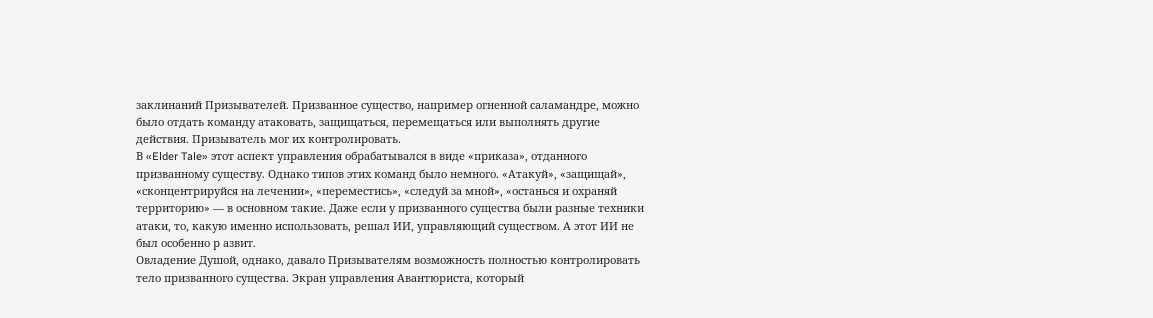заклинаний Призывателей. Призванное существо, например огненной саламандре, можно было отдать команду атаковать, защищаться, перемещаться или выполнять другие действия. Призыватель мог их контролировать.
В «Elder Tale» этот аспект управления обрабатывался в виде «приказа», отданного призванному существу. Однако типов этих команд было немного. «Атакуй», «защищай», «сконцентрируйся на лечении», «переместись», «следуй за мной», «останься и охраняй территорию» — в основном такие. Даже если у призванного существа были разные техники атаки, то, какую именно использовать, решал ИИ, управляющий существом. А этот ИИ не был особенно р азвит.
Овладение Душой, однако, давало Призывателям возможность полностью контролировать тело призванного существа. Экран управления Авантюриста, который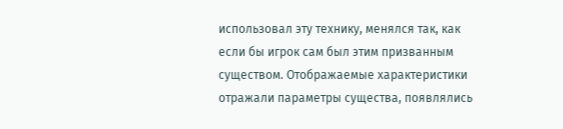использовал эту технику, менялся так, как если бы игрок сам был этим призванным существом. Отображаемые характеристики отражали параметры существа, появлялись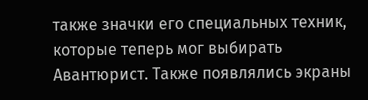также значки его специальных техник, которые теперь мог выбирать Авантюрист. Также появлялись экраны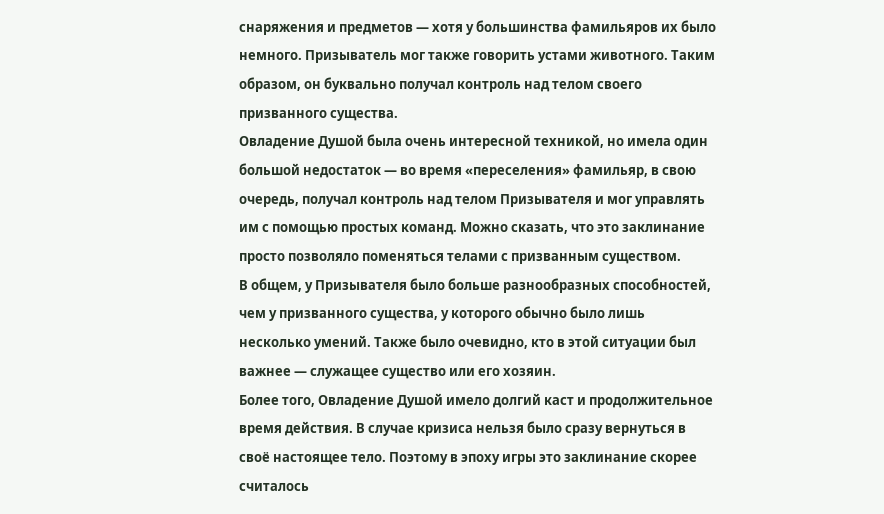снаряжения и предметов — хотя у большинства фамильяров их было немного. Призыватель мог также говорить устами животного. Таким образом, он буквально получал контроль над телом своего призванного существа.
Овладение Душой была очень интересной техникой, но имела один большой недостаток — во время «переселения» фамильяр, в свою очередь, получал контроль над телом Призывателя и мог управлять им с помощью простых команд. Можно сказать, что это заклинание просто позволяло поменяться телами с призванным существом.
В общем, у Призывателя было больше разнообразных способностей, чем у призванного существа, у которого обычно было лишь несколько умений. Также было очевидно, кто в этой ситуации был важнее — служащее существо или его хозяин.
Более того, Овладение Душой имело долгий каст и продолжительное время действия. В случае кризиса нельзя было сразу вернуться в своё настоящее тело. Поэтому в эпоху игры это заклинание скорее считалось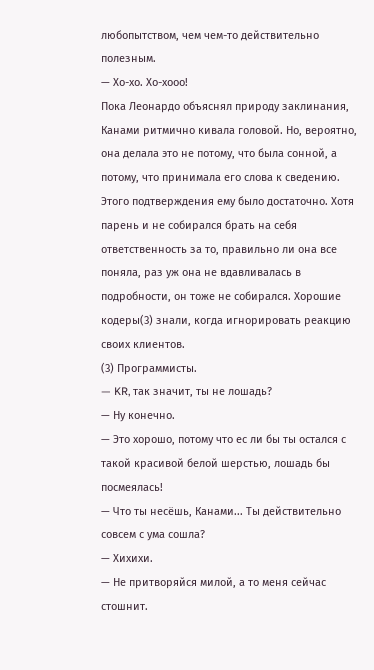любопытством, чем чем-то действительно полезным.
— Хо-хо. Хо-хооо!
Пока Леонардо объяснял природу заклинания, Канами ритмично кивала головой. Но, вероятно, она делала это не потому, что была сонной, а потому, что принимала его слова к сведению. Этого подтверждения ему было достаточно. Хотя парень и не собирался брать на себя ответственность за то, правильно ли она все поняла, раз уж она не вдавливалась в подробности, он тоже не собирался. Хорошие кодеры(3) знали, когда игнорировать реакцию своих клиентов.
(3) Программисты.
— KR, так значит, ты не лошадь?
— Ну конечно.
— Это хорошо, потому что ес ли бы ты остался с такой красивой белой шерстью, лошадь бы посмеялась!
— Что ты несёшь, Канами... Ты действительно совсем с ума сошла?
— Хихихи.
— Не притворяйся милой, а то меня сейчас стошнит.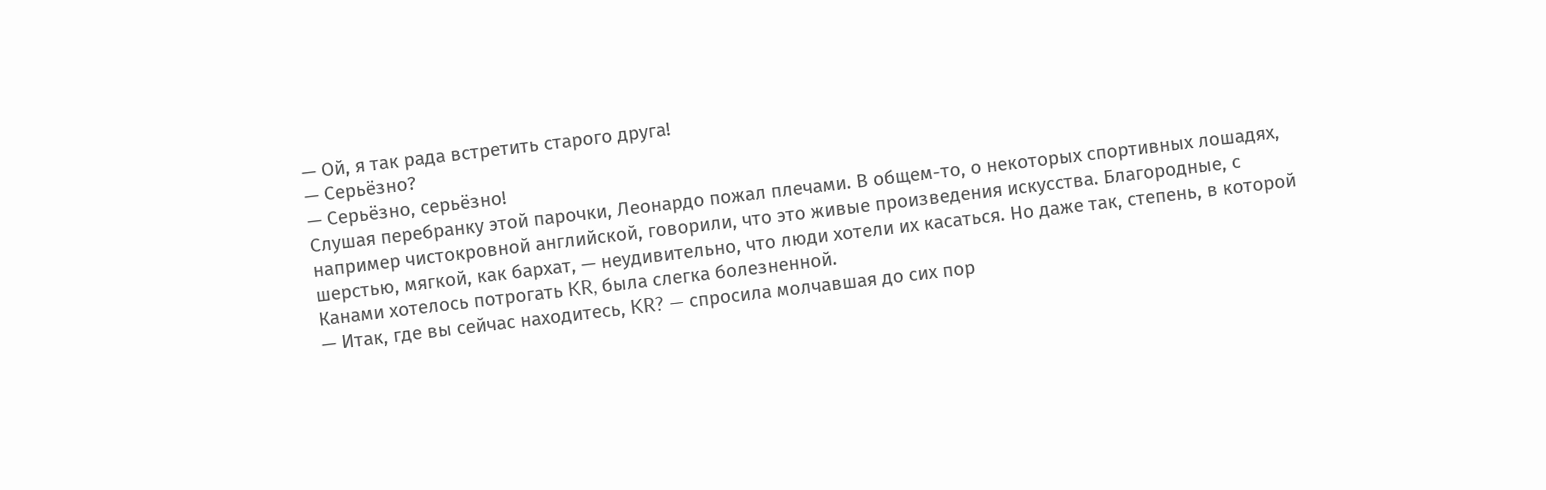— Ой, я так рада встретить старого друга!
— Серьёзно?
— Серьёзно, серьёзно!
Слушая перебранку этой парочки, Леонардо пожал плечами. В общем-то, о некоторых спортивных лошадях, например чистокровной английской, говорили, что это живые произведения искусства. Благородные, с шерстью, мягкой, как бархат, — неудивительно, что люди хотели их касаться. Но даже так, степень, в которой Канами хотелось потрогать KR, была слегка болезненной.
— Итак, где вы сейчас находитесь, KR? — спросила молчавшая до сих пор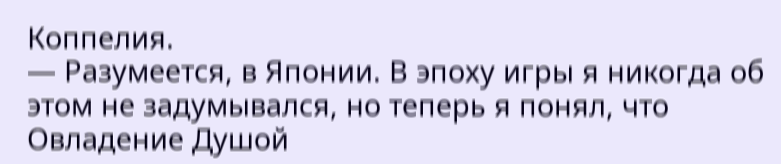Коппелия.
— Разумеется, в Японии. В эпоху игры я никогда об этом не задумывался, но теперь я понял, что Овладение Душой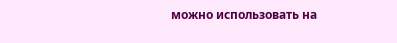можно использовать на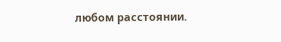любом расстоянии.